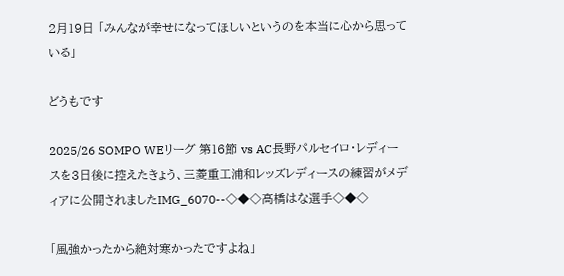2月19日 「みんなが幸せになってほしいというのを本当に心から思っている」

どうもです

2025/26 SOMPO WEリーグ 第16節 vs AC長野パルセイロ・レディースを3日後に控えたきょう、三菱重工浦和レッズレディースの練習がメディアに公開されましたIMG_6070--◇◆◇高橋はな選手◇◆◇

「風強かったから絶対寒かったですよね」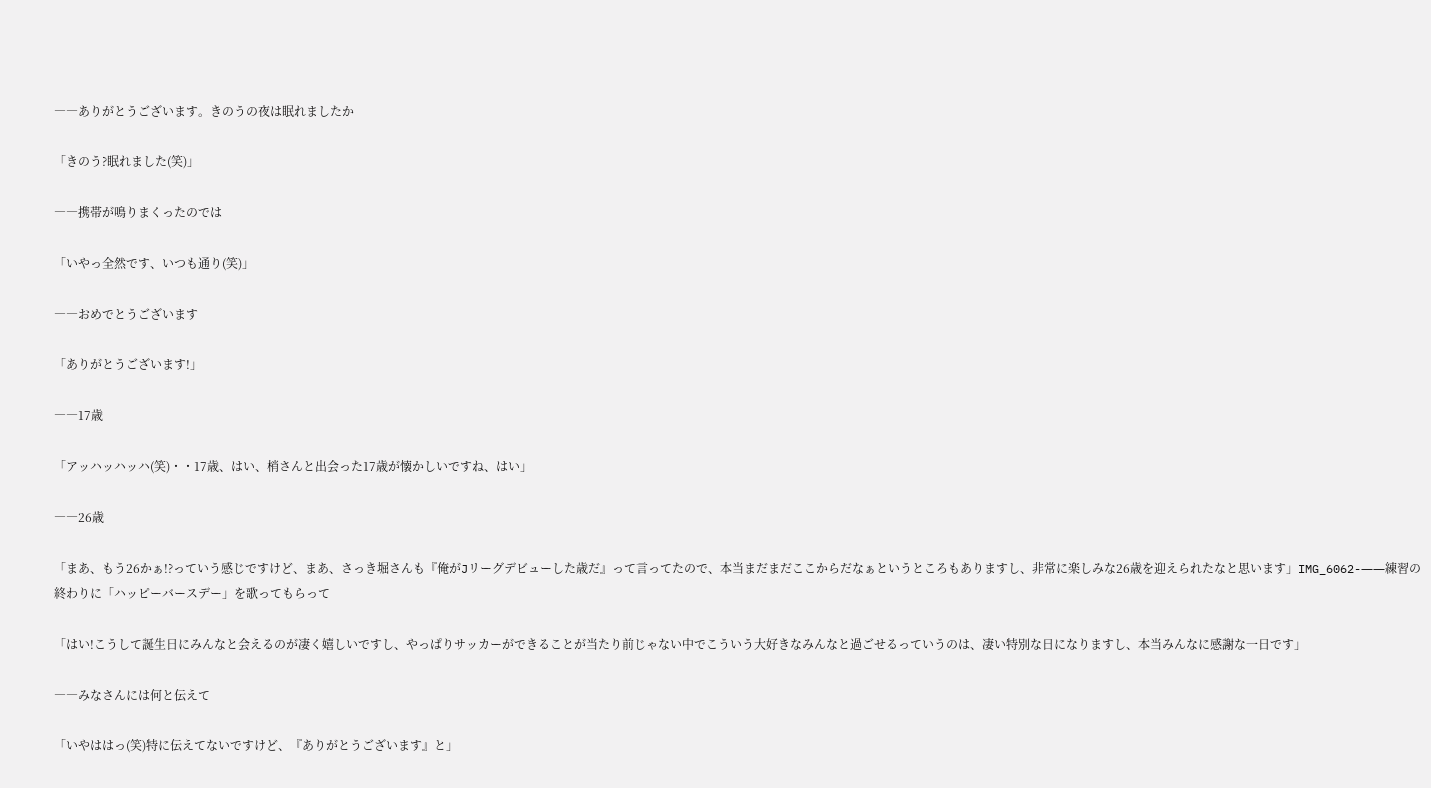――ありがとうございます。きのうの夜は眠れましたか

「きのう?眠れました(笑)」

――携帯が鳴りまくったのでは

「いやっ全然です、いつも通り(笑)」

――おめでとうございます

「ありがとうございます!」

――17歳

「アッハッハッハ(笑)・・17歳、はい、梢さんと出会った17歳が懐かしいですね、はい」

――26歳

「まあ、もう26かぁ!?っていう感じですけど、まあ、さっき堀さんも『俺がJリーグデビューした歳だ』って言ってたので、本当まだまだここからだなぁというところもありますし、非常に楽しみな26歳を迎えられたなと思います」IMG_6062-――練習の終わりに「ハッピーバースデー」を歌ってもらって

「はい!こうして誕生日にみんなと会えるのが凄く嬉しいですし、やっぱりサッカーができることが当たり前じゃない中でこういう大好きなみんなと過ごせるっていうのは、凄い特別な日になりますし、本当みんなに感謝な一日です」

――みなさんには何と伝えて

「いやははっ(笑)特に伝えてないですけど、『ありがとうございます』と」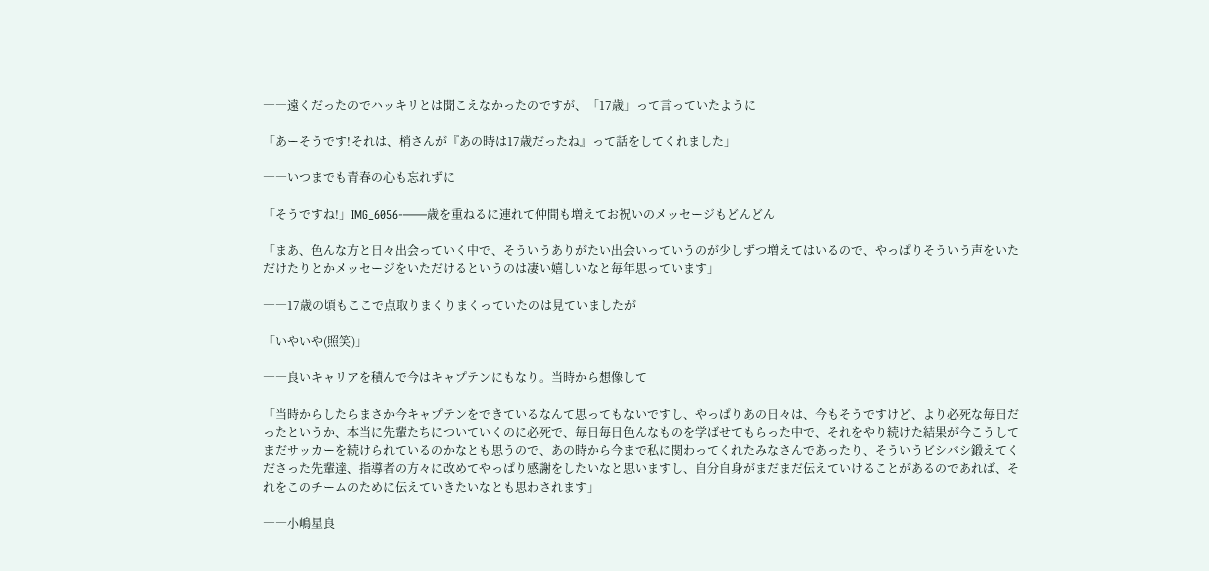――遠くだったのでハッキリとは聞こえなかったのですが、「17歳」って言っていたように

「あーそうです!それは、梢さんが『あの時は17歳だったね』って話をしてくれました」

――いつまでも青春の心も忘れずに

「そうですね!」IMG_6056-――歳を重ねるに連れて仲間も増えてお祝いのメッセージもどんどん

「まあ、色んな方と日々出会っていく中で、そういうありがたい出会いっていうのが少しずつ増えてはいるので、やっぱりそういう声をいただけたりとかメッセージをいただけるというのは凄い嬉しいなと毎年思っています」

――17歳の頃もここで点取りまくりまくっていたのは見ていましたが

「いやいや(照笑)」

――良いキャリアを積んで今はキャプテンにもなり。当時から想像して

「当時からしたらまさか今キャプテンをできているなんて思ってもないですし、やっぱりあの日々は、今もそうですけど、より必死な毎日だったというか、本当に先輩たちについていくのに必死で、毎日毎日色んなものを学ばせてもらった中で、それをやり続けた結果が今こうしてまだサッカーを続けられているのかなとも思うので、あの時から今まで私に関わってくれたみなさんであったり、そういうビシバシ鍛えてくださった先輩達、指導者の方々に改めてやっぱり感謝をしたいなと思いますし、自分自身がまだまだ伝えていけることがあるのであれば、それをこのチームのために伝えていきたいなとも思わされます」

――小嶋星良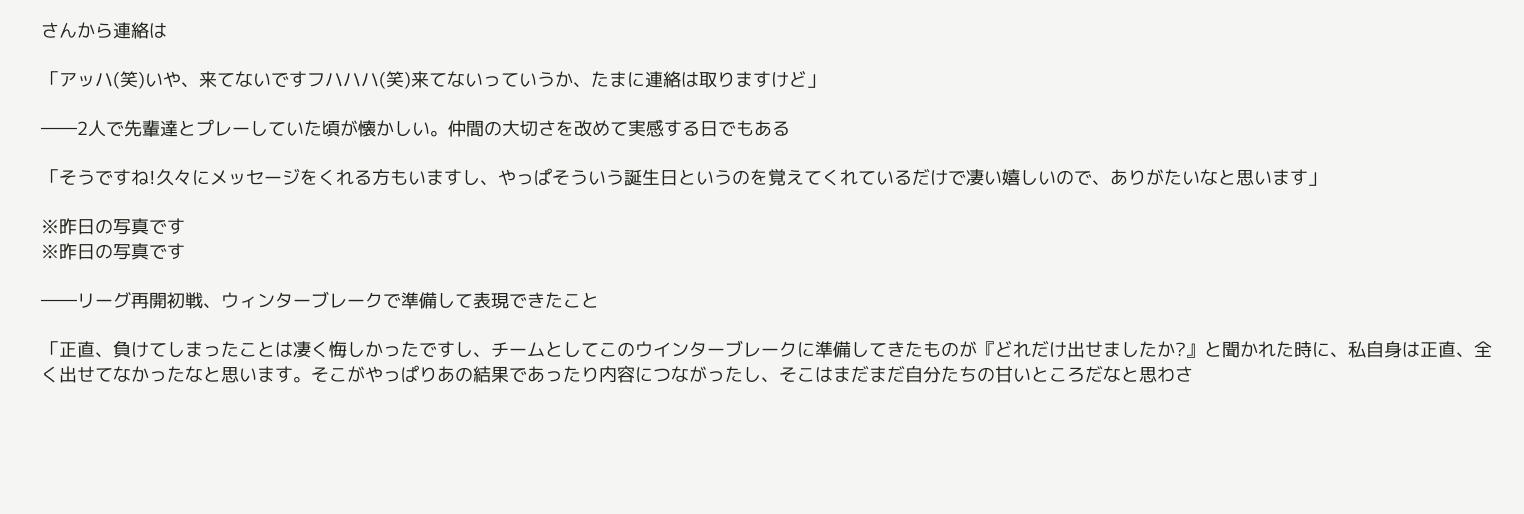さんから連絡は

「アッハ(笑)いや、来てないですフハハハ(笑)来てないっていうか、たまに連絡は取りますけど」

――2人で先輩達とプレーしていた頃が懐かしい。仲間の大切さを改めて実感する日でもある

「そうですね!久々にメッセージをくれる方もいますし、やっぱそういう誕生日というのを覚えてくれているだけで凄い嬉しいので、ありがたいなと思います」

※昨日の写真です
※昨日の写真です

――リーグ再開初戦、ウィンターブレークで準備して表現できたこと

「正直、負けてしまったことは凄く悔しかったですし、チームとしてこのウインターブレークに準備してきたものが『どれだけ出せましたか?』と聞かれた時に、私自身は正直、全く出せてなかったなと思います。そこがやっぱりあの結果であったり内容につながったし、そこはまだまだ自分たちの甘いところだなと思わさ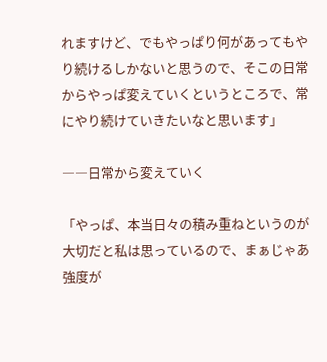れますけど、でもやっぱり何があってもやり続けるしかないと思うので、そこの日常からやっぱ変えていくというところで、常にやり続けていきたいなと思います」

――日常から変えていく

「やっぱ、本当日々の積み重ねというのが大切だと私は思っているので、まぁじゃあ強度が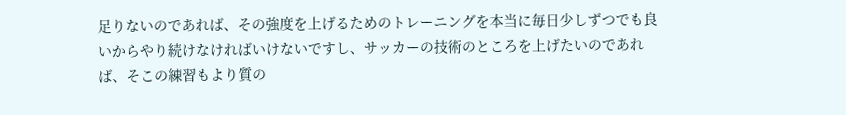足りないのであれば、その強度を上げるためのトレーニングを本当に毎日少しずつでも良いからやり続けなければいけないですし、サッカーの技術のところを上げたいのであれば、そこの練習もより質の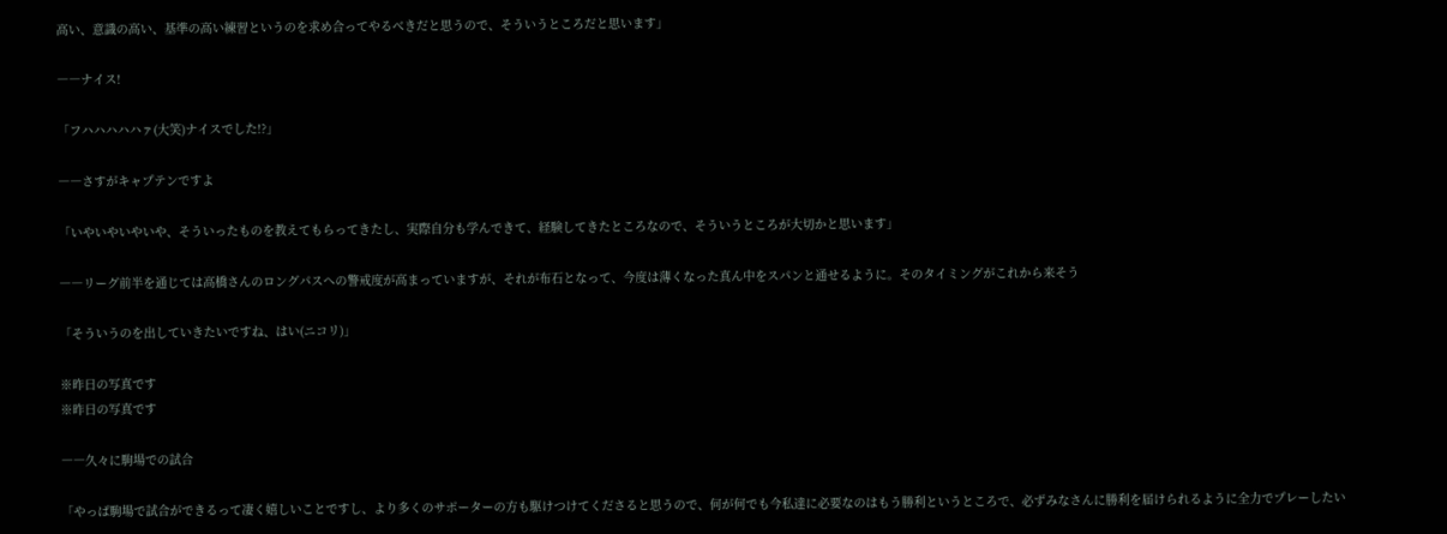高い、意識の高い、基準の高い練習というのを求め合ってやるべきだと思うので、そういうところだと思います」

――ナイス!

「フハハハハハァ(大笑)ナイスでした!?」

――さすがキャプテンですよ

「いやいやいやいや、そういったものを教えてもらってきたし、実際自分も学んできて、経験してきたところなので、そういうところが大切かと思います」

――リーグ前半を通じては高橋さんのロングパスへの警戒度が高まっていますが、それが布石となって、今度は薄くなった真ん中をスパンと通せるように。そのタイミングがこれから来そう

「そういうのを出していきたいですね、はい(ニコリ)」

※昨日の写真です
※昨日の写真です

――久々に駒場での試合

「やっぱ駒場で試合ができるって凄く嬉しいことですし、より多くのサポーターの方も駆けつけてくださると思うので、何が何でも今私達に必要なのはもう勝利というところで、必ずみなさんに勝利を届けられるように全力でプレーしたい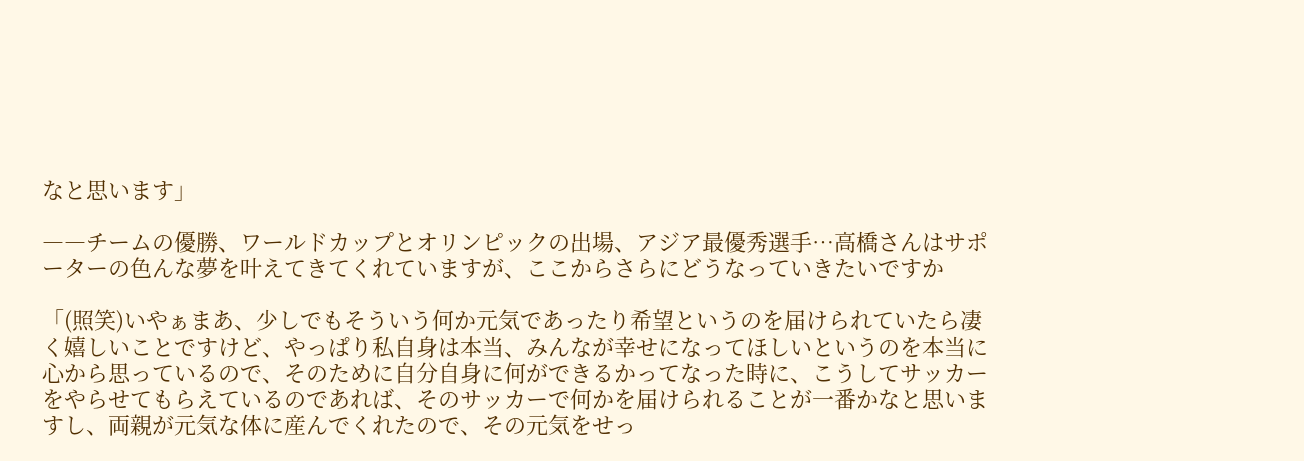なと思います」

――チームの優勝、ワールドカップとオリンピックの出場、アジア最優秀選手…高橋さんはサポーターの色んな夢を叶えてきてくれていますが、ここからさらにどうなっていきたいですか

「(照笑)いやぁまあ、少しでもそういう何か元気であったり希望というのを届けられていたら凄く嬉しいことですけど、やっぱり私自身は本当、みんなが幸せになってほしいというのを本当に心から思っているので、そのために自分自身に何ができるかってなった時に、こうしてサッカーをやらせてもらえているのであれば、そのサッカーで何かを届けられることが一番かなと思いますし、両親が元気な体に産んでくれたので、その元気をせっ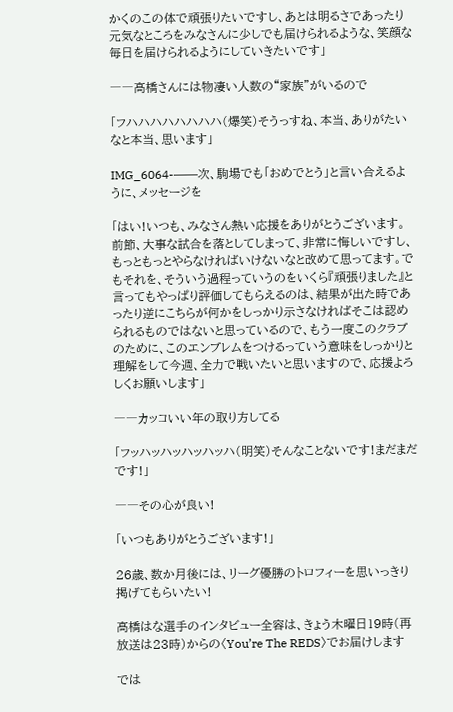かくのこの体で頑張りたいですし、あとは明るさであったり元気なところをみなさんに少しでも届けられるような、笑顔な毎日を届けられるようにしていきたいです」

――高橋さんには物凄い人数の“家族”がいるので

「フハハハハハハハハ(爆笑)そうっすね、本当、ありがたいなと本当、思います」

IMG_6064-――次、駒場でも「おめでとう」と言い合えるように、メッセージを

「はい!いつも、みなさん熱い応援をありがとうございます。前節、大事な試合を落としてしまって、非常に悔しいですし、もっともっとやらなければいけないなと改めて思ってます。でもそれを、そういう過程っていうのをいくら『頑張りました』と言ってもやっぱり評価してもらえるのは、結果が出た時であったり逆にこちらが何かをしっかり示さなければそこは認められるものではないと思っているので、もう一度このクラブのために、このエンブレムをつけるっていう意味をしっかりと理解をして今週、全力で戦いたいと思いますので、応援よろしくお願いします」

――カッコいい年の取り方してる

「フッハッハッハッハッハ(明笑)そんなことないです!まだまだです!」

――その心が良い!

「いつもありがとうございます!」

26歳、数か月後には、リーグ優勝のトロフィーを思いっきり掲げてもらいたい!

高橋はな選手のインタビュー全容は、きょう木曜日19時(再放送は23時)からの〈You’re The REDS〉でお届けします

では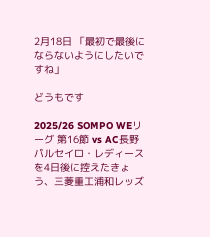2月18日 「最初で最後にならないようにしたいですね」

どうもです

2025/26 SOMPO WEリーグ 第16節 vs AC長野パルセイロ・レディースを4日後に控えたきょう、三菱重工浦和レッズ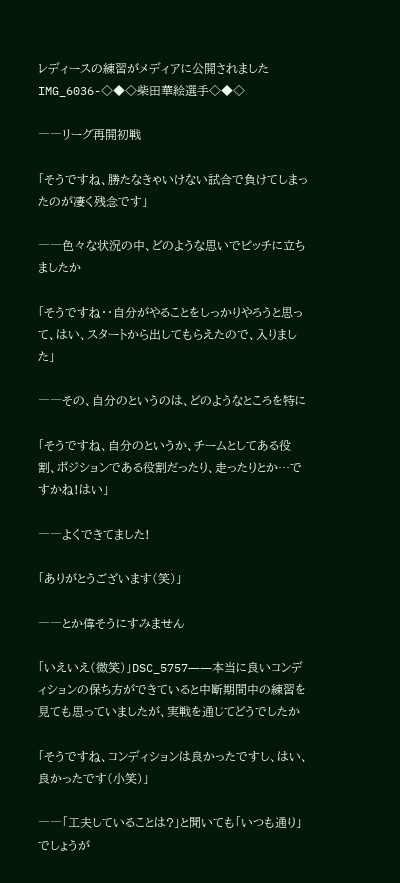レディースの練習がメディアに公開されましたIMG_6036-◇◆◇柴田華絵選手◇◆◇

――リーグ再開初戦

「そうですね、勝たなきゃいけない試合で負けてしまったのが凄く残念です」

――色々な状況の中、どのような思いでピッチに立ちましたか

「そうですね・・自分がやることをしっかりやろうと思って、はい、スタートから出してもらえたので、入りました」

――その、自分のというのは、どのようなところを特に

「そうですね、自分のというか、チームとしてある役割、ポジションである役割だったり、走ったりとか…ですかね!はい」

――よくできてました!

「ありがとうございます(笑)」

――とか偉そうにすみません

「いえいえ(微笑)」DSC_5757――本当に良いコンディションの保ち方ができていると中断期間中の練習を見ても思っていましたが、実戦を通じてどうでしたか

「そうですね、コンディションは良かったですし、はい、良かったです(小笑)」

――「工夫していることは?」と聞いても「いつも通り」でしょうが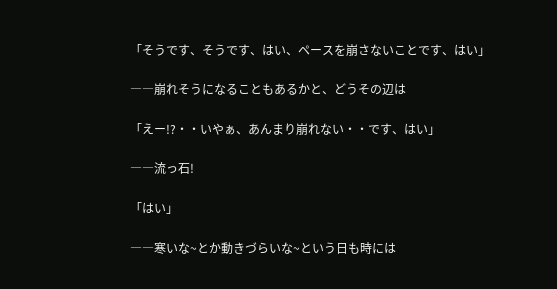「そうです、そうです、はい、ペースを崩さないことです、はい」

――崩れそうになることもあるかと、どうその辺は

「えー!?・・いやぁ、あんまり崩れない・・です、はい」

――流っ石!

「はい」

――寒いな~とか動きづらいな~という日も時には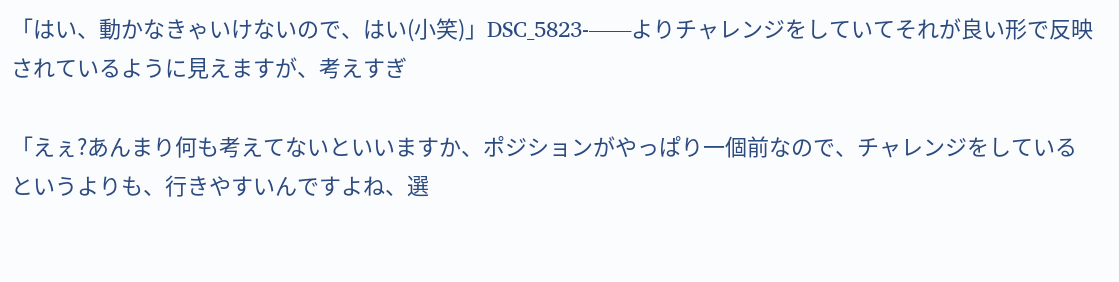「はい、動かなきゃいけないので、はい(小笑)」DSC_5823-――よりチャレンジをしていてそれが良い形で反映されているように見えますが、考えすぎ

「えぇ?あんまり何も考えてないといいますか、ポジションがやっぱり一個前なので、チャレンジをしているというよりも、行きやすいんですよね、選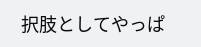択肢としてやっぱ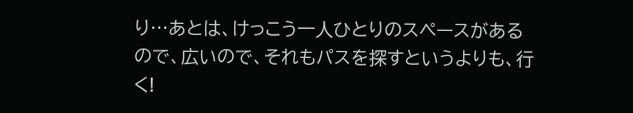り…あとは、けっこう一人ひとりのスペースがあるので、広いので、それもパスを探すというよりも、行く!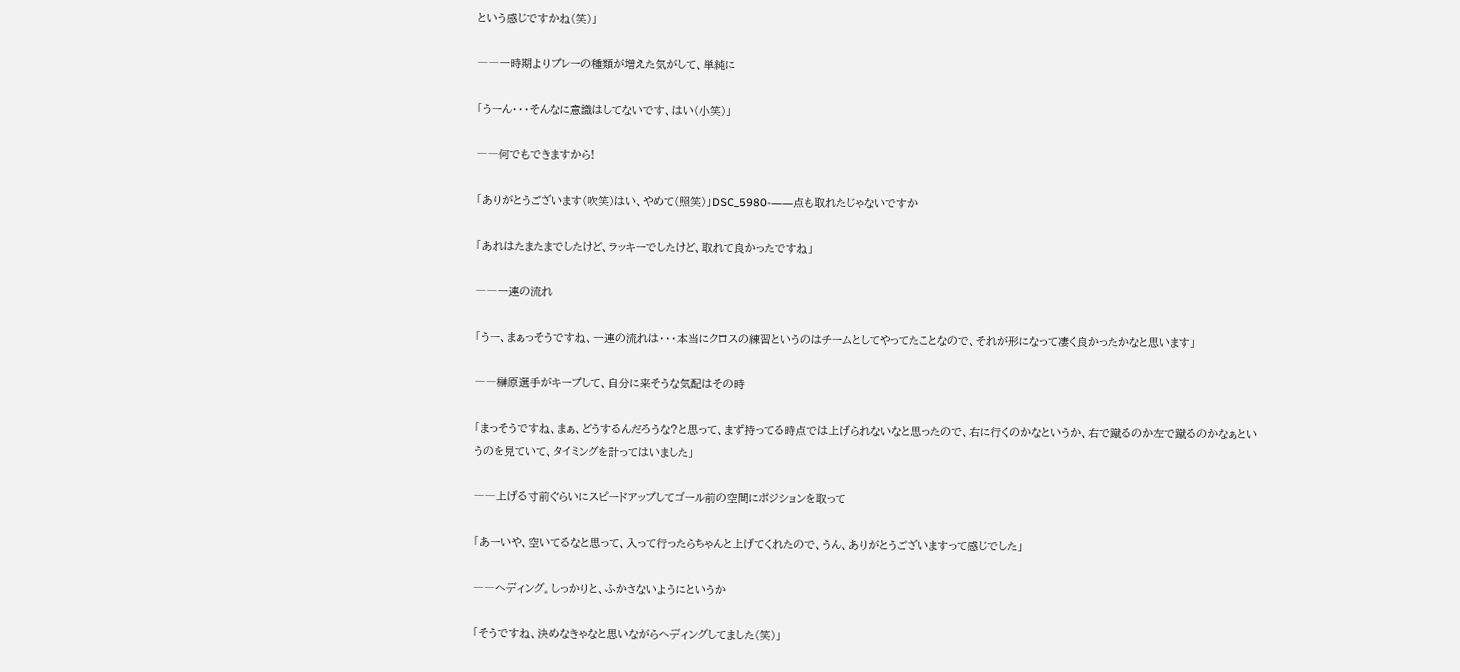という感じですかね(笑)」

――一時期よりプレーの種類が増えた気がして、単純に

「うーん・・・そんなに意識はしてないです、はい(小笑)」

――何でもできますから!

「ありがとうございます(吹笑)はい、やめて(照笑)」DSC_5980-――点も取れたじゃないですか

「あれはたまたまでしたけど、ラッキーでしたけど、取れて良かったですね」

――一連の流れ

「うー、まぁっそうですね、一連の流れは・・・本当にクロスの練習というのはチームとしてやってたことなので、それが形になって凄く良かったかなと思います」

――榊原選手がキープして、自分に来そうな気配はその時

「まっそうですね、まぁ、どうするんだろうな?と思って、まず持ってる時点では上げられないなと思ったので、右に行くのかなというか、右で蹴るのか左で蹴るのかなぁというのを見ていて、タイミングを計ってはいました」

――上げる寸前ぐらいにスピードアップしてゴール前の空間にポジションを取って

「あーいや、空いてるなと思って、入って行ったらちゃんと上げてくれたので、うん、ありがとうございますって感じでした」

――ヘディング。しっかりと、ふかさないようにというか

「そうですね、決めなきゃなと思いながらヘディングしてました(笑)」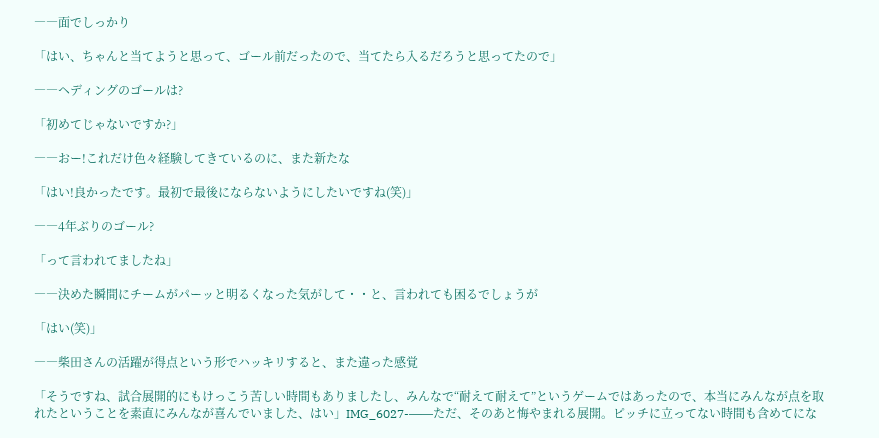――面でしっかり

「はい、ちゃんと当てようと思って、ゴール前だったので、当てたら入るだろうと思ってたので」

――ヘディングのゴールは?

「初めてじゃないですか?」

――おー!これだけ色々経験してきているのに、また新たな

「はい!良かったです。最初で最後にならないようにしたいですね(笑)」

――4年ぶりのゴール?

「って言われてましたね」

――決めた瞬間にチームがパーッと明るくなった気がして・・と、言われても困るでしょうが

「はい(笑)」

――柴田さんの活躍が得点という形でハッキリすると、また違った感覚

「そうですね、試合展開的にもけっこう苦しい時間もありましたし、みんなで“耐えて耐えて”というゲームではあったので、本当にみんなが点を取れたということを素直にみんなが喜んでいました、はい」IMG_6027-――ただ、そのあと悔やまれる展開。ピッチに立ってない時間も含めてにな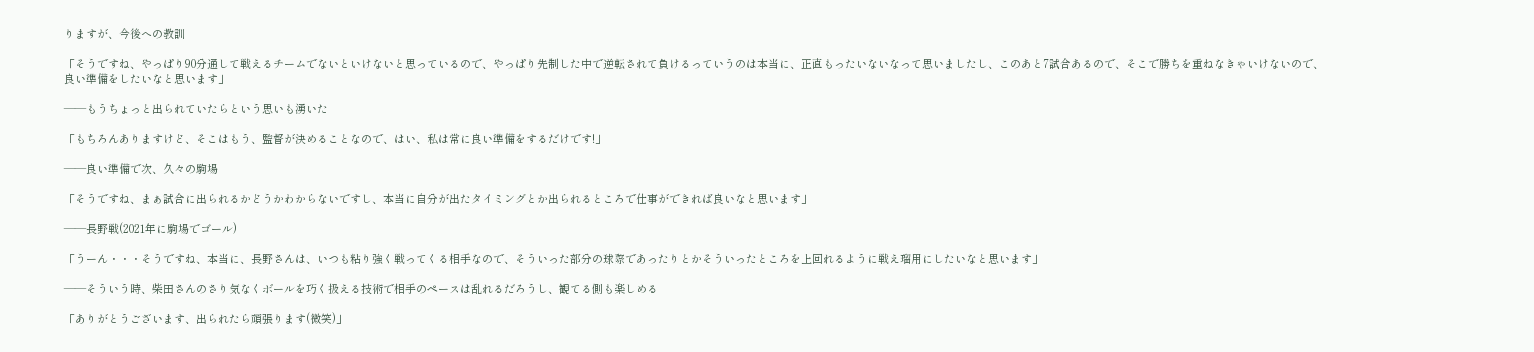りますが、今後への教訓

「そうですね、やっぱり90分通して戦えるチームでないといけないと思っているので、やっぱり先制した中で逆転されて負けるっていうのは本当に、正直もったいないなって思いましたし、このあと7試合あるので、そこで勝ちを重ねなきゃいけないので、良い準備をしたいなと思います」

――もうちょっと出られていたらという思いも湧いた

「もちろんありますけど、そこはもう、監督が決めることなので、はい、私は常に良い準備をするだけです!」

――良い準備で次、久々の駒場

「そうですね、まぁ試合に出られるかどうかわからないですし、本当に自分が出たタイミングとか出られるところで仕事ができれば良いなと思います」

――長野戦(2021年に駒場でゴール)

「うーん・・・そうですね、本当に、長野さんは、いつも粘り強く戦ってくる相手なので、そういった部分の球際であったりとかそういったところを上回れるように戦え瑠用にしたいなと思います」

――そういう時、柴田さんのさり気なくボールを巧く扱える技術で相手のペースは乱れるだろうし、観てる側も楽しめる

「ありがとうございます、出られたら頑張ります(微笑)」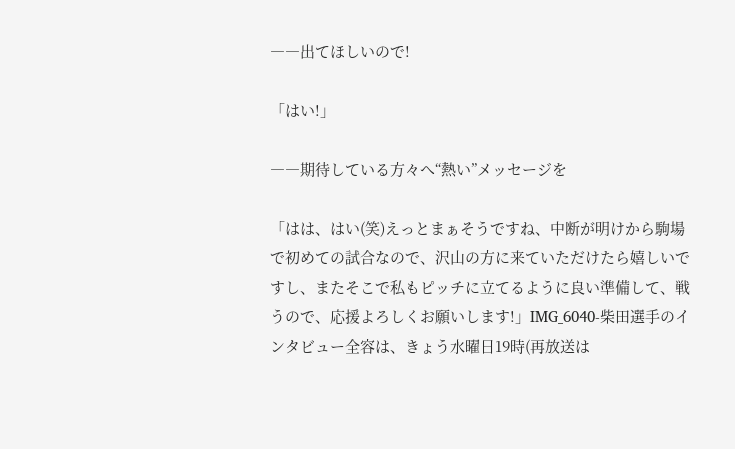――出てほしいので!

「はい!」

――期待している方々へ“熱い”メッセージを

「はは、はい(笑)えっとまぁそうですね、中断が明けから駒場で初めての試合なので、沢山の方に来ていただけたら嬉しいですし、またそこで私もピッチに立てるように良い準備して、戦うので、応援よろしくお願いします!」IMG_6040-柴田選手のインタビュー全容は、きょう水曜日19時(再放送は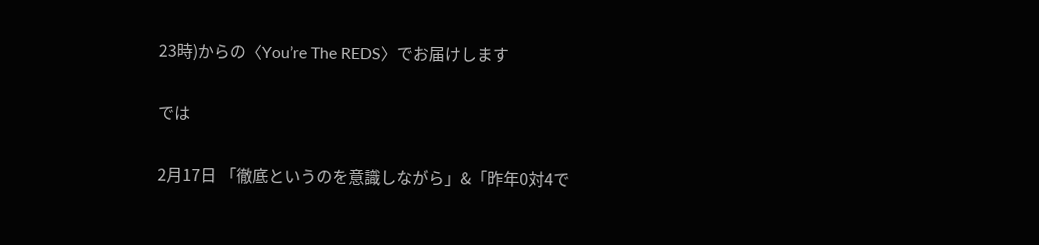23時)からの〈You’re The REDS〉でお届けします

では

2月17日 「徹底というのを意識しながら」&「昨年0対4で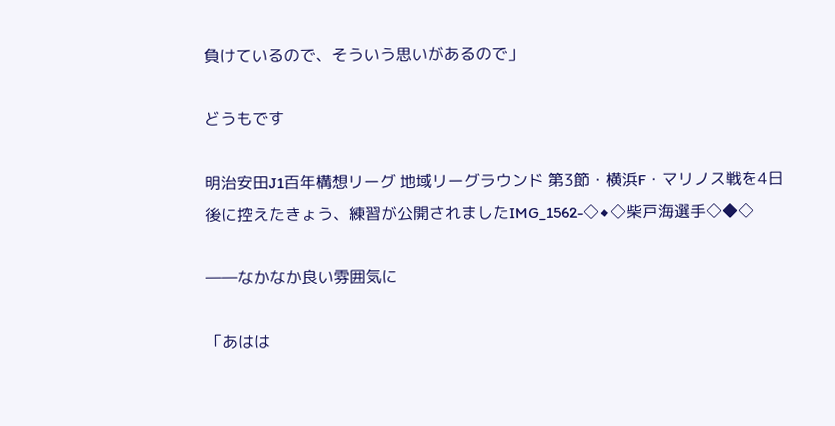負けているので、そういう思いがあるので」

どうもです

明治安田J1百年構想リーグ 地域リーグラウンド 第3節・横浜F・マリノス戦を4日後に控えたきょう、練習が公開されましたIMG_1562-◇◆◇柴戸海選手◇◆◇

――なかなか良い雰囲気に

「あはは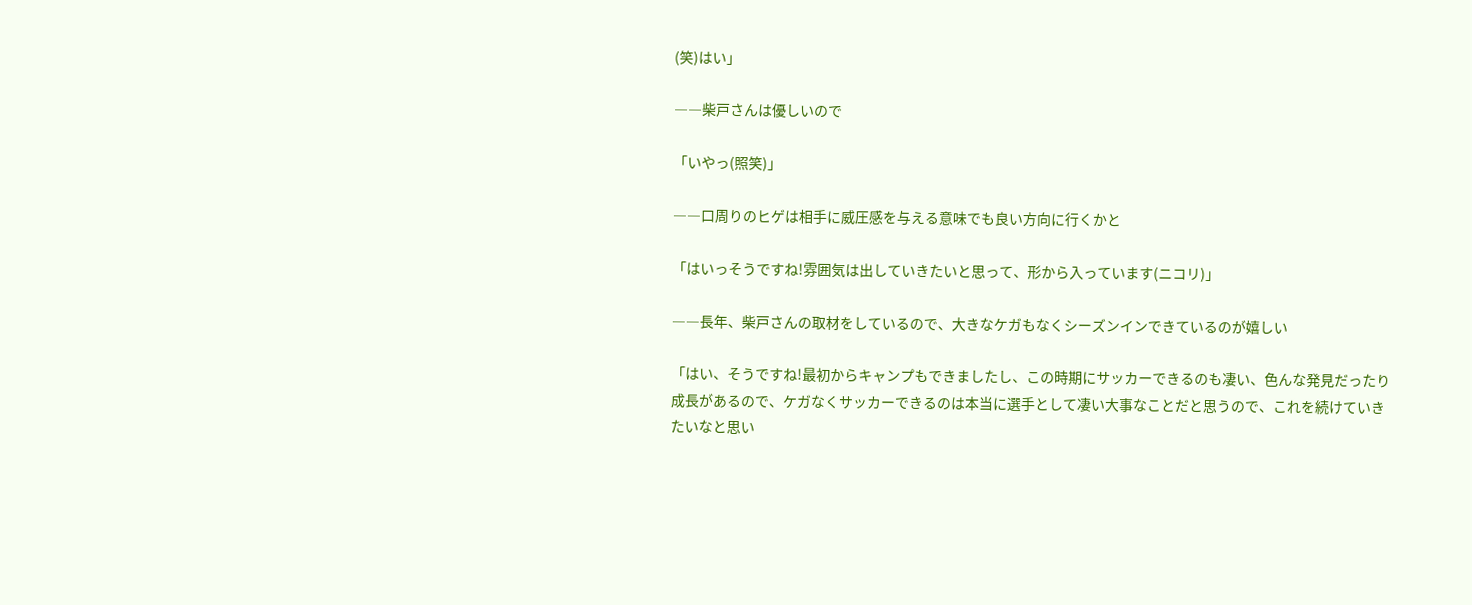(笑)はい」

――柴戸さんは優しいので

「いやっ(照笑)」

――口周りのヒゲは相手に威圧感を与える意味でも良い方向に行くかと

「はいっそうですね!雰囲気は出していきたいと思って、形から入っています(ニコリ)」

――長年、柴戸さんの取材をしているので、大きなケガもなくシーズンインできているのが嬉しい

「はい、そうですね!最初からキャンプもできましたし、この時期にサッカーできるのも凄い、色んな発見だったり成長があるので、ケガなくサッカーできるのは本当に選手として凄い大事なことだと思うので、これを続けていきたいなと思い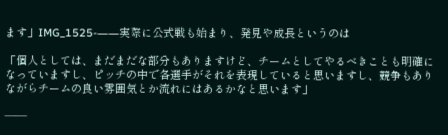ます」IMG_1525-――実際に公式戦も始まり、発見や成長というのは

「個人としては、まだまだな部分もありますけど、チームとしてやるべきことも明確になっていますし、ピッチの中で各選手がそれを表現していると思いますし、競争もありながらチームの良い雰囲気とか流れにはあるかなと思います」

――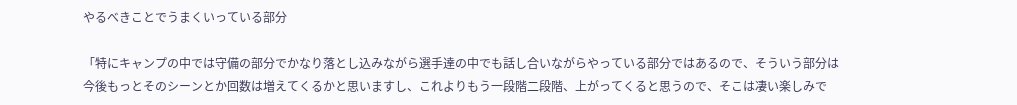やるべきことでうまくいっている部分

「特にキャンプの中では守備の部分でかなり落とし込みながら選手達の中でも話し合いながらやっている部分ではあるので、そういう部分は今後もっとそのシーンとか回数は増えてくるかと思いますし、これよりもう一段階二段階、上がってくると思うので、そこは凄い楽しみで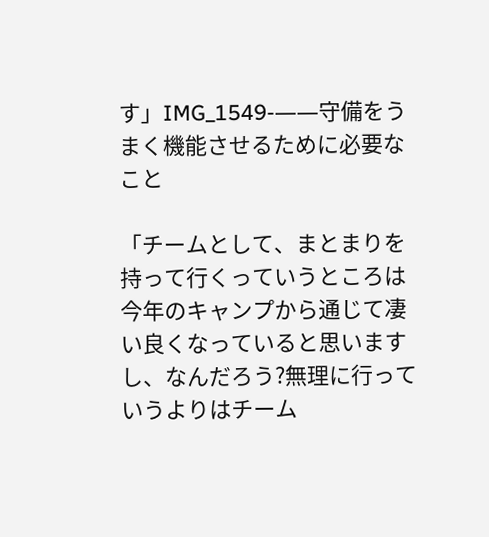す」IMG_1549-――守備をうまく機能させるために必要なこと

「チームとして、まとまりを持って行くっていうところは今年のキャンプから通じて凄い良くなっていると思いますし、なんだろう?無理に行っていうよりはチーム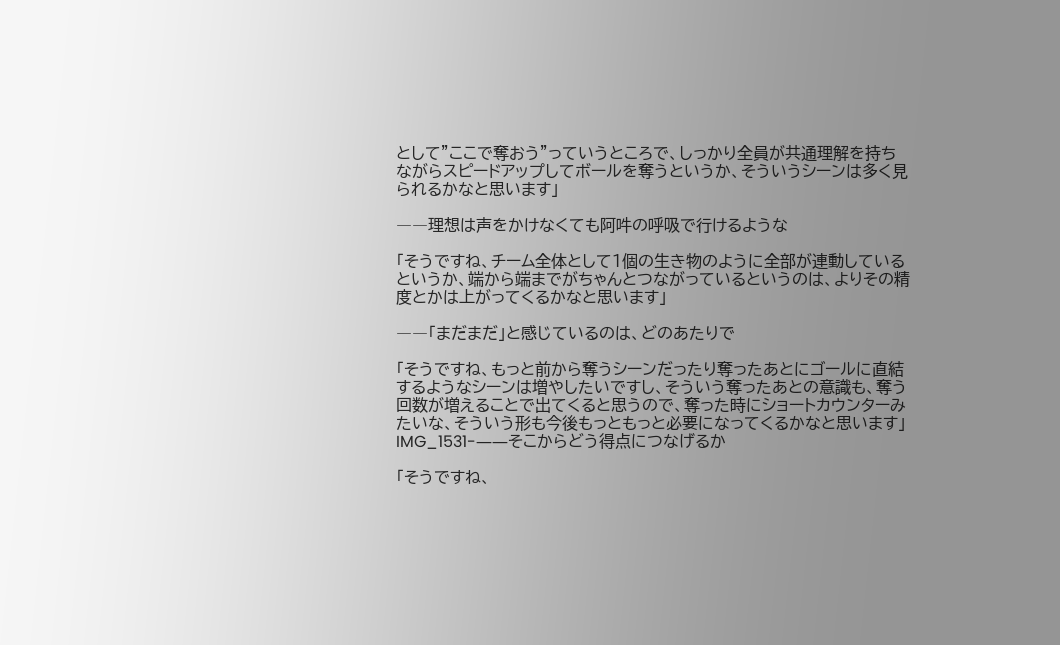として”ここで奪おう”っていうところで、しっかり全員が共通理解を持ちながらスピードアップしてボールを奪うというか、そういうシーンは多く見られるかなと思います」

――理想は声をかけなくても阿吽の呼吸で行けるような

「そうですね、チーム全体として1個の生き物のように全部が連動しているというか、端から端までがちゃんとつながっているというのは、よりその精度とかは上がってくるかなと思います」

――「まだまだ」と感じているのは、どのあたりで

「そうですね、もっと前から奪うシーンだったり奪ったあとにゴールに直結するようなシーンは増やしたいですし、そういう奪ったあとの意識も、奪う回数が増えることで出てくると思うので、奪った時にショートカウンターみたいな、そういう形も今後もっともっと必要になってくるかなと思います」IMG_1531-――そこからどう得点につなげるか

「そうですね、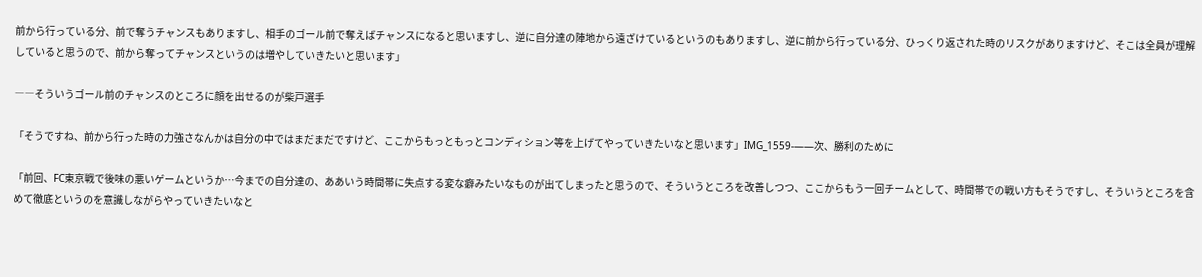前から行っている分、前で奪うチャンスもありますし、相手のゴール前で奪えばチャンスになると思いますし、逆に自分達の陣地から遠ざけているというのもありますし、逆に前から行っている分、ひっくり返された時のリスクがありますけど、そこは全員が理解していると思うので、前から奪ってチャンスというのは増やしていきたいと思います」

――そういうゴール前のチャンスのところに顔を出せるのが柴戸選手

「そうですね、前から行った時の力強さなんかは自分の中ではまだまだですけど、ここからもっともっとコンディション等を上げてやっていきたいなと思います」IMG_1559-――次、勝利のために

「前回、FC東京戦で後味の悪いゲームというか…今までの自分達の、ああいう時間帯に失点する変な癖みたいなものが出てしまったと思うので、そういうところを改善しつつ、ここからもう一回チームとして、時間帯での戦い方もそうですし、そういうところを含めて徹底というのを意識しながらやっていきたいなと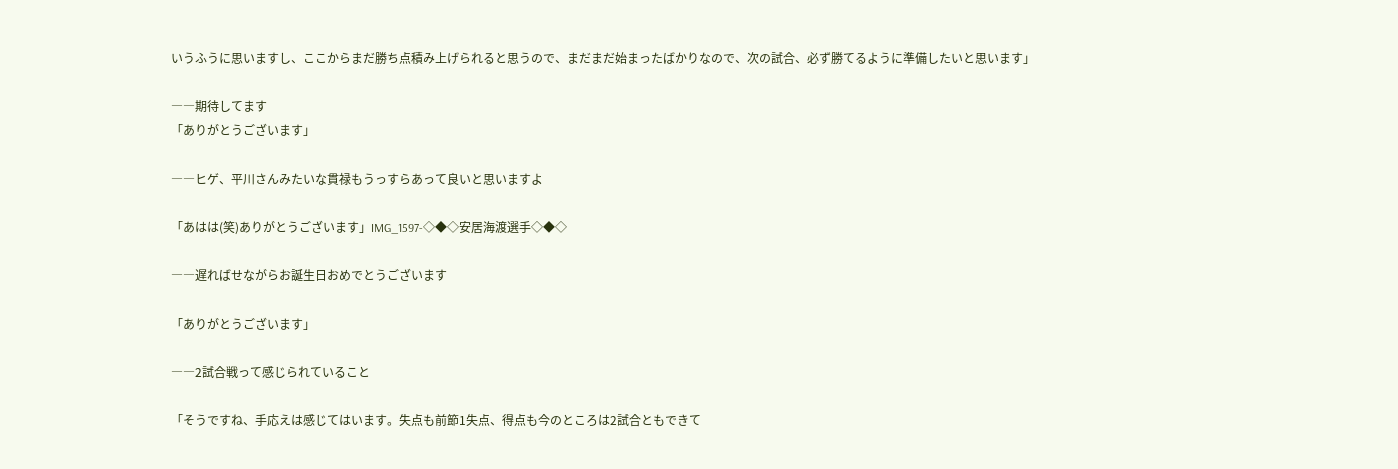いうふうに思いますし、ここからまだ勝ち点積み上げられると思うので、まだまだ始まったばかりなので、次の試合、必ず勝てるように準備したいと思います」

――期待してます
「ありがとうございます」

――ヒゲ、平川さんみたいな貫禄もうっすらあって良いと思いますよ

「あはは(笑)ありがとうございます」IMG_1597-◇◆◇安居海渡選手◇◆◇

――遅ればせながらお誕生日おめでとうございます

「ありがとうございます」

――2試合戦って感じられていること

「そうですね、手応えは感じてはいます。失点も前節1失点、得点も今のところは2試合ともできて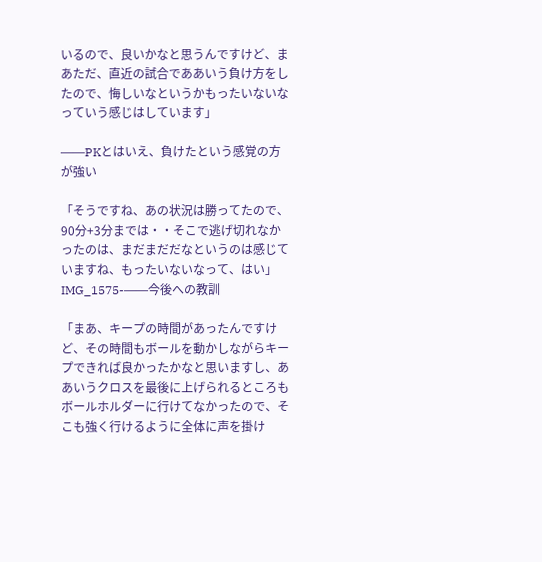いるので、良いかなと思うんですけど、まあただ、直近の試合でああいう負け方をしたので、悔しいなというかもったいないなっていう感じはしています」

――PKとはいえ、負けたという感覚の方が強い

「そうですね、あの状況は勝ってたので、90分+3分までは・・そこで逃げ切れなかったのは、まだまだだなというのは感じていますね、もったいないなって、はい」IMG_1575-――今後への教訓

「まあ、キープの時間があったんですけど、その時間もボールを動かしながらキープできれば良かったかなと思いますし、ああいうクロスを最後に上げられるところもボールホルダーに行けてなかったので、そこも強く行けるように全体に声を掛け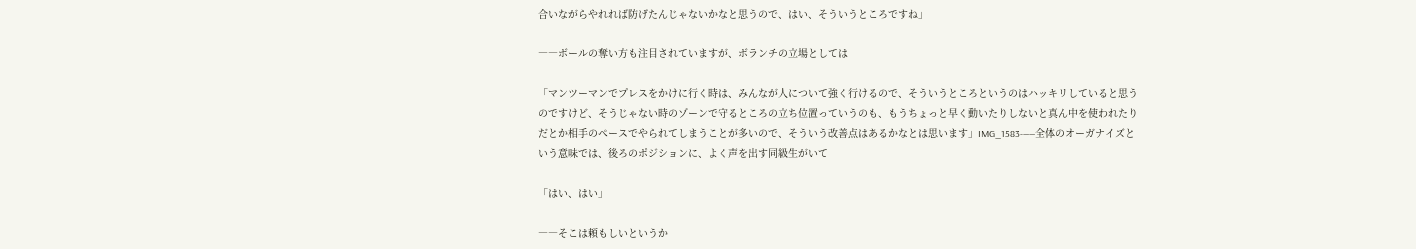合いながらやれれば防げたんじゃないかなと思うので、はい、そういうところですね」

――ボールの奪い方も注目されていますが、ボランチの立場としては

「マンツーマンでプレスをかけに行く時は、みんなが人について強く行けるので、そういうところというのはハッキリしていると思うのですけど、そうじゃない時のゾーンで守るところの立ち位置っていうのも、もうちょっと早く動いたりしないと真ん中を使われたりだとか相手のペースでやられてしまうことが多いので、そういう改善点はあるかなとは思います」IMG_1583-――全体のオーガナイズという意味では、後ろのポジションに、よく声を出す同級生がいて

「はい、はい」

――そこは頼もしいというか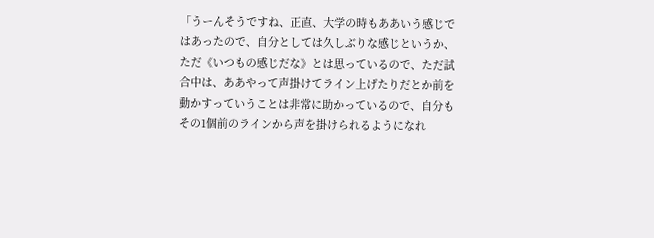「うーんそうですね、正直、大学の時もああいう感じではあったので、自分としては久しぶりな感じというか、ただ《いつもの感じだな》とは思っているので、ただ試合中は、ああやって声掛けてライン上げたりだとか前を動かすっていうことは非常に助かっているので、自分もその1個前のラインから声を掛けられるようになれ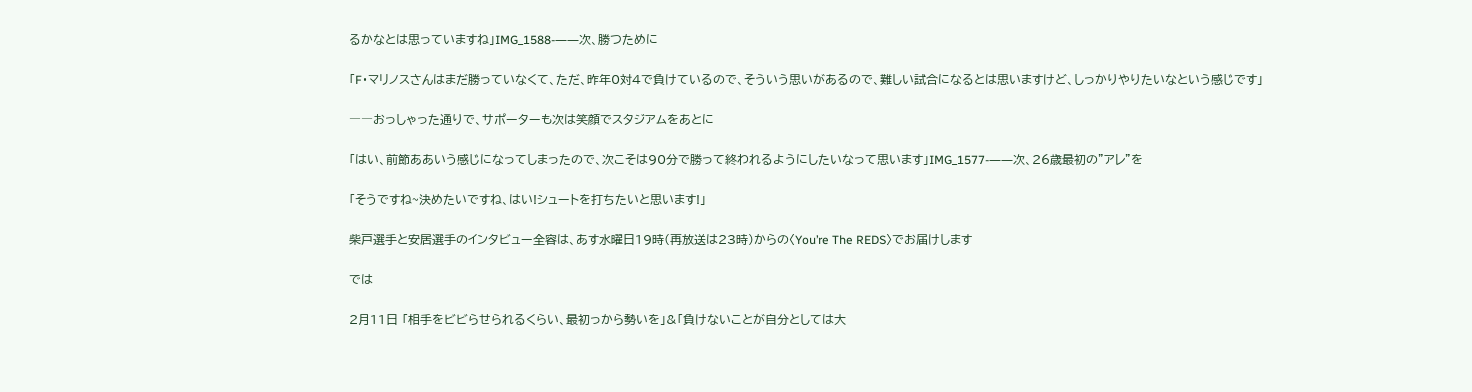るかなとは思っていますね」IMG_1588-――次、勝つために

「F・マリノスさんはまだ勝っていなくて、ただ、昨年0対4で負けているので、そういう思いがあるので、難しい試合になるとは思いますけど、しっかりやりたいなという感じです」

――おっしゃった通りで、サポーターも次は笑顔でスタジアムをあとに

「はい、前節ああいう感じになってしまったので、次こそは90分で勝って終われるようにしたいなって思います」IMG_1577-――次、26歳最初の”アレ”を

「そうですね~決めたいですね、はい!シュートを打ちたいと思います!」

柴戸選手と安居選手のインタビュー全容は、あす水曜日19時(再放送は23時)からの〈You’re The REDS〉でお届けします

では

2月11日 「相手をビビらせられるくらい、最初っから勢いを」&「負けないことが自分としては大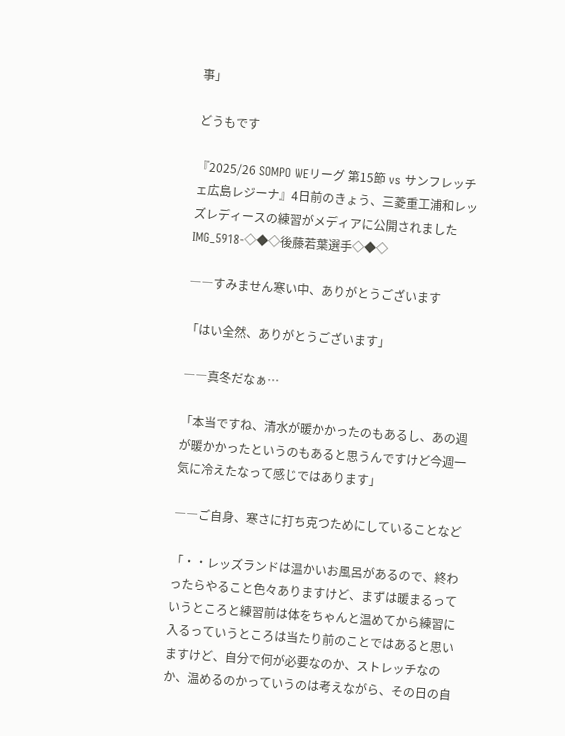事」

どうもです

『2025/26 SOMPO WEリーグ 第15節 vs サンフレッチェ広島レジーナ』4日前のきょう、三菱重工浦和レッズレディースの練習がメディアに公開されました
IMG_5918-◇◆◇後藤若葉選手◇◆◇

――すみません寒い中、ありがとうございます

「はい全然、ありがとうございます」

――真冬だなぁ…

「本当ですね、清水が暖かかったのもあるし、あの週が暖かかったというのもあると思うんですけど今週一気に冷えたなって感じではあります」

――ご自身、寒さに打ち克つためにしていることなど

「・・レッズランドは温かいお風呂があるので、終わったらやること色々ありますけど、まずは暖まるっていうところと練習前は体をちゃんと温めてから練習に入るっていうところは当たり前のことではあると思いますけど、自分で何が必要なのか、ストレッチなのか、温めるのかっていうのは考えながら、その日の自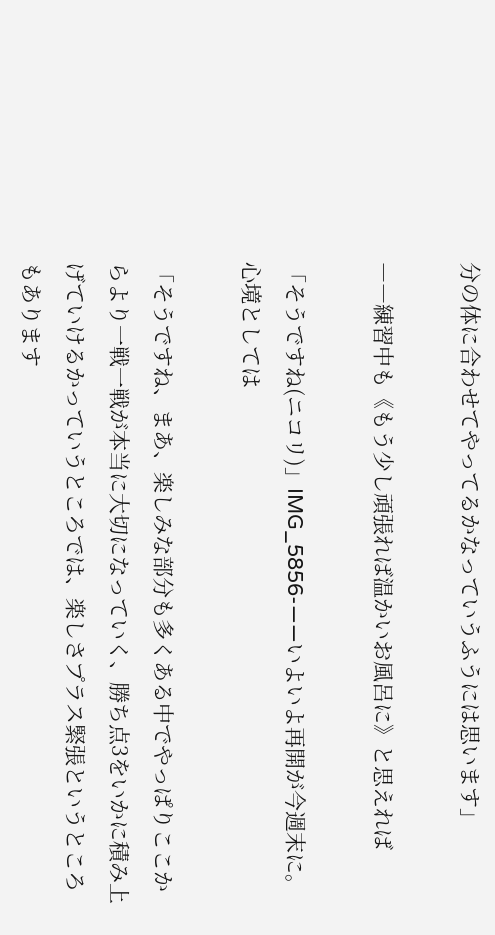分の体に合わせてやってるかなっていうふうには思います」

――練習中も《もう少し頑張れば温かいお風呂に》と思えれば

「そうですね(ニコリ)」IMG_5856-――いよいよ再開が今週末に。心境としては

「そうですね、まあ、楽しみな部分も多くある中でやっぱりここからより一戦一戦が本当に大切になっていく、勝ち点3をいかに積み上げていけるかっていうところでは、楽しさプラス緊張というところもあります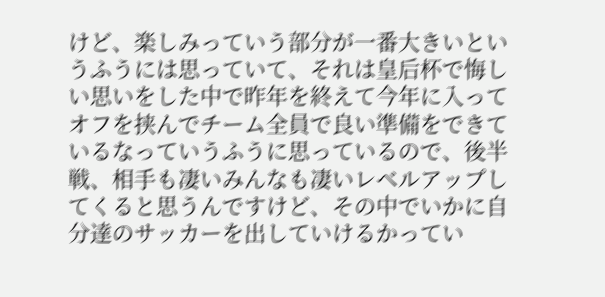けど、楽しみっていう部分が一番大きいというふうには思っていて、それは皇后杯で悔しい思いをした中で昨年を終えて今年に入ってオフを挟んでチーム全員で良い準備をできているなっていうふうに思っているので、後半戦、相手も凄いみんなも凄いレベルアップしてくると思うんですけど、その中でいかに自分達のサッカーを出していけるかってい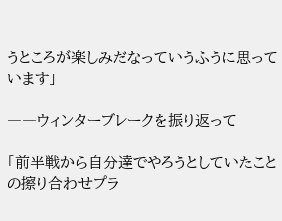うところが楽しみだなっていうふうに思っています」

――ウィンターブレークを振り返って

「前半戦から自分達でやろうとしていたことの擦り合わせプラ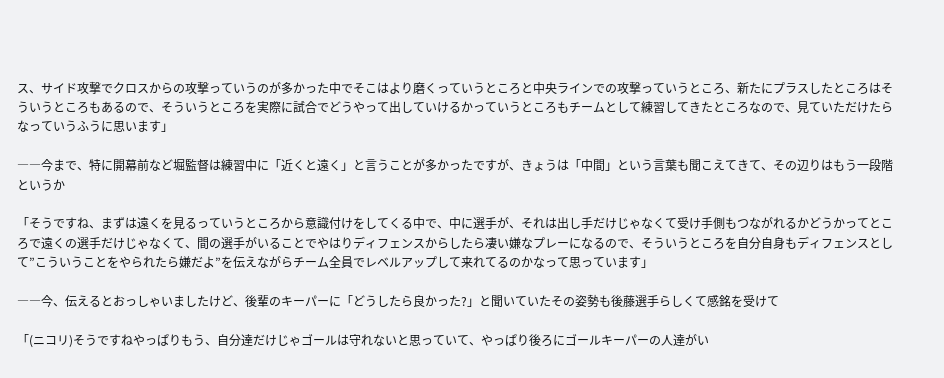ス、サイド攻撃でクロスからの攻撃っていうのが多かった中でそこはより磨くっていうところと中央ラインでの攻撃っていうところ、新たにプラスしたところはそういうところもあるので、そういうところを実際に試合でどうやって出していけるかっていうところもチームとして練習してきたところなので、見ていただけたらなっていうふうに思います」

――今まで、特に開幕前など堀監督は練習中に「近くと遠く」と言うことが多かったですが、きょうは「中間」という言葉も聞こえてきて、その辺りはもう一段階というか

「そうですね、まずは遠くを見るっていうところから意識付けをしてくる中で、中に選手が、それは出し手だけじゃなくて受け手側もつながれるかどうかってところで遠くの選手だけじゃなくて、間の選手がいることでやはりディフェンスからしたら凄い嫌なプレーになるので、そういうところを自分自身もディフェンスとして”こういうことをやられたら嫌だよ”を伝えながらチーム全員でレベルアップして来れてるのかなって思っています」

――今、伝えるとおっしゃいましたけど、後輩のキーパーに「どうしたら良かった?」と聞いていたその姿勢も後藤選手らしくて感銘を受けて

「(ニコリ)そうですねやっぱりもう、自分達だけじゃゴールは守れないと思っていて、やっぱり後ろにゴールキーパーの人達がい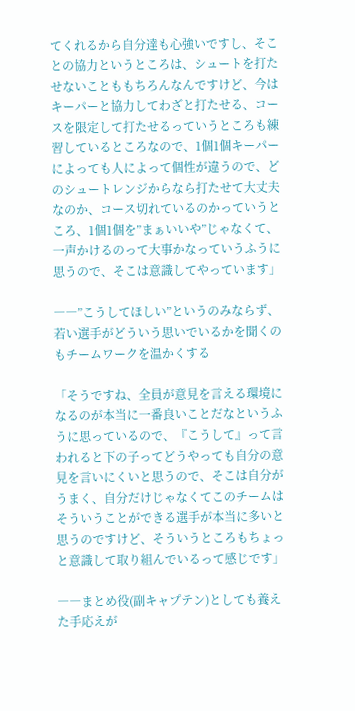てくれるから自分達も心強いですし、そことの協力というところは、シュートを打たせないことももちろんなんですけど、今はキーパーと協力してわざと打たせる、コースを限定して打たせるっていうところも練習しているところなので、1個1個キーパーによっても人によって個性が違うので、どのシュートレンジからなら打たせて大丈夫なのか、コース切れているのかっていうところ、1個1個を”まぁいいや”じゃなくて、一声かけるのって大事かなっていうふうに思うので、そこは意識してやっています」

――”こうしてほしい”というのみならず、若い選手がどういう思いでいるかを聞くのもチームワークを温かくする

「そうですね、全員が意見を言える環境になるのが本当に一番良いことだなというふうに思っているので、『こうして』って言われると下の子ってどうやっても自分の意見を言いにくいと思うので、そこは自分がうまく、自分だけじゃなくてこのチームはそういうことができる選手が本当に多いと思うのですけど、そういうところもちょっと意識して取り組んでいるって感じです」

――まとめ役(副キャプテン)としても養えた手応えが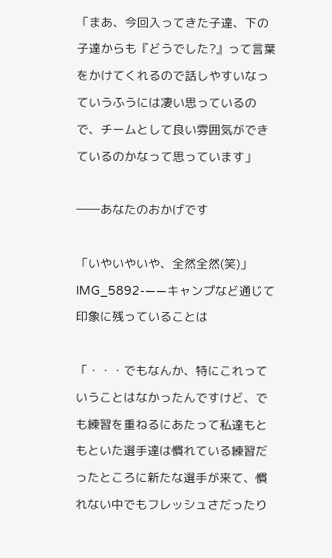「まあ、今回入ってきた子達、下の子達からも『どうでした?』って言葉をかけてくれるので話しやすいなっていうふうには凄い思っているので、チームとして良い雰囲気ができているのかなって思っています」

――あなたのおかげです

「いやいやいや、全然全然(笑)」IMG_5892-――キャンプなど通じて印象に残っていることは

「・・・でもなんか、特にこれっていうことはなかったんですけど、でも練習を重ねるにあたって私達もともといた選手達は慣れている練習だったところに新たな選手が来て、慣れない中でもフレッシュさだったり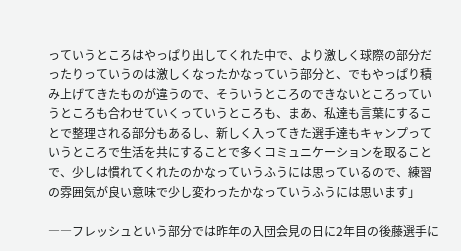っていうところはやっぱり出してくれた中で、より激しく球際の部分だったりっていうのは激しくなったかなっていう部分と、でもやっぱり積み上げてきたものが違うので、そういうところのできないところっていうところも合わせていくっていうところも、まあ、私達も言葉にすることで整理される部分もあるし、新しく入ってきた選手達もキャンプっていうところで生活を共にすることで多くコミュニケーションを取ることで、少しは慣れてくれたのかなっていうふうには思っているので、練習の雰囲気が良い意味で少し変わったかなっていうふうには思います」

――フレッシュという部分では昨年の入団会見の日に2年目の後藤選手に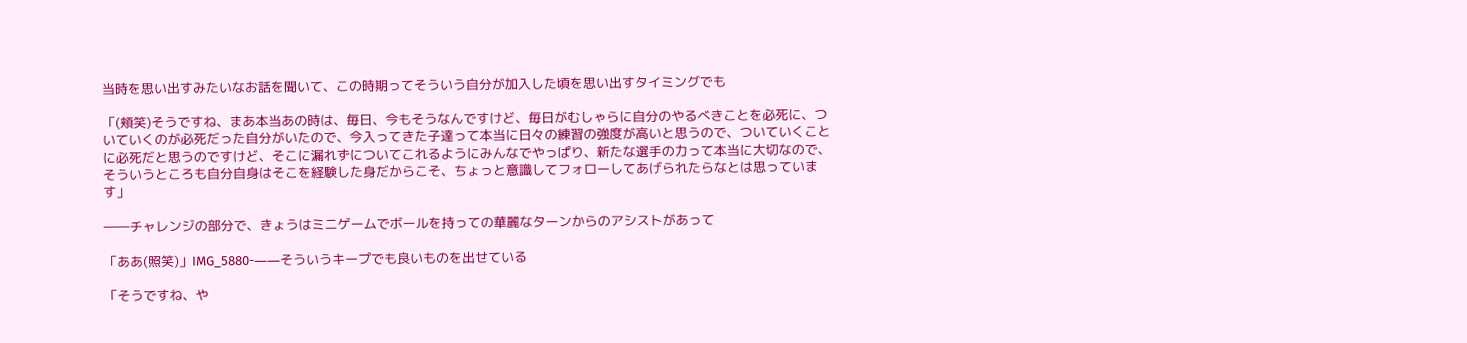当時を思い出すみたいなお話を聞いて、この時期ってそういう自分が加入した頃を思い出すタイミングでも

「(頬笑)そうですね、まあ本当あの時は、毎日、今もそうなんですけど、毎日がむしゃらに自分のやるべきことを必死に、ついていくのが必死だった自分がいたので、今入ってきた子達って本当に日々の練習の強度が高いと思うので、ついていくことに必死だと思うのですけど、そこに漏れずについてこれるようにみんなでやっぱり、新たな選手の力って本当に大切なので、そういうところも自分自身はそこを経験した身だからこそ、ちょっと意識してフォローしてあげられたらなとは思っています」

――チャレンジの部分で、きょうはミニゲームでボールを持っての華麗なターンからのアシストがあって

「ああ(照笑)」IMG_5880-――そういうキープでも良いものを出せている

「そうですね、や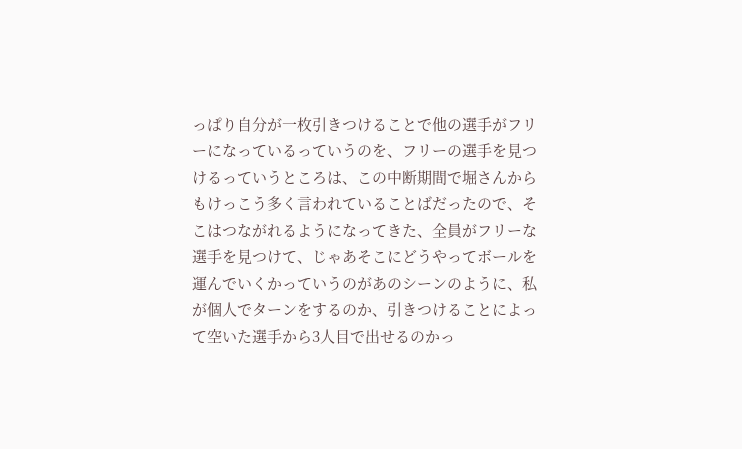っぱり自分が一枚引きつけることで他の選手がフリーになっているっていうのを、フリーの選手を見つけるっていうところは、この中断期間で堀さんからもけっこう多く言われていることばだったので、そこはつながれるようになってきた、全員がフリーな選手を見つけて、じゃあそこにどうやってボールを運んでいくかっていうのがあのシーンのように、私が個人でターンをするのか、引きつけることによって空いた選手から3人目で出せるのかっ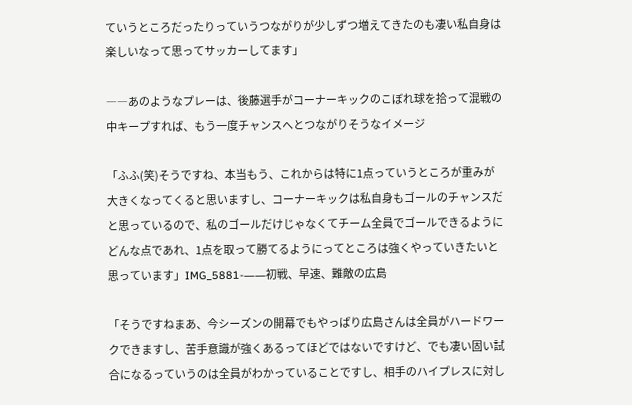ていうところだったりっていうつながりが少しずつ増えてきたのも凄い私自身は楽しいなって思ってサッカーしてます」

――あのようなプレーは、後藤選手がコーナーキックのこぼれ球を拾って混戦の中キープすれば、もう一度チャンスへとつながりそうなイメージ

「ふふ(笑)そうですね、本当もう、これからは特に1点っていうところが重みが大きくなってくると思いますし、コーナーキックは私自身もゴールのチャンスだと思っているので、私のゴールだけじゃなくてチーム全員でゴールできるようにどんな点であれ、1点を取って勝てるようにってところは強くやっていきたいと思っています」IMG_5881-――初戦、早速、難敵の広島

「そうですねまあ、今シーズンの開幕でもやっぱり広島さんは全員がハードワークできますし、苦手意識が強くあるってほどではないですけど、でも凄い固い試合になるっていうのは全員がわかっていることですし、相手のハイプレスに対し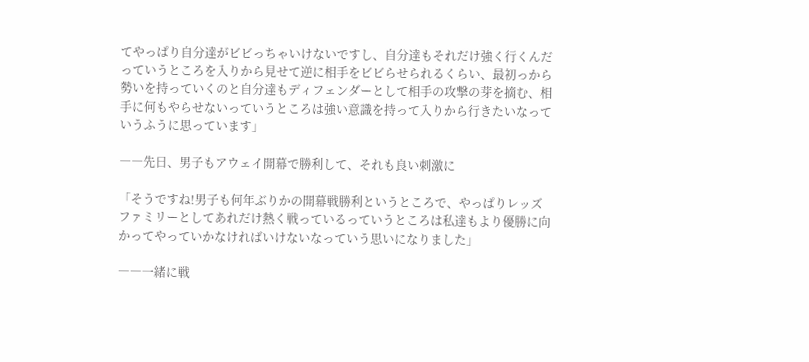てやっぱり自分達がビビっちゃいけないですし、自分達もそれだけ強く行くんだっていうところを入りから見せて逆に相手をビビらせられるくらい、最初っから勢いを持っていくのと自分達もディフェンダーとして相手の攻撃の芽を摘む、相手に何もやらせないっていうところは強い意識を持って入りから行きたいなっていうふうに思っています」

――先日、男子もアウェイ開幕で勝利して、それも良い刺激に

「そうですね!男子も何年ぶりかの開幕戦勝利というところで、やっぱりレッズファミリーとしてあれだけ熱く戦っているっていうところは私達もより優勝に向かってやっていかなければいけないなっていう思いになりました」

――一緒に戦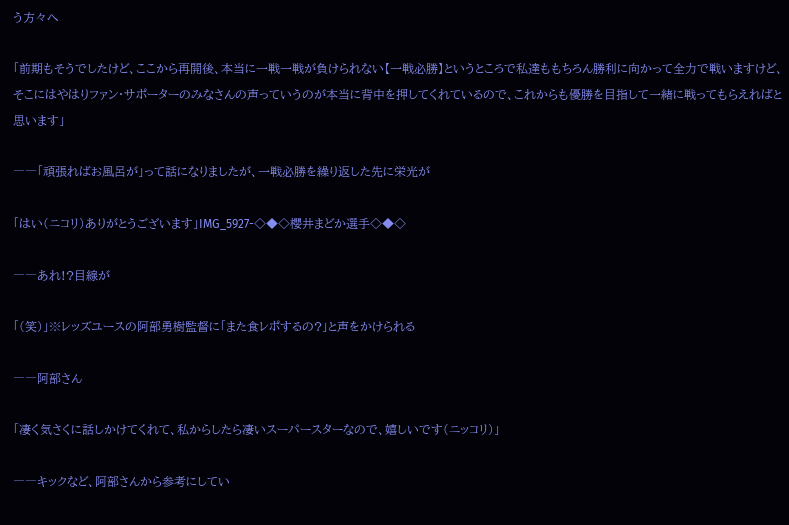う方々へ

「前期もそうでしたけど、ここから再開後、本当に一戦一戦が負けられない【一戦必勝】というところで私達ももちろん勝利に向かって全力で戦いますけど、そこにはやはりファン・サポーターのみなさんの声っていうのが本当に背中を押してくれているので、これからも優勝を目指して一緒に戦ってもらえればと思います」

――「頑張ればお風呂が」って話になりましたが、一戦必勝を繰り返した先に栄光が

「はい(ニコリ)ありがとうございます」IMG_5927-◇◆◇櫻井まどか選手◇◆◇

――あれ!?目線が

「(笑)」※レッズユースの阿部勇樹監督に「また食レポするの?」と声をかけられる

――阿部さん

「凄く気さくに話しかけてくれて、私からしたら凄いスーパースターなので、嬉しいです(ニッコリ)」

――キックなど、阿部さんから参考にしてい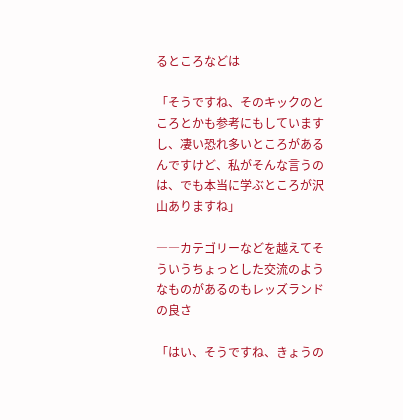るところなどは

「そうですね、そのキックのところとかも参考にもしていますし、凄い恐れ多いところがあるんですけど、私がそんな言うのは、でも本当に学ぶところが沢山ありますね」

――カテゴリーなどを越えてそういうちょっとした交流のようなものがあるのもレッズランドの良さ

「はい、そうですね、きょうの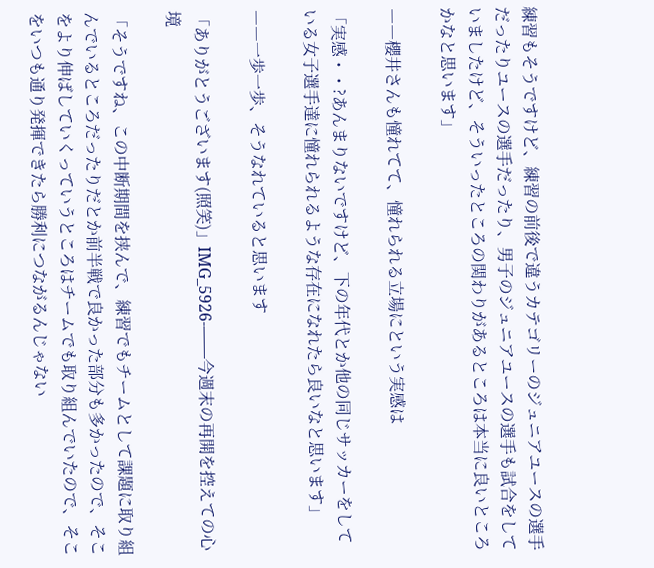練習もそうですけど、練習の前後で違うカテゴリーのジュニアユースの選手だったりユースの選手だったり、男子のジュニアユースの選手も試合をしていましたけど、そういったところの関わりがあるところは本当に良いところかなと思います」

――櫻井さんも憧れてて、憧れられる立場にという実感は

「実感・・?あんまりないですけど、下の年代とか他の同じサッカーをしている女子選手達に憧れられるような存在になれたら良いなと思います」

――一歩一歩、そうなれていると思います

「ありがとうございます(照笑)」IMG_5926-――今週末の再開を控えての心境

「そうですね、この中断期間を挟んで、練習でもチームとして課題に取り組んでいるところだったりだとか前半戦で良かった部分も多かったので、そこをより伸ばしていくっていうところはチームでも取り組んでいたので、そこをいつも通り発揮できたら勝利につながるんじゃない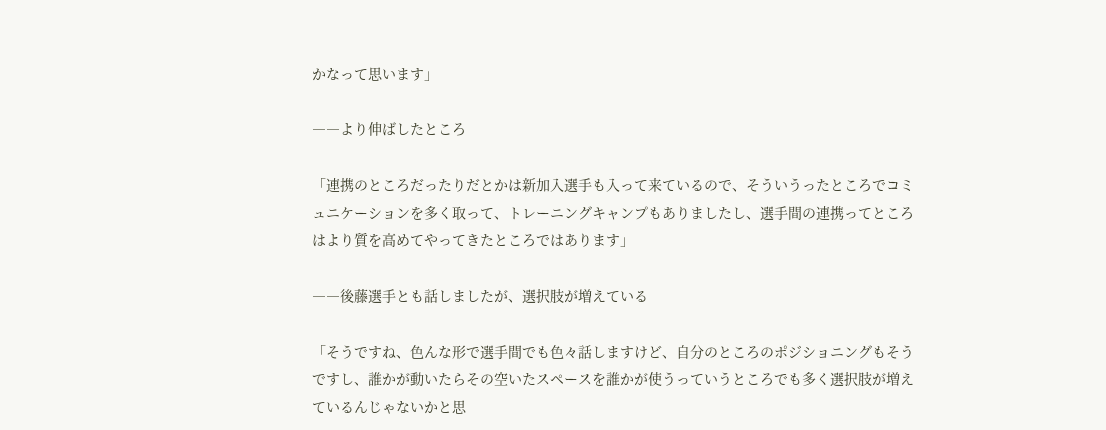かなって思います」

――より伸ばしたところ

「連携のところだったりだとかは新加入選手も入って来ているので、そういうったところでコミュニケーションを多く取って、トレーニングキャンプもありましたし、選手間の連携ってところはより質を高めてやってきたところではあります」

――後藤選手とも話しましたが、選択肢が増えている

「そうですね、色んな形で選手間でも色々話しますけど、自分のところのポジショニングもそうですし、誰かが動いたらその空いたスペースを誰かが使うっていうところでも多く選択肢が増えているんじゃないかと思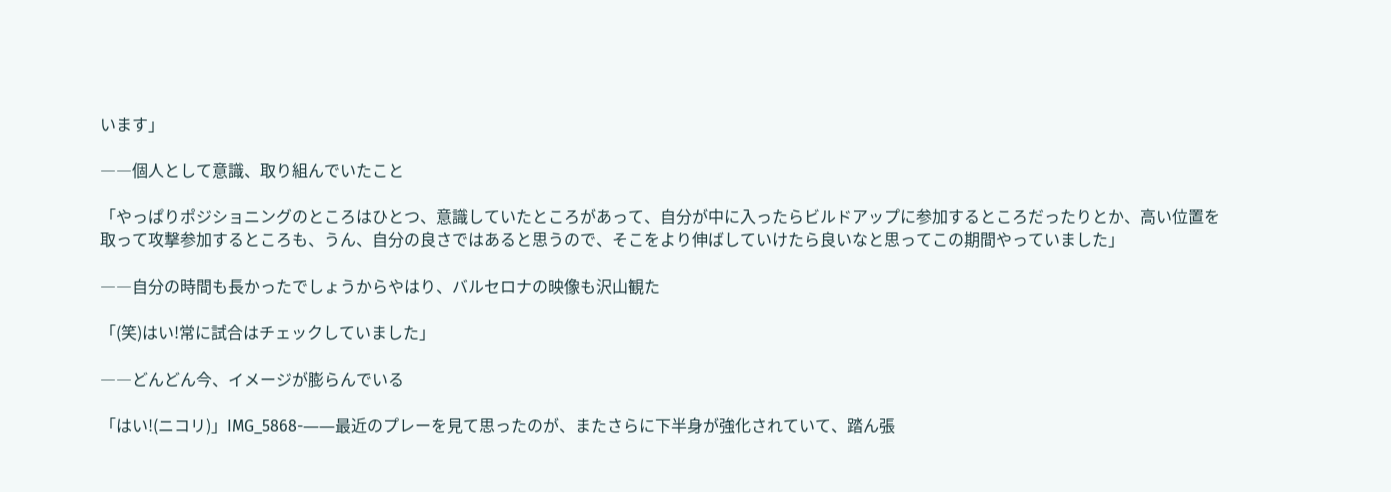います」

――個人として意識、取り組んでいたこと

「やっぱりポジショニングのところはひとつ、意識していたところがあって、自分が中に入ったらビルドアップに参加するところだったりとか、高い位置を取って攻撃参加するところも、うん、自分の良さではあると思うので、そこをより伸ばしていけたら良いなと思ってこの期間やっていました」

――自分の時間も長かったでしょうからやはり、バルセロナの映像も沢山観た

「(笑)はい!常に試合はチェックしていました」

――どんどん今、イメージが膨らんでいる

「はい!(ニコリ)」IMG_5868-――最近のプレーを見て思ったのが、またさらに下半身が強化されていて、踏ん張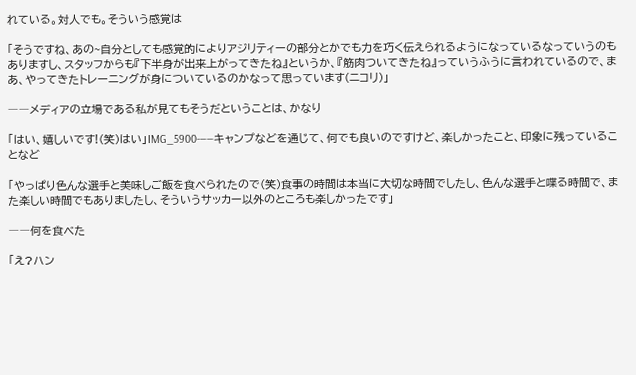れている。対人でも。そういう感覚は

「そうですね、あの~自分としても感覚的によりアジリティーの部分とかでも力を巧く伝えられるようになっているなっていうのもありますし、スタッフからも『下半身が出来上がってきたね』というか、『筋肉ついてきたね』っていうふうに言われているので、まあ、やってきたトレーニングが身についているのかなって思っています(ニコリ)」

――メディアの立場である私が見てもそうだということは、かなり

「はい、嬉しいです!(笑)はい」IMG_5900-――キャンプなどを通じて、何でも良いのですけど、楽しかったこと、印象に残っていることなど

「やっぱり色んな選手と美味しご飯を食べられたので(笑)食事の時間は本当に大切な時間でしたし、色んな選手と喋る時間で、また楽しい時間でもありましたし、そういうサッカー以外のところも楽しかったです」

――何を食べた

「え?ハン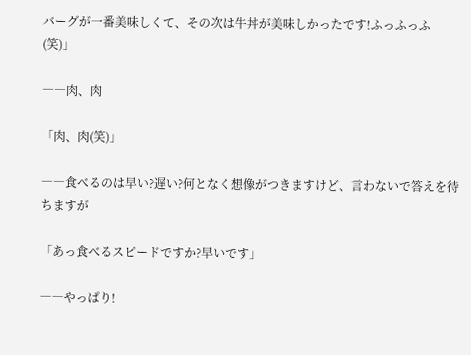バーグが一番美味しくて、その次は牛丼が美味しかったです!ふっふっふ(笑)」

――肉、肉

「肉、肉(笑)」

――食べるのは早い?遅い?何となく想像がつきますけど、言わないで答えを待ちますが

「あっ食べるスピードですか?早いです」

――やっぱり!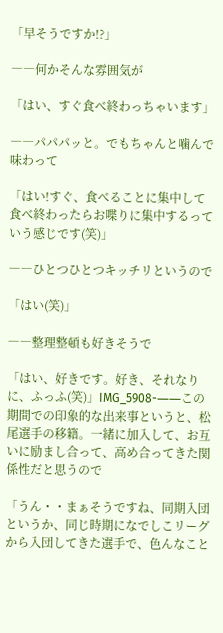「早そうですか!?」

――何かそんな雰囲気が

「はい、すぐ食べ終わっちゃいます」

――パパパッと。でもちゃんと噛んで味わって

「はい!すぐ、食べることに集中して食べ終わったらお喋りに集中するっていう感じです(笑)」

――ひとつひとつキッチリというので

「はい(笑)」

――整理整頓も好きそうで

「はい、好きです。好き、それなりに、ふっふ(笑)」IMG_5908-――この期間での印象的な出来事というと、松尾選手の移籍。一緒に加入して、お互いに励まし合って、高め合ってきた関係性だと思うので

「うん・・まぁそうですね、同期入団というか、同じ時期になでしこリーグから入団してきた選手で、色んなこと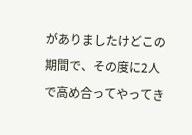がありましたけどこの期間で、その度に2人で高め合ってやってき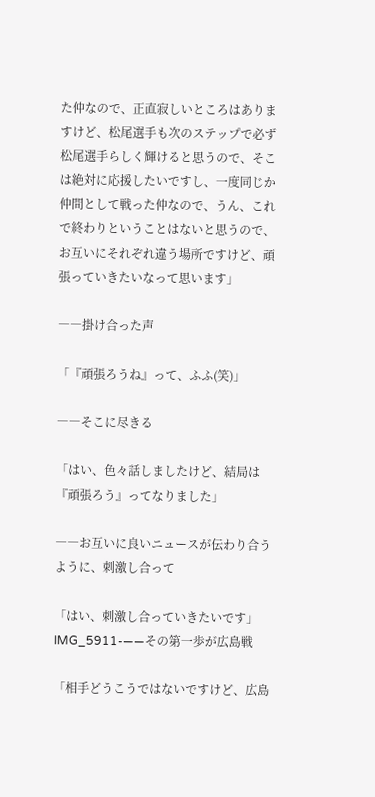た仲なので、正直寂しいところはありますけど、松尾選手も次のステップで必ず松尾選手らしく輝けると思うので、そこは絶対に応援したいですし、一度同じか仲間として戦った仲なので、うん、これで終わりということはないと思うので、お互いにそれぞれ違う場所ですけど、頑張っていきたいなって思います」

――掛け合った声

「『頑張ろうね』って、ふふ(笑)」

――そこに尽きる

「はい、色々話しましたけど、結局は『頑張ろう』ってなりました」

――お互いに良いニュースが伝わり合うように、刺激し合って

「はい、刺激し合っていきたいです」IMG_5911-――その第一歩が広島戦

「相手どうこうではないですけど、広島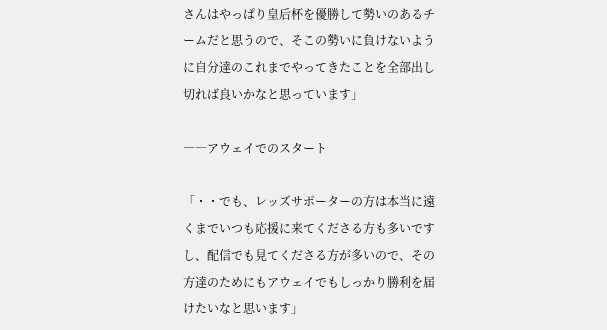さんはやっぱり皇后杯を優勝して勢いのあるチームだと思うので、そこの勢いに負けないように自分達のこれまでやってきたことを全部出し切れば良いかなと思っています」

――アウェイでのスタート

「・・でも、レッズサポーターの方は本当に遠くまでいつも応援に来てくださる方も多いですし、配信でも見てくださる方が多いので、その方達のためにもアウェイでもしっかり勝利を届けたいなと思います」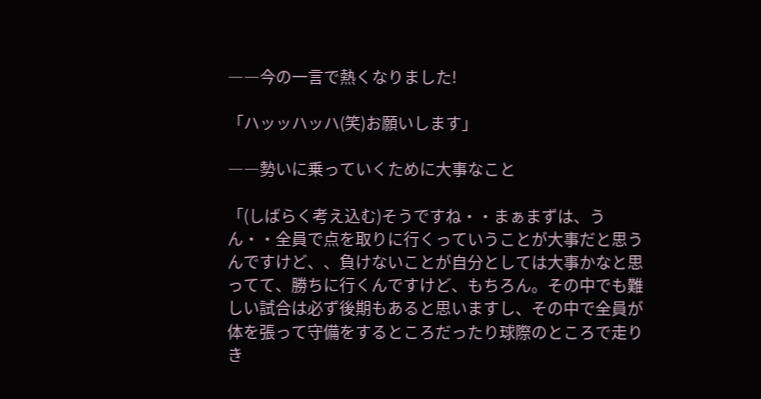――今の一言で熱くなりました!

「ハッッハッハ(笑)お願いします」

――勢いに乗っていくために大事なこと

「(しばらく考え込む)そうですね・・まぁまずは、うん・・全員で点を取りに行くっていうことが大事だと思うんですけど、、負けないことが自分としては大事かなと思ってて、勝ちに行くんですけど、もちろん。その中でも難しい試合は必ず後期もあると思いますし、その中で全員が体を張って守備をするところだったり球際のところで走りき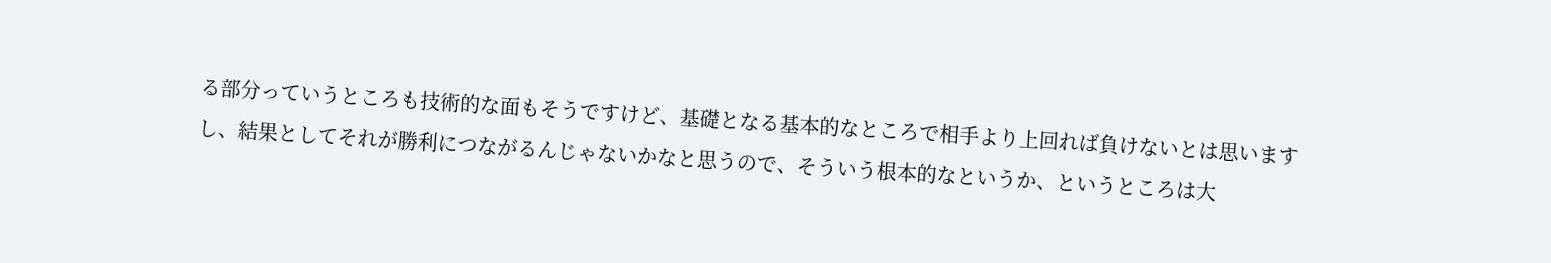る部分っていうところも技術的な面もそうですけど、基礎となる基本的なところで相手より上回れば負けないとは思いますし、結果としてそれが勝利につながるんじゃないかなと思うので、そういう根本的なというか、というところは大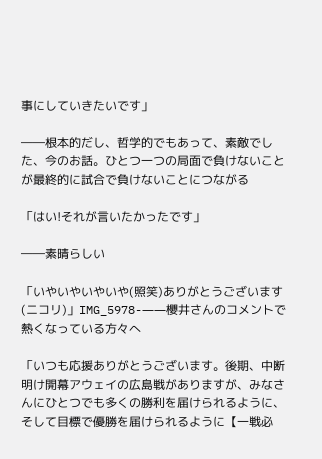事にしていきたいです」

――根本的だし、哲学的でもあって、素敵でした、今のお話。ひとつ一つの局面で負けないことが最終的に試合で負けないことにつながる

「はい!それが言いたかったです」

――素晴らしい

「いやいやいやいや(照笑)ありがとうございます(ニコリ)」IMG_5978-――櫻井さんのコメントで熱くなっている方々へ

「いつも応援ありがとうございます。後期、中断明け開幕アウェイの広島戦がありますが、みなさんにひとつでも多くの勝利を届けられるように、そして目標で優勝を届けられるように【一戦必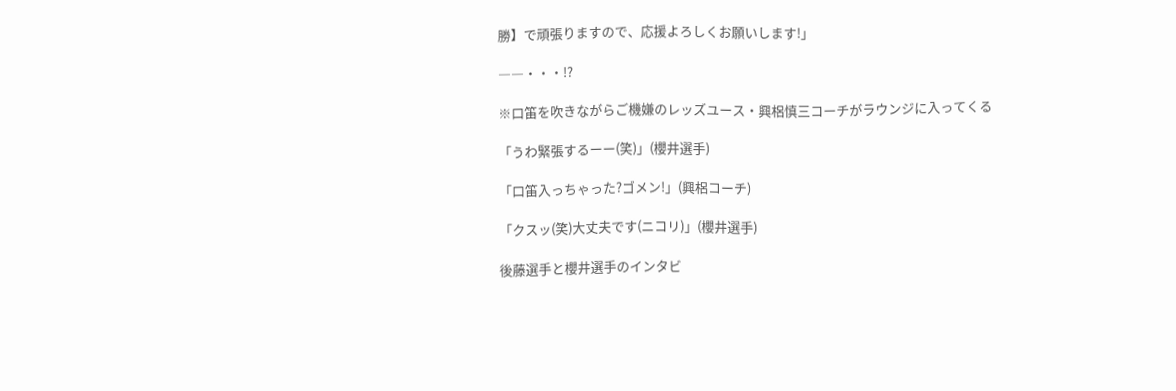勝】で頑張りますので、応援よろしくお願いします!」

――・・・!?

※口笛を吹きながらご機嫌のレッズユース・興梠慎三コーチがラウンジに入ってくる

「うわ緊張するーー(笑)」(櫻井選手)

「口笛入っちゃった?ゴメン!」(興梠コーチ)

「クスッ(笑)大丈夫です(ニコリ)」(櫻井選手)

後藤選手と櫻井選手のインタビ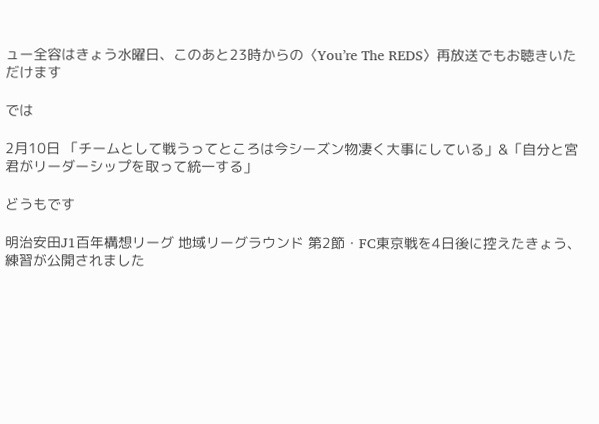ュー全容はきょう水曜日、このあと23時からの〈You’re The REDS〉再放送でもお聴きいただけます

では

2月10日 「チームとして戦うってところは今シーズン物凄く大事にしている」&「自分と宮君がリーダーシップを取って統一する」

どうもです

明治安田J1百年構想リーグ 地域リーグラウンド 第2節・FC東京戦を4日後に控えたきょう、練習が公開されました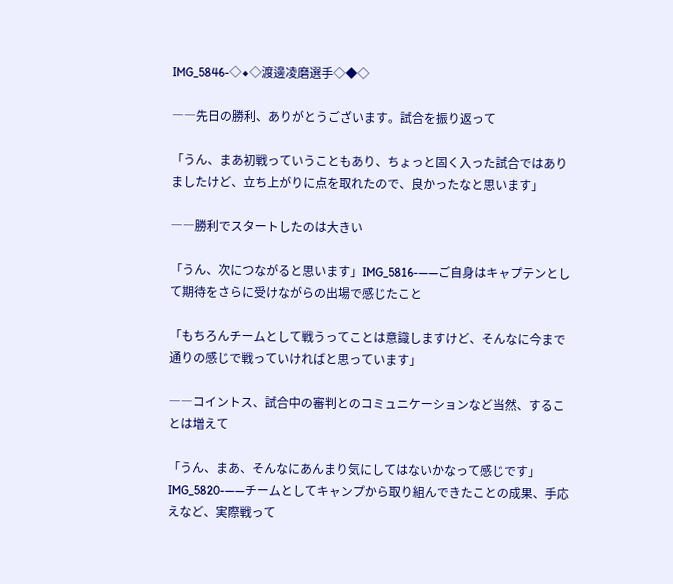IMG_5846-◇◆◇渡邊凌磨選手◇◆◇

――先日の勝利、ありがとうございます。試合を振り返って

「うん、まあ初戦っていうこともあり、ちょっと固く入った試合ではありましたけど、立ち上がりに点を取れたので、良かったなと思います」

――勝利でスタートしたのは大きい

「うん、次につながると思います」IMG_5816-――ご自身はキャプテンとして期待をさらに受けながらの出場で感じたこと

「もちろんチームとして戦うってことは意識しますけど、そんなに今まで通りの感じで戦っていければと思っています」

――コイントス、試合中の審判とのコミュニケーションなど当然、することは増えて

「うん、まあ、そんなにあんまり気にしてはないかなって感じです」IMG_5820-――チームとしてキャンプから取り組んできたことの成果、手応えなど、実際戦って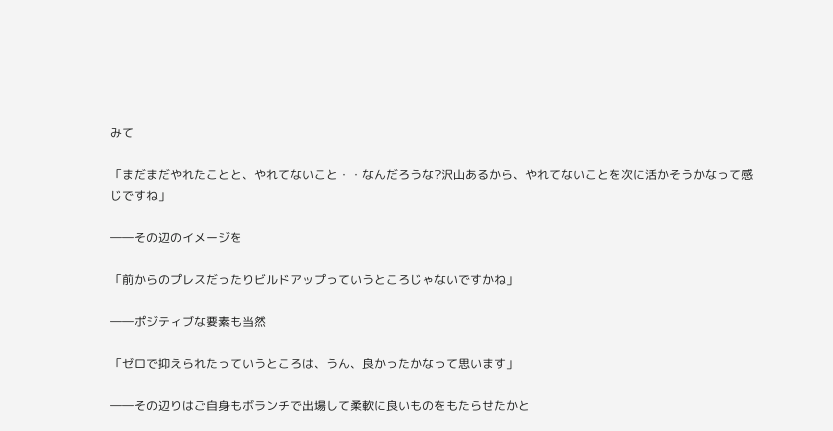みて

「まだまだやれたことと、やれてないこと・・なんだろうな?沢山あるから、やれてないことを次に活かそうかなって感じですね」

――その辺のイメージを

「前からのプレスだったりビルドアップっていうところじゃないですかね」

――ポジティブな要素も当然

「ゼロで抑えられたっていうところは、うん、良かったかなって思います」

――その辺りはご自身もボランチで出場して柔軟に良いものをもたらせたかと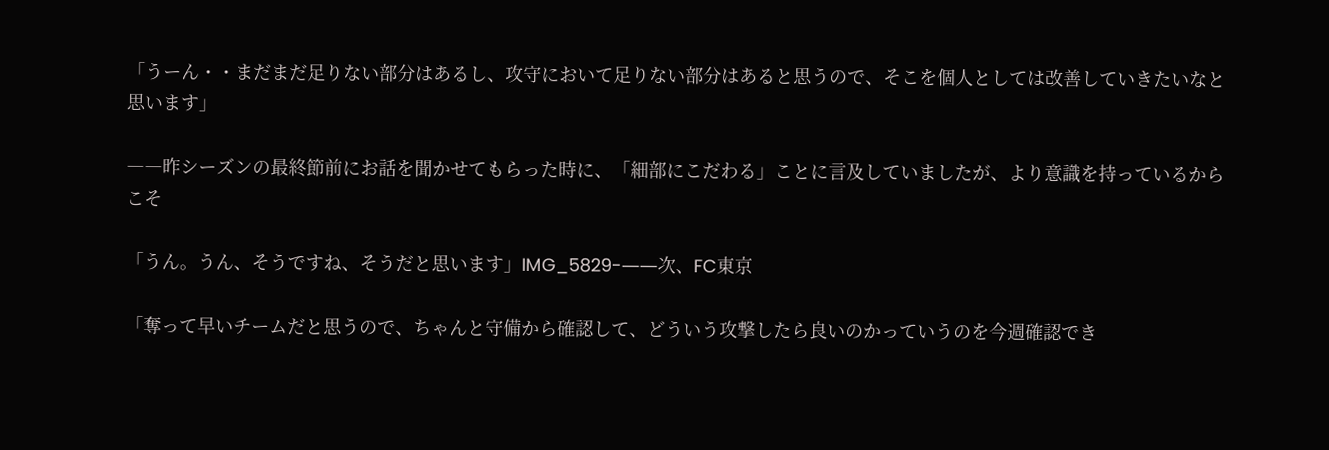「うーん・・まだまだ足りない部分はあるし、攻守において足りない部分はあると思うので、そこを個人としては改善していきたいなと思います」

――昨シーズンの最終節前にお話を聞かせてもらった時に、「細部にこだわる」ことに言及していましたが、より意識を持っているからこそ

「うん。うん、そうですね、そうだと思います」IMG_5829-――次、FC東京

「奪って早いチームだと思うので、ちゃんと守備から確認して、どういう攻撃したら良いのかっていうのを今週確認でき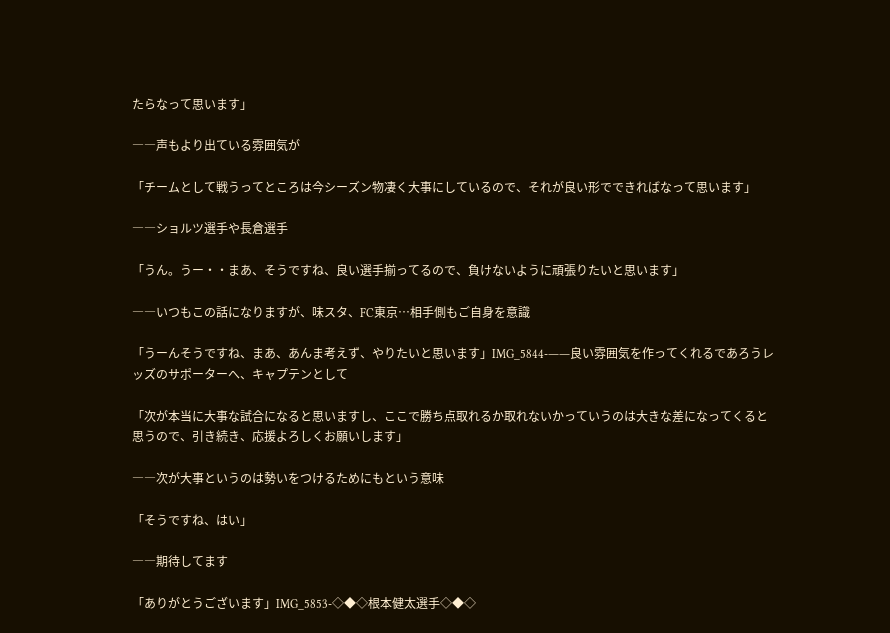たらなって思います」

――声もより出ている雰囲気が

「チームとして戦うってところは今シーズン物凄く大事にしているので、それが良い形でできればなって思います」

――ショルツ選手や長倉選手

「うん。うー・・まあ、そうですね、良い選手揃ってるので、負けないように頑張りたいと思います」

――いつもこの話になりますが、味スタ、FC東京…相手側もご自身を意識

「うーんそうですね、まあ、あんま考えず、やりたいと思います」IMG_5844-――良い雰囲気を作ってくれるであろうレッズのサポーターへ、キャプテンとして

「次が本当に大事な試合になると思いますし、ここで勝ち点取れるか取れないかっていうのは大きな差になってくると思うので、引き続き、応援よろしくお願いします」

――次が大事というのは勢いをつけるためにもという意味

「そうですね、はい」

――期待してます

「ありがとうございます」IMG_5853-◇◆◇根本健太選手◇◆◇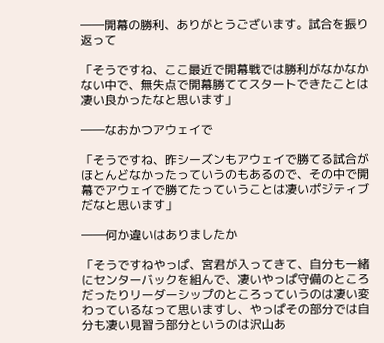――開幕の勝利、ありがとうございます。試合を振り返って

「そうですね、ここ最近で開幕戦では勝利がなかなかない中で、無失点で開幕勝ててスタートできたことは凄い良かったなと思います」

――なおかつアウェイで

「そうですね、昨シーズンもアウェイで勝てる試合がほとんどなかったっていうのもあるので、その中で開幕でアウェイで勝てたっていうことは凄いポジティブだなと思います」

――何か違いはありましたか

「そうですねやっぱ、宮君が入ってきて、自分も一緒にセンターバックを組んで、凄いやっぱ守備のところだったりリーダーシップのところっていうのは凄い変わっているなって思いますし、やっぱその部分では自分も凄い見習う部分というのは沢山あ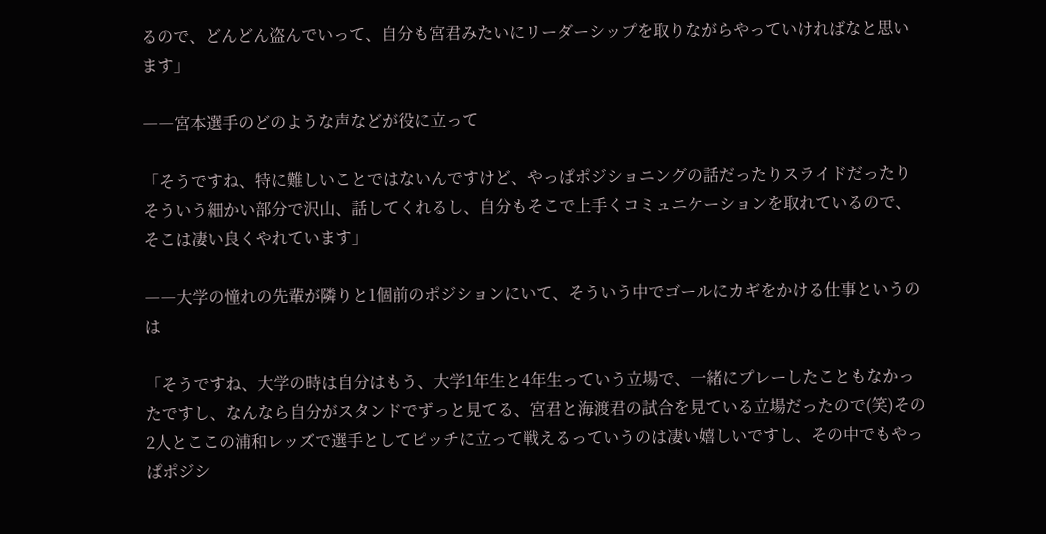るので、どんどん盗んでいって、自分も宮君みたいにリーダーシップを取りながらやっていければなと思います」

――宮本選手のどのような声などが役に立って

「そうですね、特に難しいことではないんですけど、やっぱポジショニングの話だったりスライドだったりそういう細かい部分で沢山、話してくれるし、自分もそこで上手くコミュニケーションを取れているので、そこは凄い良くやれています」

――大学の憧れの先輩が隣りと1個前のポジションにいて、そういう中でゴールにカギをかける仕事というのは

「そうですね、大学の時は自分はもう、大学1年生と4年生っていう立場で、一緒にプレーしたこともなかったですし、なんなら自分がスタンドでずっと見てる、宮君と海渡君の試合を見ている立場だったので(笑)その2人とここの浦和レッズで選手としてピッチに立って戦えるっていうのは凄い嬉しいですし、その中でもやっぱポジシ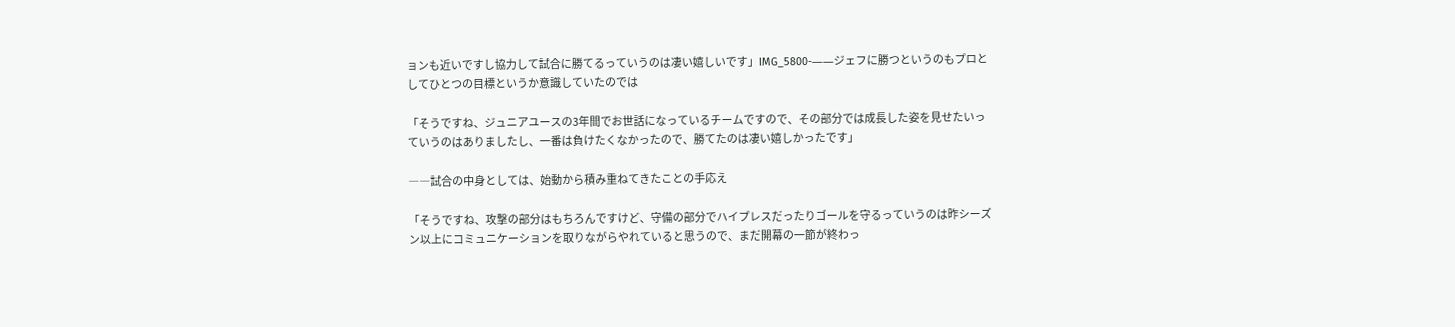ョンも近いですし協力して試合に勝てるっていうのは凄い嬉しいです」IMG_5800-――ジェフに勝つというのもプロとしてひとつの目標というか意識していたのでは

「そうですね、ジュニアユースの3年間でお世話になっているチームですので、その部分では成長した姿を見せたいっていうのはありましたし、一番は負けたくなかったので、勝てたのは凄い嬉しかったです」

――試合の中身としては、始動から積み重ねてきたことの手応え

「そうですね、攻撃の部分はもちろんですけど、守備の部分でハイプレスだったりゴールを守るっていうのは昨シーズン以上にコミュニケーションを取りながらやれていると思うので、まだ開幕の一節が終わっ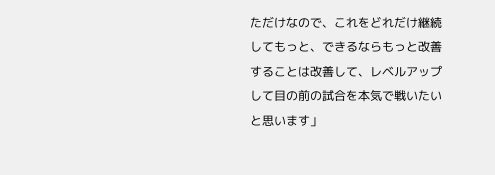ただけなので、これをどれだけ継続してもっと、できるならもっと改善することは改善して、レベルアップして目の前の試合を本気で戦いたいと思います」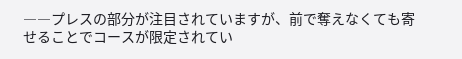――プレスの部分が注目されていますが、前で奪えなくても寄せることでコースが限定されてい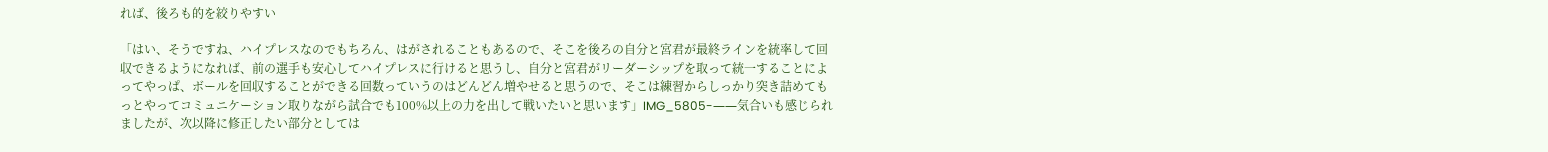れば、後ろも的を絞りやすい

「はい、そうですね、ハイプレスなのでもちろん、はがされることもあるので、そこを後ろの自分と宮君が最終ラインを統率して回収できるようになれば、前の選手も安心してハイプレスに行けると思うし、自分と宮君がリーダーシップを取って統一することによってやっぱ、ボールを回収することができる回数っていうのはどんどん増やせると思うので、そこは練習からしっかり突き詰めてもっとやってコミュニケーション取りながら試合でも100%以上の力を出して戦いたいと思います」IMG_5805-――気合いも感じられましたが、次以降に修正したい部分としては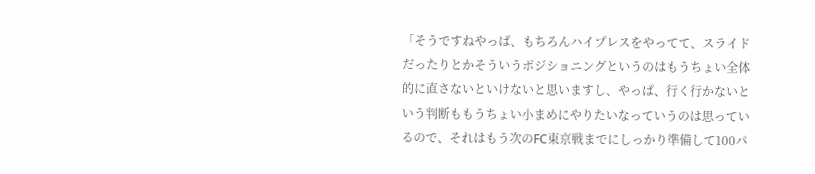「そうですねやっぱ、もちろんハイプレスをやってて、スライドだったりとかそういうポジショニングというのはもうちょい全体的に直さないといけないと思いますし、やっぱ、行く行かないという判断ももうちょい小まめにやりたいなっていうのは思っているので、それはもう次のFC東京戦までにしっかり準備して100パ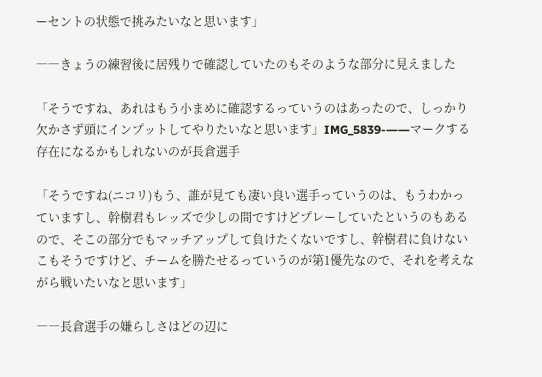ーセントの状態で挑みたいなと思います」

――きょうの練習後に居残りで確認していたのもそのような部分に見えました

「そうですね、あれはもう小まめに確認するっていうのはあったので、しっかり欠かさず頭にインプットしてやりたいなと思います」IMG_5839-――マークする存在になるかもしれないのが長倉選手

「そうですね(ニコリ)もう、誰が見ても凄い良い選手っていうのは、もうわかっていますし、幹樹君もレッズで少しの間ですけどプレーしていたというのもあるので、そこの部分でもマッチアップして負けたくないですし、幹樹君に負けないこもそうですけど、チームを勝たせるっていうのが第1優先なので、それを考えながら戦いたいなと思います」

――長倉選手の嫌らしさはどの辺に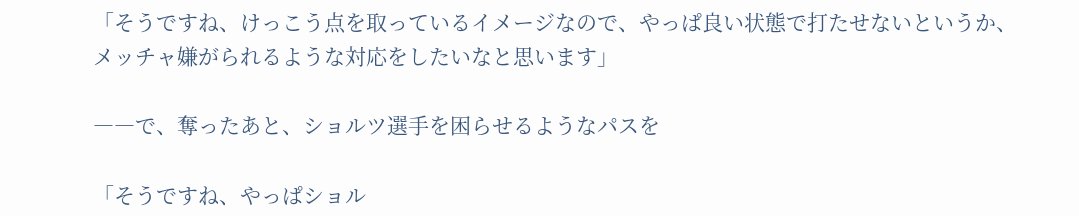「そうですね、けっこう点を取っているイメージなので、やっぱ良い状態で打たせないというか、メッチャ嫌がられるような対応をしたいなと思います」

――で、奪ったあと、ショルツ選手を困らせるようなパスを

「そうですね、やっぱショル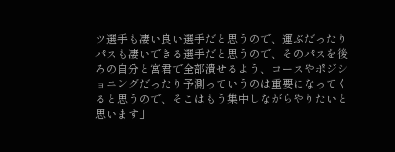ツ選手も凄い良い選手だと思うので、運ぶだったりパスも凄いできる選手だと思うので、そのパスを後ろの自分と宮君で全部潰せるよう、コースやポジショニングだったり予測っていうのは重要になってくると思うので、そこはもう集中しながらやりたいと思います」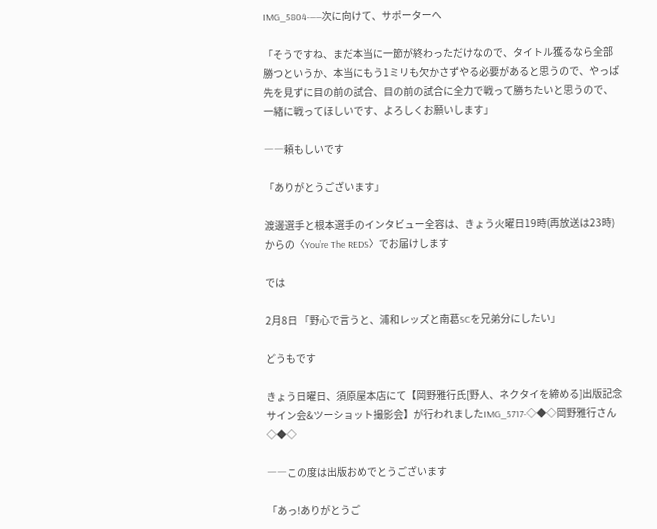IMG_5804-――次に向けて、サポーターへ

「そうですね、まだ本当に一節が終わっただけなので、タイトル獲るなら全部勝つというか、本当にもう1ミリも欠かさずやる必要があると思うので、やっぱ先を見ずに目の前の試合、目の前の試合に全力で戦って勝ちたいと思うので、一緒に戦ってほしいです、よろしくお願いします」

――頼もしいです

「ありがとうございます」

渡邊選手と根本選手のインタビュー全容は、きょう火曜日19時(再放送は23時)からの〈You’re The REDS〉でお届けします

では

2月8日 「野心で言うと、浦和レッズと南葛SCを兄弟分にしたい」

どうもです

きょう日曜日、須原屋本店にて【岡野雅行氏[野人、ネクタイを締める]出版記念サイン会&ツーショット撮影会】が行われましたIMG_5717-◇◆◇岡野雅行さん◇◆◇

――この度は出版おめでとうございます

「あっ!ありがとうご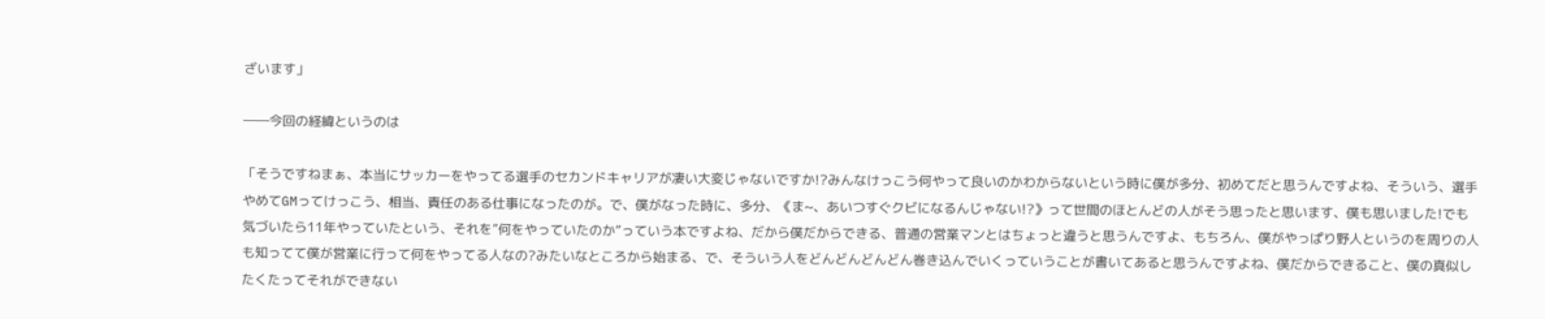ざいます」

――今回の経緯というのは

「そうですねまぁ、本当にサッカーをやってる選手のセカンドキャリアが凄い大変じゃないですか!?みんなけっこう何やって良いのかわからないという時に僕が多分、初めてだと思うんですよね、そういう、選手やめてGMってけっこう、相当、責任のある仕事になったのが。で、僕がなった時に、多分、《ま~、あいつすぐクビになるんじゃない!?》って世間のほとんどの人がそう思ったと思います、僕も思いました!でも気づいたら11年やっていたという、それを”何をやっていたのか”っていう本ですよね、だから僕だからできる、普通の営業マンとはちょっと違うと思うんですよ、もちろん、僕がやっぱり野人というのを周りの人も知ってて僕が営業に行って何をやってる人なの?みたいなところから始まる、で、そういう人をどんどんどんどん巻き込んでいくっていうことが書いてあると思うんですよね、僕だからできること、僕の真似したくたってそれができない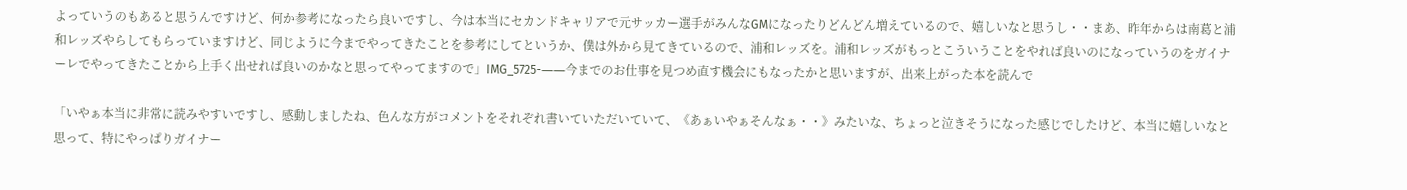よっていうのもあると思うんですけど、何か参考になったら良いですし、今は本当にセカンドキャリアで元サッカー選手がみんなGMになったりどんどん増えているので、嬉しいなと思うし・・まあ、昨年からは南葛と浦和レッズやらしてもらっていますけど、同じように今までやってきたことを参考にしてというか、僕は外から見てきているので、浦和レッズを。浦和レッズがもっとこういうことをやれば良いのになっていうのをガイナーレでやってきたことから上手く出せれば良いのかなと思ってやってますので」IMG_5725-――今までのお仕事を見つめ直す機会にもなったかと思いますが、出来上がった本を読んで

「いやぁ本当に非常に読みやすいですし、感動しましたね、色んな方がコメントをそれぞれ書いていただいていて、《あぁいやぁそんなぁ・・》みたいな、ちょっと泣きそうになった感じでしたけど、本当に嬉しいなと思って、特にやっぱりガイナー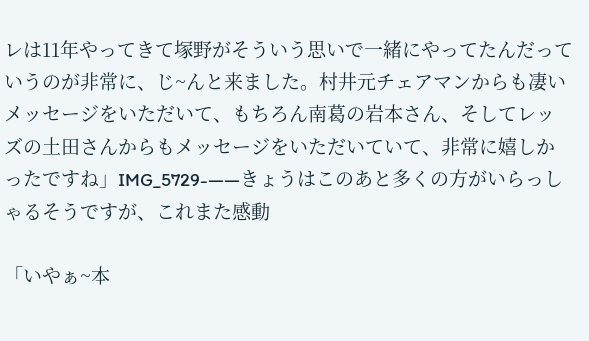レは11年やってきて塚野がそういう思いで一緒にやってたんだっていうのが非常に、じ~んと来ました。村井元チェアマンからも凄いメッセージをいただいて、もちろん南葛の岩本さん、そしてレッズの土田さんからもメッセージをいただいていて、非常に嬉しかったですね」IMG_5729-――きょうはこのあと多くの方がいらっしゃるそうですが、これまた感動

「いやぁ~本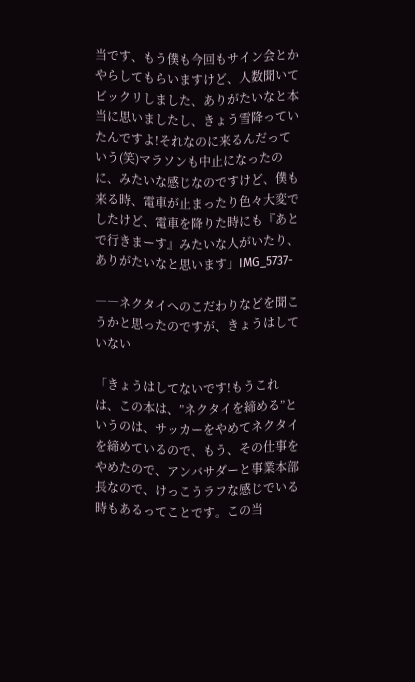当です、もう僕も今回もサイン会とかやらしてもらいますけど、人数聞いてビックリしました、ありがたいなと本当に思いましたし、きょう雪降っていたんですよ!それなのに来るんだっていう(笑)マラソンも中止になったのに、みたいな感じなのですけど、僕も来る時、電車が止まったり色々大変でしたけど、電車を降りた時にも『あとで行きまーす』みたいな人がいたり、ありがたいなと思います」IMG_5737-

――ネクタイへのこだわりなどを聞こうかと思ったのですが、きょうはしていない

「きょうはしてないです!もうこれは、この本は、”ネクタイを締める”というのは、サッカーをやめてネクタイを締めているので、もう、その仕事をやめたので、アンバサダーと事業本部長なので、けっこうラフな感じでいる時もあるってことです。この当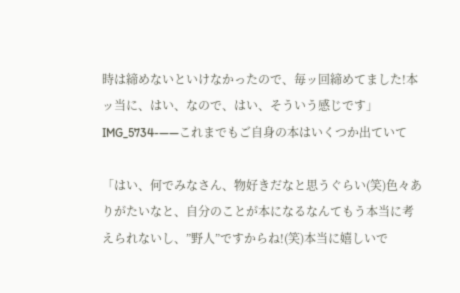時は締めないといけなかったので、毎ッ回締めてました!本ッ当に、はい、なので、はい、そういう感じです」IMG_5734-――これまでもご自身の本はいくつか出ていて

「はい、何でみなさん、物好きだなと思うぐらい(笑)色々ありがたいなと、自分のことが本になるなんてもう本当に考えられないし、”野人”ですからね!(笑)本当に嬉しいで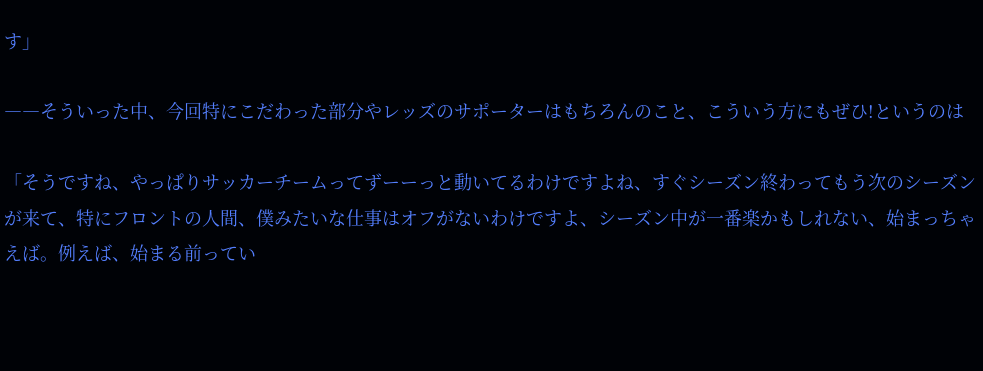す」

――そういった中、今回特にこだわった部分やレッズのサポーターはもちろんのこと、こういう方にもぜひ!というのは

「そうですね、やっぱりサッカーチームってずーーっと動いてるわけですよね、すぐシーズン終わってもう次のシーズンが来て、特にフロントの人間、僕みたいな仕事はオフがないわけですよ、シーズン中が一番楽かもしれない、始まっちゃえば。例えば、始まる前ってい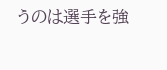うのは選手を強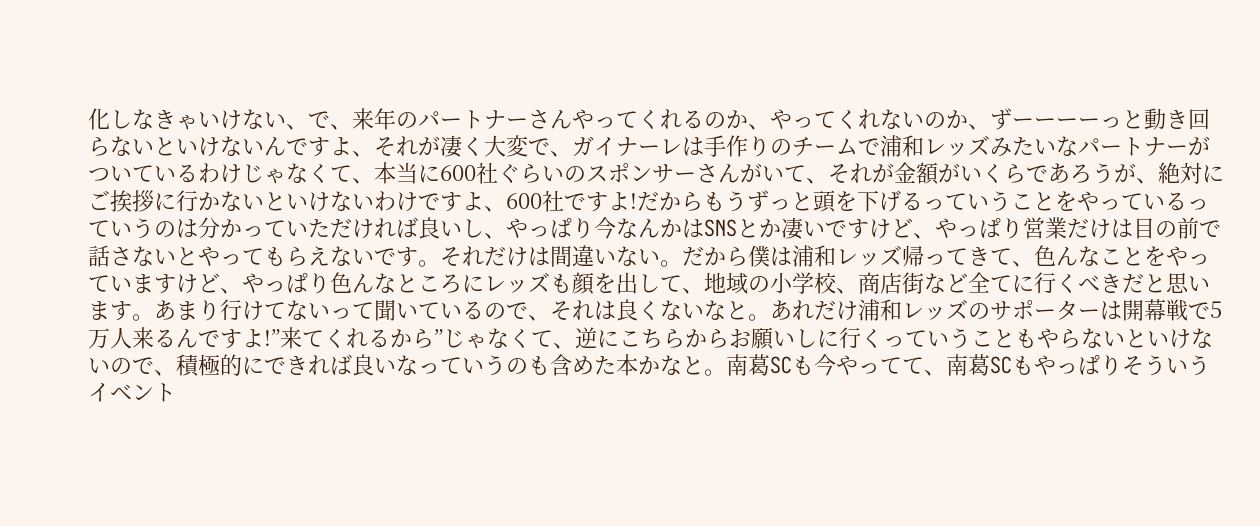化しなきゃいけない、で、来年のパートナーさんやってくれるのか、やってくれないのか、ずーーーーっと動き回らないといけないんですよ、それが凄く大変で、ガイナーレは手作りのチームで浦和レッズみたいなパートナーがついているわけじゃなくて、本当に600社ぐらいのスポンサーさんがいて、それが金額がいくらであろうが、絶対にご挨拶に行かないといけないわけですよ、600社ですよ!だからもうずっと頭を下げるっていうことをやっているっていうのは分かっていただければ良いし、やっぱり今なんかはSNSとか凄いですけど、やっぱり営業だけは目の前で話さないとやってもらえないです。それだけは間違いない。だから僕は浦和レッズ帰ってきて、色んなことをやっていますけど、やっぱり色んなところにレッズも顔を出して、地域の小学校、商店街など全てに行くべきだと思います。あまり行けてないって聞いているので、それは良くないなと。あれだけ浦和レッズのサポーターは開幕戦で5万人来るんですよ!”来てくれるから”じゃなくて、逆にこちらからお願いしに行くっていうこともやらないといけないので、積極的にできれば良いなっていうのも含めた本かなと。南葛SCも今やってて、南葛SCもやっぱりそういうイベント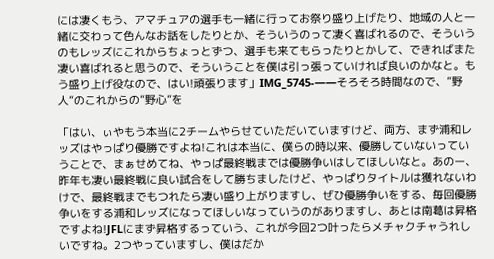には凄くもう、アマチュアの選手も一緒に行ってお祭り盛り上げたり、地域の人と一緒に交わって色んなお話をしたりとか、そういうのって凄く喜ばれるので、そういうのもレッズにこれからちょっとずつ、選手も来てもらったりとかして、できればまた凄い喜ばれると思うので、そういうことを僕は引っ張っていければ良いのかなと。もう盛り上げ役なので、はい!頑張ります」IMG_5745-――そろそろ時間なので、”野人”のこれからの”野心”を

「はい、ぃやもう本当に2チームやらせていただいていますけど、両方、まず浦和レッズはやっぱり優勝ですよね!これは本当に、僕らの時以来、優勝していないっていうことで、まぁせめてね、やっぱ最終戦までは優勝争いはしてほしいなと。あのー、昨年も凄い最終戦に良い試合をして勝ちましたけど、やっぱりタイトルは獲れないわけで、最終戦までもつれたら凄い盛り上がりますし、ぜひ優勝争いをする、毎回優勝争いをする浦和レッズになってほしいなっていうのがありますし、あとは南葛は昇格ですよね!JFLにまず昇格するっていう、これが今回2つ叶ったらメチャクチャうれしいですね。2つやっていますし、僕はだか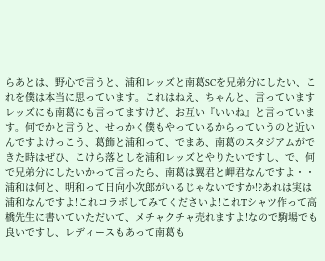らあとは、野心で言うと、浦和レッズと南葛SCを兄弟分にしたい、これを僕は本当に思っています。これはねえ、ちゃんと、言っていますレッズにも南葛にも言ってますけど、お互い『いいね』と言っています。何でかと言うと、せっかく僕もやっているからっていうのと近いんですよけっこう、葛飾と浦和って、でまあ、南葛のスタジアムができた時はぜひ、こけら落としを浦和レッズとやりたいですし、で、何で兄弟分にしたいかって言ったら、南葛は翼君と岬君なんですよ・・浦和は何と、明和って日向小次郎がいるじゃないですか!?あれは実は浦和なんですよ!これコラボしてみてくださいよ!これTシャツ作って高橋先生に書いていただいて、メチャクチャ売れますよ!なので駒場でも良いですし、レディースもあって南葛も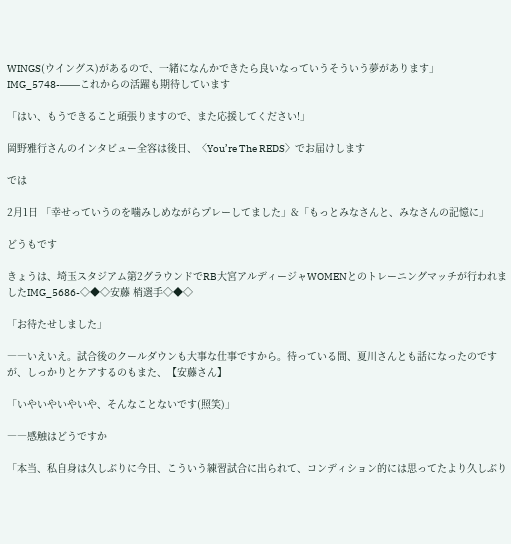WINGS(ウイングス)があるので、一緒になんかできたら良いなっていうそういう夢があります」IMG_5748-――これからの活躍も期待しています

「はい、もうできること頑張りますので、また応援してください!」

岡野雅行さんのインタビュー全容は後日、〈You’re The REDS〉でお届けします

では

2月1日 「幸せっていうのを噛みしめながらプレーしてました」&「もっとみなさんと、みなさんの記憶に」

どうもです

きょうは、埼玉スタジアム第2グラウンドでRB大宮アルディージャWOMENとのトレーニングマッチが行われましたIMG_5686-◇◆◇安藤 梢選手◇◆◇

「お待たせしました」

――いえいえ。試合後のクールダウンも大事な仕事ですから。待っている間、夏川さんとも話になったのですが、しっかりとケアするのもまた、【安藤さん】

「いやいやいやいや、そんなことないです(照笑)」

――感触はどうですか

「本当、私自身は久しぶりに今日、こういう練習試合に出られて、コンディション的には思ってたより久しぶり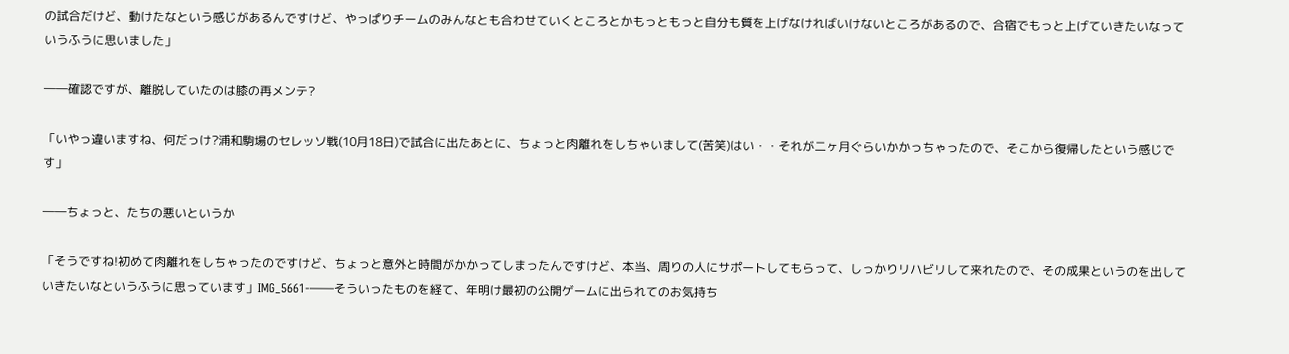の試合だけど、動けたなという感じがあるんですけど、やっぱりチームのみんなとも合わせていくところとかもっともっと自分も質を上げなければいけないところがあるので、合宿でもっと上げていきたいなっていうふうに思いました」

――確認ですが、離脱していたのは膝の再メンテ?

「いやっ違いますね、何だっけ?浦和駒場のセレッソ戦(10月18日)で試合に出たあとに、ちょっと肉離れをしちゃいまして(苦笑)はい・・それが二ヶ月ぐらいかかっちゃったので、そこから復帰したという感じです」

――ちょっと、たちの悪いというか

「そうですね!初めて肉離れをしちゃったのですけど、ちょっと意外と時間がかかってしまったんですけど、本当、周りの人にサポートしてもらって、しっかりリハビリして来れたので、その成果というのを出していきたいなというふうに思っています」IMG_5661-――そういったものを経て、年明け最初の公開ゲームに出られてのお気持ち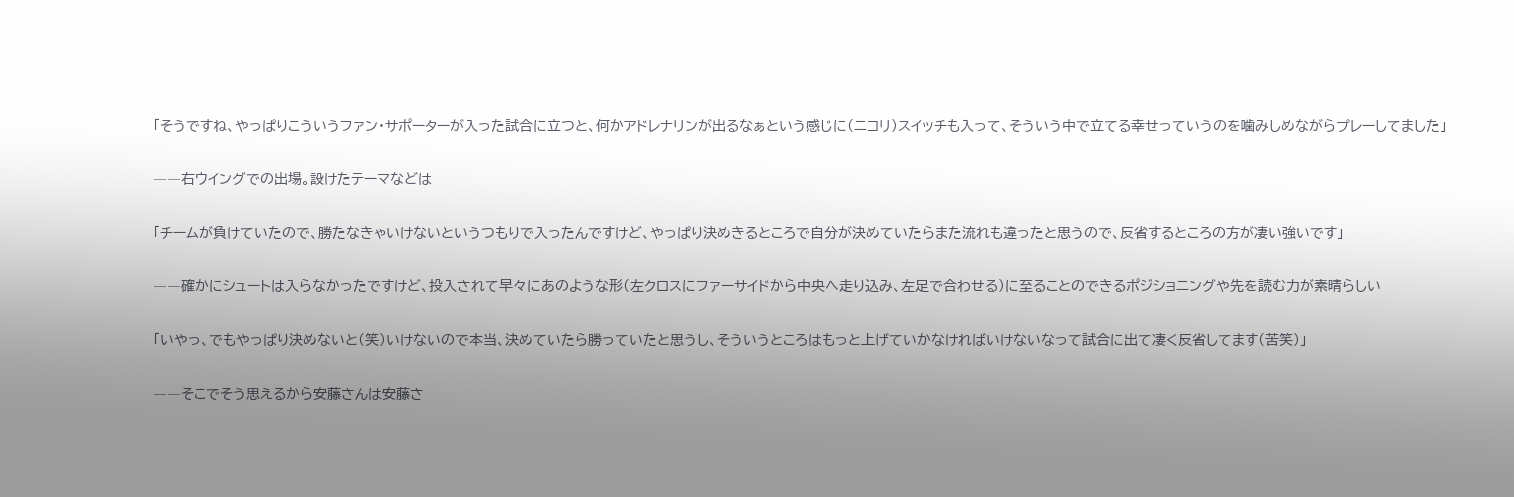「そうですね、やっぱりこういうファン・サポーターが入った試合に立つと、何かアドレナリンが出るなぁという感じに(ニコリ)スイッチも入って、そういう中で立てる幸せっていうのを噛みしめながらプレーしてました」

――右ウイングでの出場。設けたテーマなどは

「チームが負けていたので、勝たなきゃいけないというつもりで入ったんですけど、やっぱり決めきるところで自分が決めていたらまた流れも違ったと思うので、反省するところの方が凄い強いです」

――確かにシュートは入らなかったですけど、投入されて早々にあのような形(左クロスにファーサイドから中央へ走り込み、左足で合わせる)に至ることのできるポジショニングや先を読む力が素晴らしい

「いやっ、でもやっぱり決めないと(笑)いけないので本当、決めていたら勝っていたと思うし、そういうところはもっと上げていかなければいけないなって試合に出て凄く反省してます(苦笑)」

――そこでそう思えるから安藤さんは安藤さ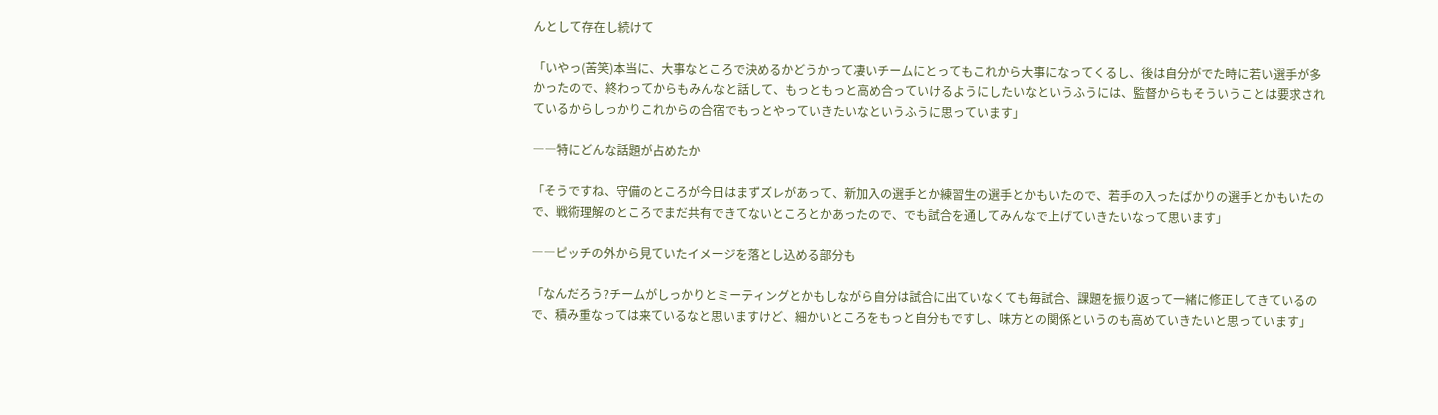んとして存在し続けて

「いやっ(苦笑)本当に、大事なところで決めるかどうかって凄いチームにとってもこれから大事になってくるし、後は自分がでた時に若い選手が多かったので、終わってからもみんなと話して、もっともっと高め合っていけるようにしたいなというふうには、監督からもそういうことは要求されているからしっかりこれからの合宿でもっとやっていきたいなというふうに思っています」

――特にどんな話題が占めたか

「そうですね、守備のところが今日はまずズレがあって、新加入の選手とか練習生の選手とかもいたので、若手の入ったばかりの選手とかもいたので、戦術理解のところでまだ共有できてないところとかあったので、でも試合を通してみんなで上げていきたいなって思います」

――ピッチの外から見ていたイメージを落とし込める部分も

「なんだろう?チームがしっかりとミーティングとかもしながら自分は試合に出ていなくても毎試合、課題を振り返って一緒に修正してきているので、積み重なっては来ているなと思いますけど、細かいところをもっと自分もですし、味方との関係というのも高めていきたいと思っています」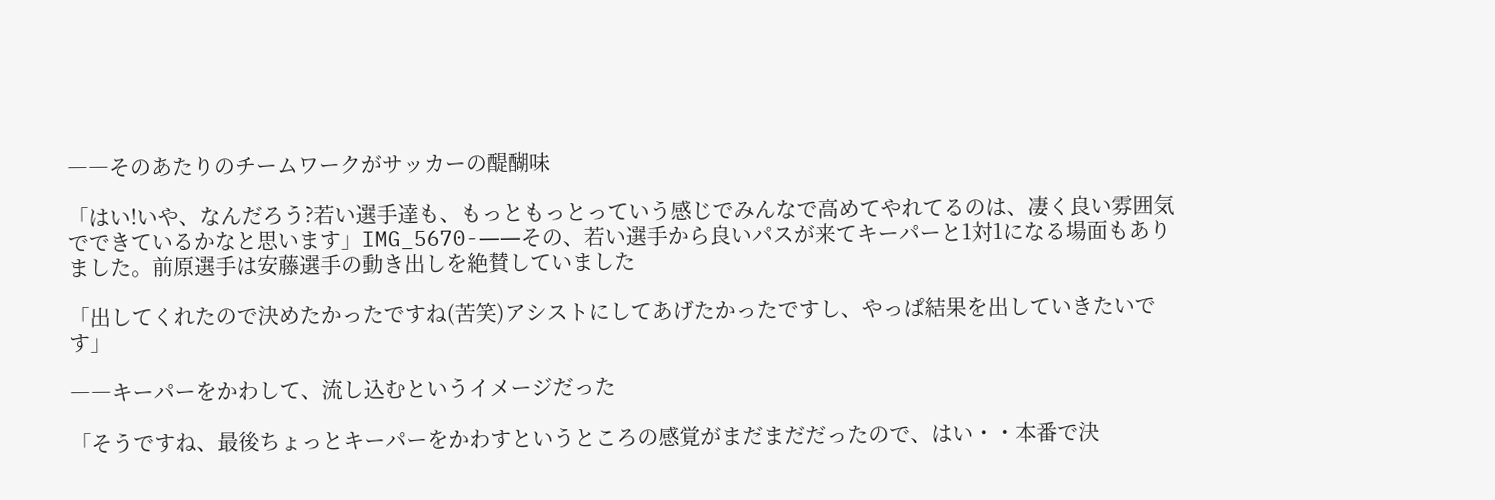――そのあたりのチームワークがサッカーの醍醐味

「はい!いや、なんだろう?若い選手達も、もっともっとっていう感じでみんなで高めてやれてるのは、凄く良い雰囲気でできているかなと思います」IMG_5670-――その、若い選手から良いパスが来てキーパーと1対1になる場面もありました。前原選手は安藤選手の動き出しを絶賛していました

「出してくれたので決めたかったですね(苦笑)アシストにしてあげたかったですし、やっぱ結果を出していきたいです」

――キーパーをかわして、流し込むというイメージだった

「そうですね、最後ちょっとキーパーをかわすというところの感覚がまだまだだったので、はい・・本番で決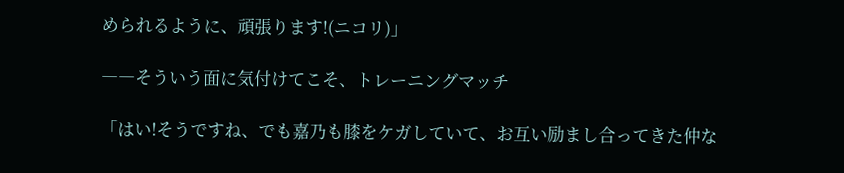められるように、頑張ります!(ニコリ)」

――そういう面に気付けてこそ、トレーニングマッチ

「はい!そうですね、でも嘉乃も膝をケガしていて、お互い励まし合ってきた仲な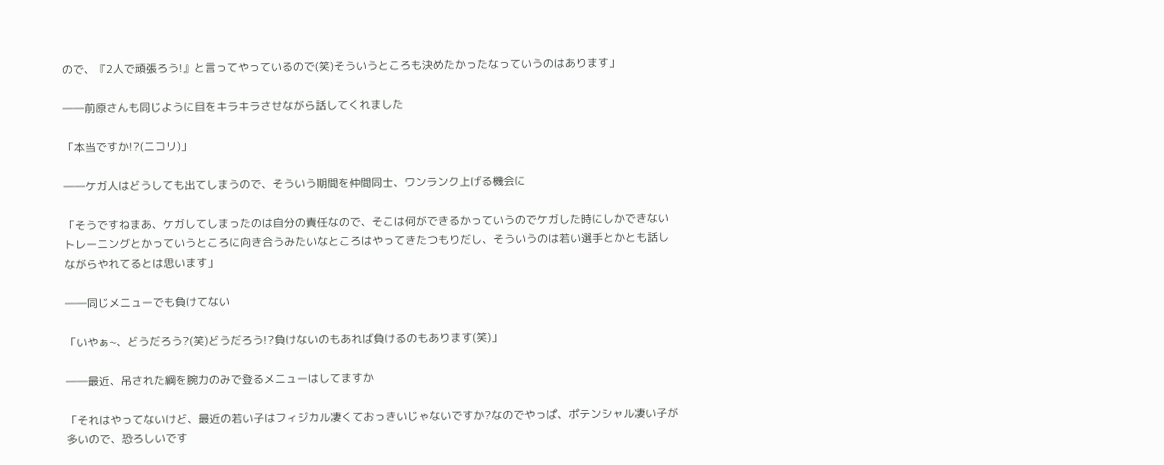ので、『2人で頑張ろう!』と言ってやっているので(笑)そういうところも決めたかったなっていうのはあります」

――前原さんも同じように目をキラキラさせながら話してくれました

「本当ですか!?(ニコリ)」

――ケガ人はどうしても出てしまうので、そういう期間を仲間同士、ワンランク上げる機会に

「そうですねまあ、ケガしてしまったのは自分の責任なので、そこは何ができるかっていうのでケガした時にしかできないトレーニングとかっていうところに向き合うみたいなところはやってきたつもりだし、そういうのは若い選手とかとも話しながらやれてるとは思います」

――同じメニューでも負けてない

「いやぁ~、どうだろう?(笑)どうだろう!?負けないのもあれば負けるのもあります(笑)」

――最近、吊された綱を腕力のみで登るメニューはしてますか

「それはやってないけど、最近の若い子はフィジカル凄くておっきいじゃないですか?なのでやっぱ、ポテンシャル凄い子が多いので、恐ろしいです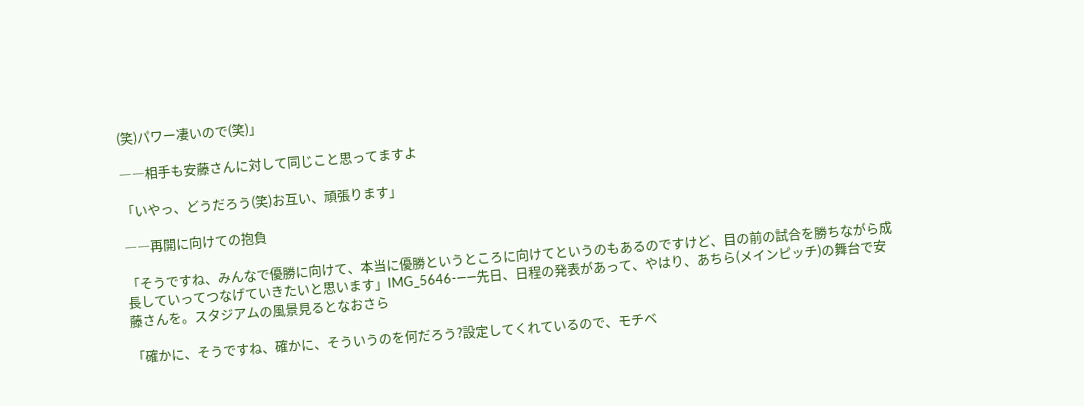(笑)パワー凄いので(笑)」

――相手も安藤さんに対して同じこと思ってますよ

「いやっ、どうだろう(笑)お互い、頑張ります」

――再開に向けての抱負

「そうですね、みんなで優勝に向けて、本当に優勝というところに向けてというのもあるのですけど、目の前の試合を勝ちながら成長していってつなげていきたいと思います」IMG_5646-――先日、日程の発表があって、やはり、あちら(メインピッチ)の舞台で安藤さんを。スタジアムの風景見るとなおさら

「確かに、そうですね、確かに、そういうのを何だろう?設定してくれているので、モチベ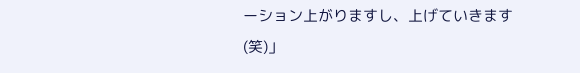ーション上がりますし、上げていきます(笑)」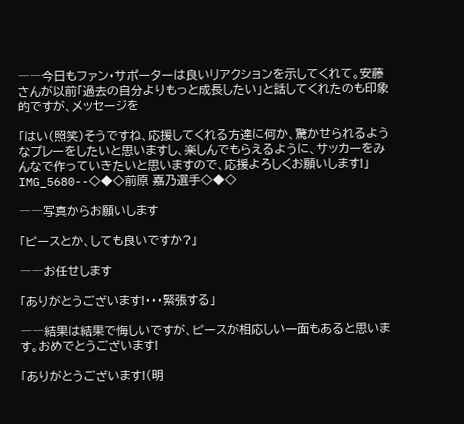――今日もファン・サポーターは良いリアクションを示してくれて。安藤さんが以前「過去の自分よりもっと成長したい」と話してくれたのも印象的ですが、メッセージを

「はい(照笑)そうですね、応援してくれる方達に何か、驚かせられるようなプレーをしたいと思いますし、楽しんでもらえるように、サッカーをみんなで作っていきたいと思いますので、応援よろしくお願いします!」IMG_5680--◇◆◇前原 嘉乃選手◇◆◇

――写真からお願いします

「ピースとか、しても良いですか?」

――お任せします

「ありがとうございます!・・・緊張する」

――結果は結果で悔しいですが、ピースが相応しい一面もあると思います。おめでとうございます!

「ありがとうございます!(明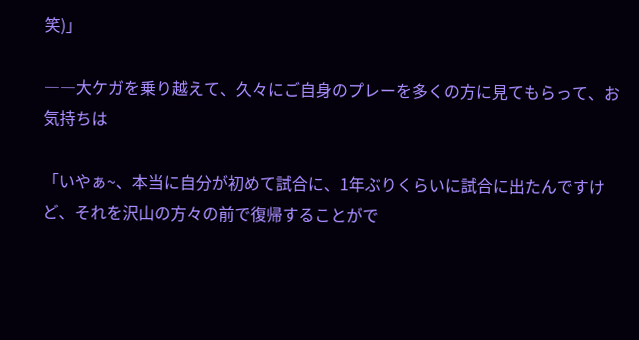笑)」

――大ケガを乗り越えて、久々にご自身のプレーを多くの方に見てもらって、お気持ちは

「いやぁ~、本当に自分が初めて試合に、1年ぶりくらいに試合に出たんですけど、それを沢山の方々の前で復帰することがで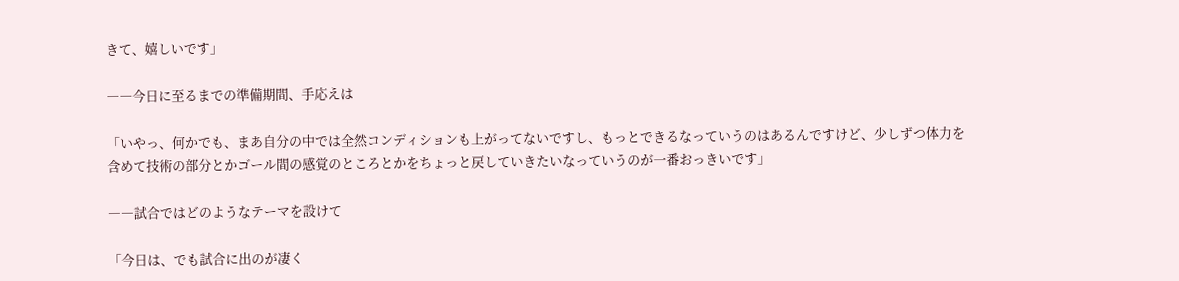きて、嬉しいです」

――今日に至るまでの準備期間、手応えは

「いやっ、何かでも、まあ自分の中では全然コンディションも上がってないですし、もっとできるなっていうのはあるんですけど、少しずつ体力を含めて技術の部分とかゴール間の感覚のところとかをちょっと戻していきたいなっていうのが一番おっきいです」

――試合ではどのようなテーマを設けて

「今日は、でも試合に出のが凄く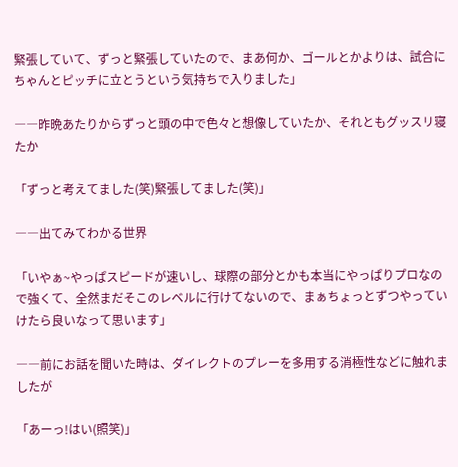緊張していて、ずっと緊張していたので、まあ何か、ゴールとかよりは、試合にちゃんとピッチに立とうという気持ちで入りました」

――昨晩あたりからずっと頭の中で色々と想像していたか、それともグッスリ寝たか

「ずっと考えてました(笑)緊張してました(笑)」

――出てみてわかる世界

「いやぁ~やっぱスピードが速いし、球際の部分とかも本当にやっぱりプロなので強くて、全然まだそこのレベルに行けてないので、まぁちょっとずつやっていけたら良いなって思います」

――前にお話を聞いた時は、ダイレクトのプレーを多用する消極性などに触れましたが

「あーっ!はい(照笑)」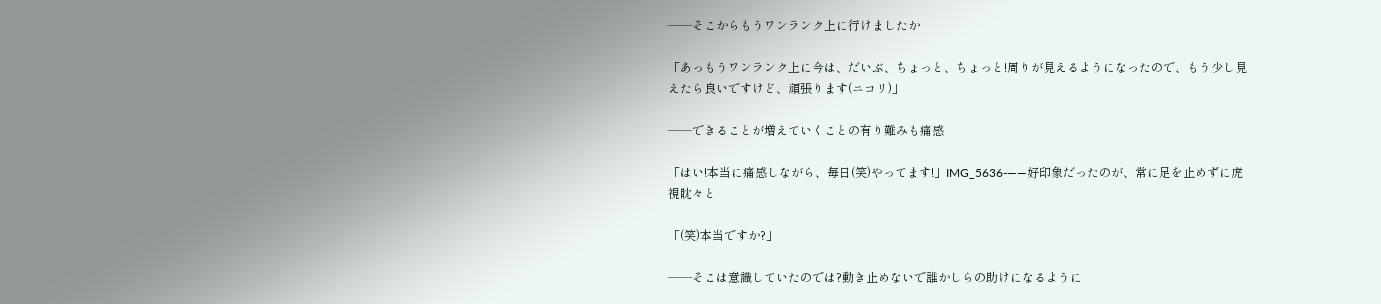――そこからもうワンランク上に行けましたか

「あっもうワンランク上に今は、だいぶ、ちょっと、ちょっと!周りが見えるようになったので、もう少し見えたら良いですけど、頑張ります(ニコリ)」

――できることが増えていくことの有り難みも痛感

「はい!本当に痛感しながら、毎日(笑)やってます!」IMG_5636-――好印象だったのが、常に足を止めずに虎視眈々と

「(笑)本当ですか?」

――そこは意識していたのでは?動き止めないで誰かしらの助けになるように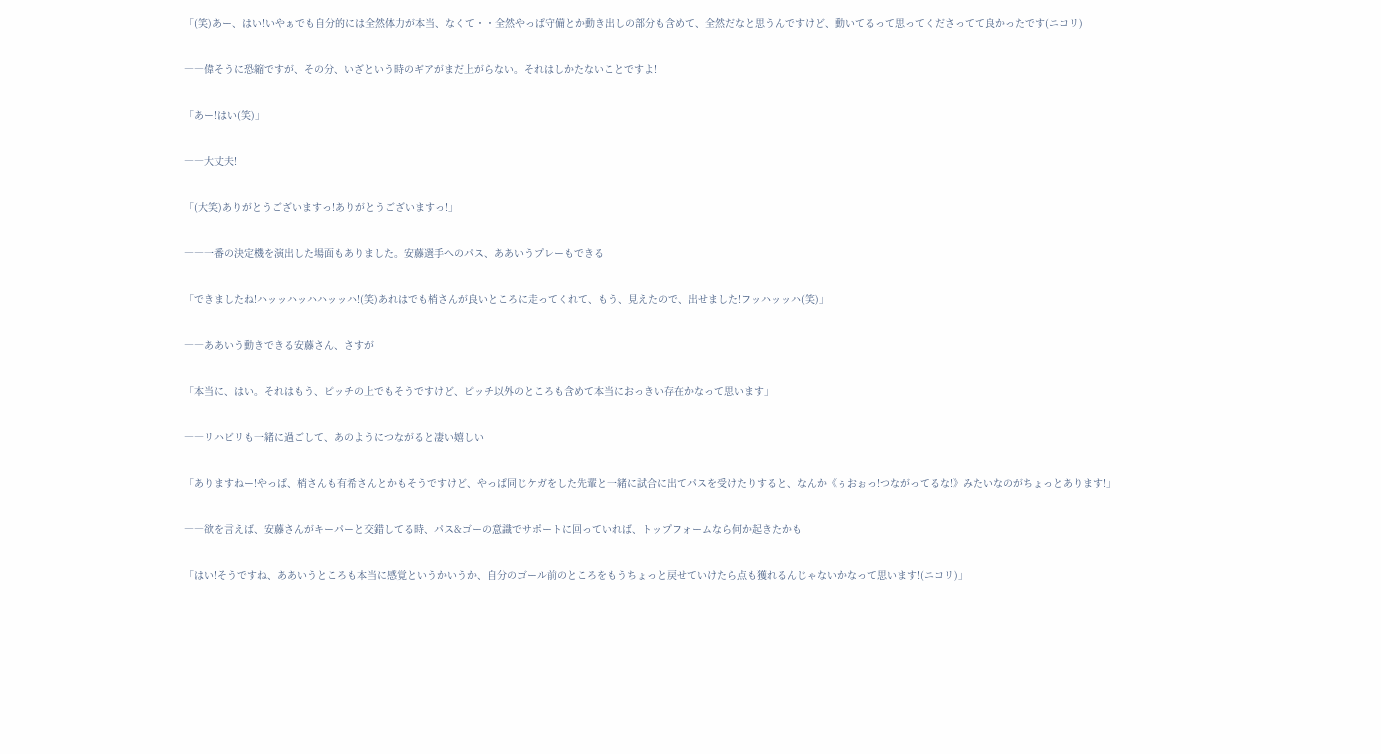「(笑)あー、はい!いやぁでも自分的には全然体力が本当、なくて・・全然やっぱ守備とか動き出しの部分も含めて、全然だなと思うんですけど、動いてるって思ってくださってて良かったです(ニコリ)

――偉そうに恐縮ですが、その分、いざという時のギアがまだ上がらない。それはしかたないことですよ!

「あー!はい(笑)」

――大丈夫!

「(大笑)ありがとうございますっ!ありがとうございますっ!」

――一番の決定機を演出した場面もありました。安藤選手へのパス、ああいうプレーもできる

「できましたね!ハッッハッハハッッハ!(笑)あれはでも梢さんが良いところに走ってくれて、もう、見えたので、出せました!フッハッッハ(笑)」

――ああいう動きできる安藤さん、さすが

「本当に、はい。それはもう、ピッチの上でもそうですけど、ピッチ以外のところも含めて本当におっきい存在かなって思います」

――リハビリも一緒に過ごして、あのようにつながると凄い嬉しい

「ありますねー!やっぱ、梢さんも有希さんとかもそうですけど、やっぱ同じケガをした先輩と一緒に試合に出てパスを受けたりすると、なんか《ぅおぉっ!つながってるな!》みたいなのがちょっとあります!」

――欲を言えば、安藤さんがキーパーと交錯してる時、パス&ゴーの意識でサポートに回っていれば、トップフォームなら何か起きたかも

「はい!そうですね、ああいうところも本当に感覚というかいうか、自分のゴール前のところをもうちょっと戻せていけたら点も獲れるんじゃないかなって思います!(ニコリ)」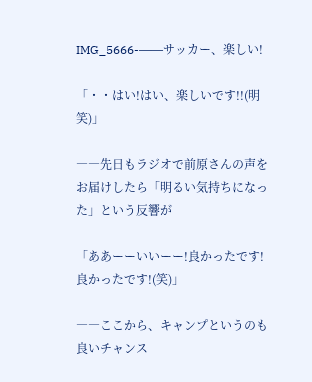IMG_5666-――サッカー、楽しい!

「・・はい!はい、楽しいです!!(明笑)」

――先日もラジオで前原さんの声をお届けしたら「明るい気持ちになった」という反響が

「ああーーいいーー!良かったです!良かったです!(笑)」

――ここから、キャンプというのも良いチャンス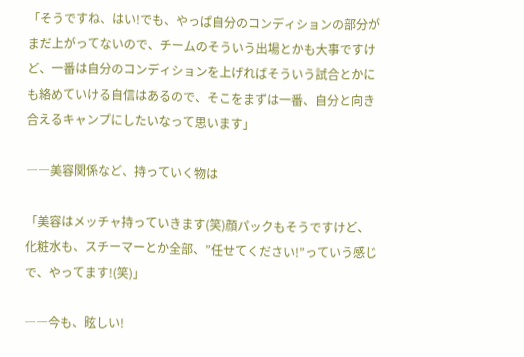「そうですね、はい!でも、やっぱ自分のコンディションの部分がまだ上がってないので、チームのそういう出場とかも大事ですけど、一番は自分のコンディションを上げればそういう試合とかにも絡めていける自信はあるので、そこをまずは一番、自分と向き合えるキャンプにしたいなって思います」

――美容関係など、持っていく物は

「美容はメッチャ持っていきます(笑)顔パックもそうですけど、化粧水も、スチーマーとか全部、”任せてください!”っていう感じで、やってます!(笑)」

――今も、眩しい!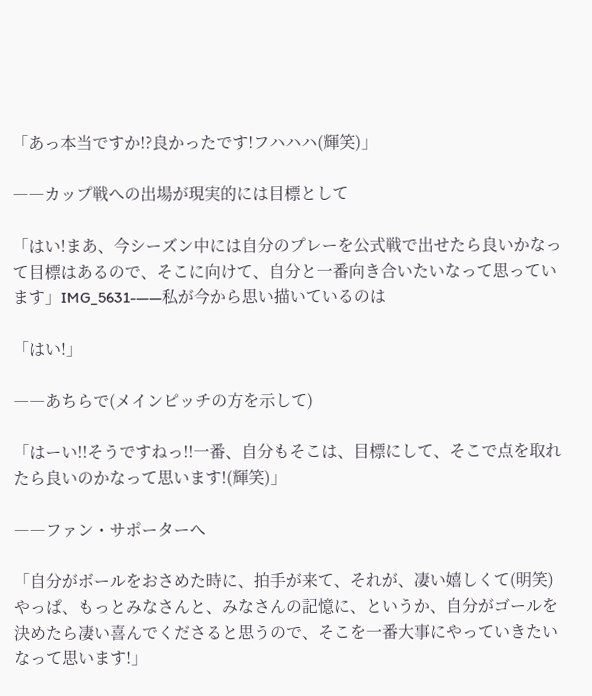「あっ本当ですか!?良かったです!フハハハ(輝笑)」

――カップ戦への出場が現実的には目標として

「はい!まあ、今シーズン中には自分のプレーを公式戦で出せたら良いかなって目標はあるので、そこに向けて、自分と一番向き合いたいなって思っています」IMG_5631-――私が今から思い描いているのは

「はい!」

――あちらで(メインピッチの方を示して)

「はーい!!そうですねっ!!一番、自分もそこは、目標にして、そこで点を取れたら良いのかなって思います!(輝笑)」

――ファン・サポーターへ

「自分がボールをおさめた時に、拍手が来て、それが、凄い嬉しくて(明笑)やっぱ、もっとみなさんと、みなさんの記憶に、というか、自分がゴールを決めたら凄い喜んでくださると思うので、そこを一番大事にやっていきたいなって思います!」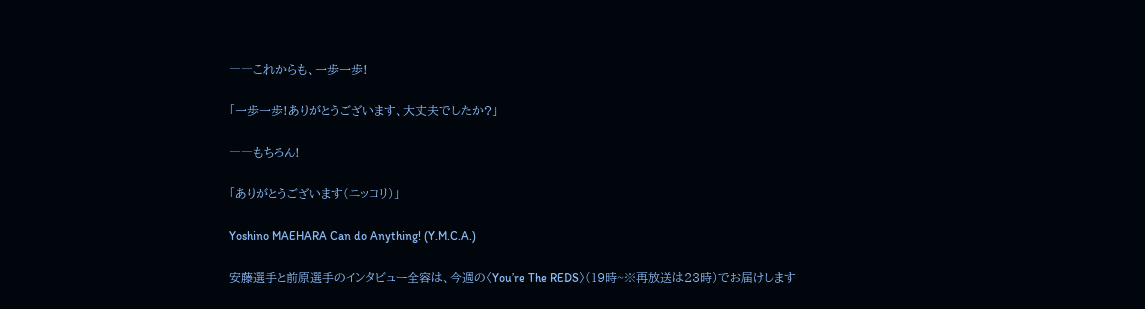――これからも、一歩一歩!

「一歩一歩!ありがとうございます、大丈夫でしたか?」

――もちろん!

「ありがとうございます(ニッコリ)」

Yoshino MAEHARA Can do Anything! (Y.M.C.A.)

安藤選手と前原選手のインタビュー全容は、今週の〈You’re The REDS〉(19時~※再放送は23時)でお届けします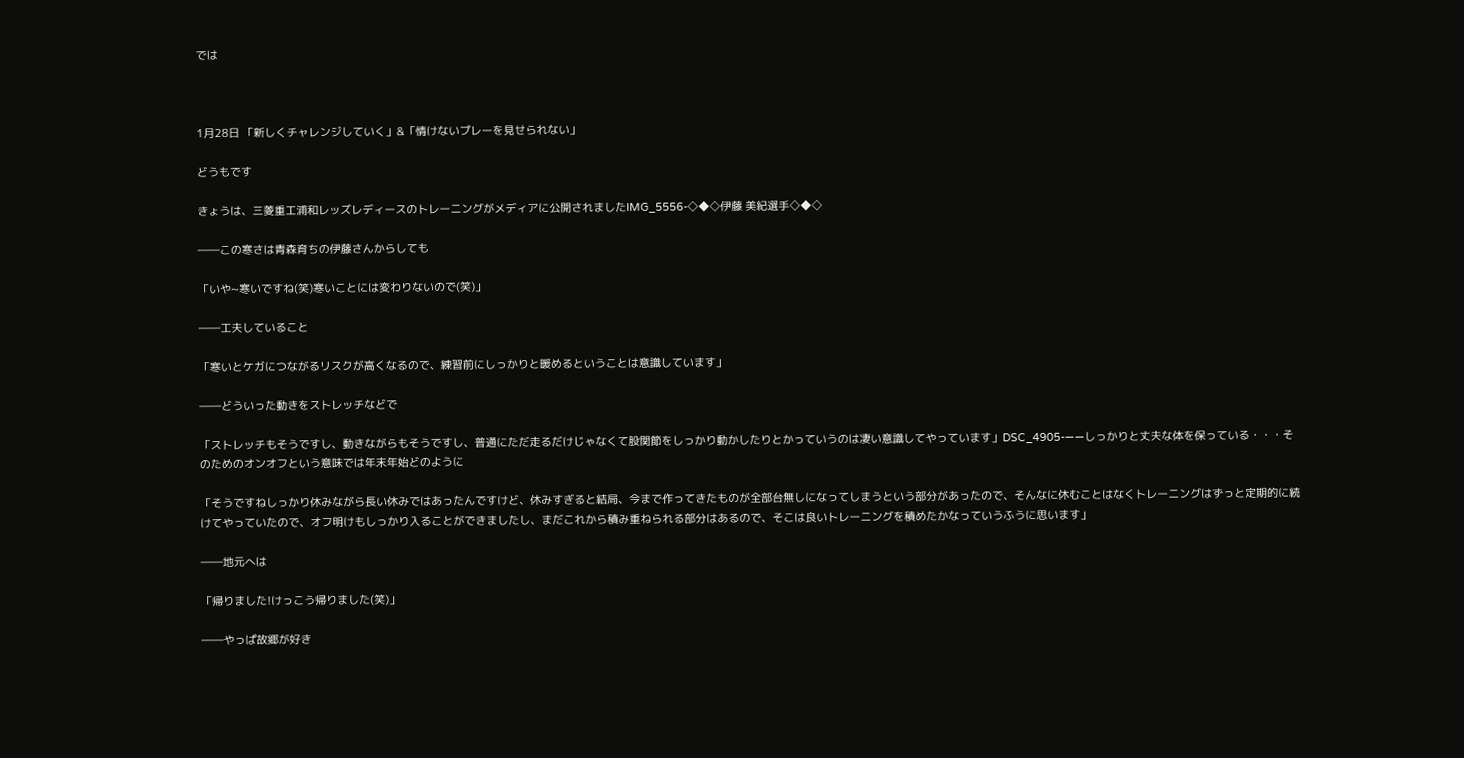では



1月28日 「新しくチャレンジしていく」&「情けないプレーを見せられない」

どうもです

きょうは、三菱重工浦和レッズレディースのトレーニングがメディアに公開されましたIMG_5556-◇◆◇伊藤 美紀選手◇◆◇

――この寒さは青森育ちの伊藤さんからしても

「いや~寒いですね(笑)寒いことには変わりないので(笑)」

――工夫していること

「寒いとケガにつながるリスクが高くなるので、練習前にしっかりと暖めるということは意識しています」

――どういった動きをストレッチなどで

「ストレッチもそうですし、動きながらもそうですし、普通にただ走るだけじゃなくて股関節をしっかり動かしたりとかっていうのは凄い意識してやっています」DSC_4905-――しっかりと丈夫な体を保っている・・・そのためのオンオフという意味では年末年始どのように

「そうですねしっかり休みながら長い休みではあったんですけど、休みすぎると結局、今まで作ってきたものが全部台無しになってしまうという部分があったので、そんなに休むことはなくトレーニングはずっと定期的に続けてやっていたので、オフ明けもしっかり入ることができましたし、まだこれから積み重ねられる部分はあるので、そこは良いトレーニングを積めたかなっていうふうに思います」

――地元へは

「帰りました!けっこう帰りました(笑)」

――やっぱ故郷が好き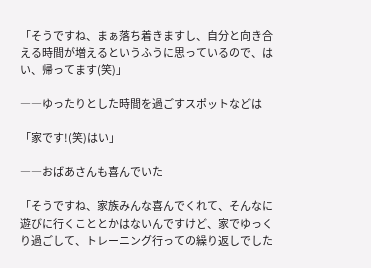「そうですね、まぁ落ち着きますし、自分と向き合える時間が増えるというふうに思っているので、はい、帰ってます(笑)」

――ゆったりとした時間を過ごすスポットなどは

「家です!(笑)はい」

――おばあさんも喜んでいた

「そうですね、家族みんな喜んでくれて、そんなに遊びに行くこととかはないんですけど、家でゆっくり過ごして、トレーニング行っての繰り返しでした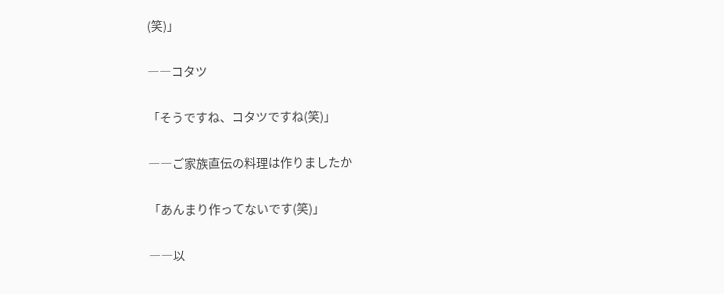(笑)」

――コタツ

「そうですね、コタツですね(笑)」

――ご家族直伝の料理は作りましたか

「あんまり作ってないです(笑)」

――以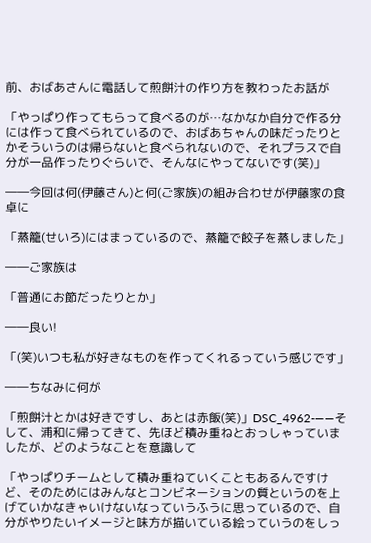前、おばあさんに電話して煎餅汁の作り方を教わったお話が

「やっぱり作ってもらって食べるのが…なかなか自分で作る分には作って食べられているので、おばあちゃんの味だったりとかそういうのは帰らないと食べられないので、それプラスで自分が一品作ったりぐらいで、そんなにやってないです(笑)」

――今回は何(伊藤さん)と何(ご家族)の組み合わせが伊藤家の食卓に

「蒸籠(せいろ)にはまっているので、蒸籠で餃子を蒸しました」

――ご家族は

「普通にお節だったりとか」

――良い!

「(笑)いつも私が好きなものを作ってくれるっていう感じです」

――ちなみに何が

「煎餅汁とかは好きですし、あとは赤飯(笑)」DSC_4962-――そして、浦和に帰ってきて、先ほど積み重ねとおっしゃっていましたが、どのようなことを意識して

「やっぱりチームとして積み重ねていくこともあるんですけど、そのためにはみんなとコンビネーションの質というのを上げていかなきゃいけないなっていうふうに思っているので、自分がやりたいイメージと味方が描いている絵っていうのをしっ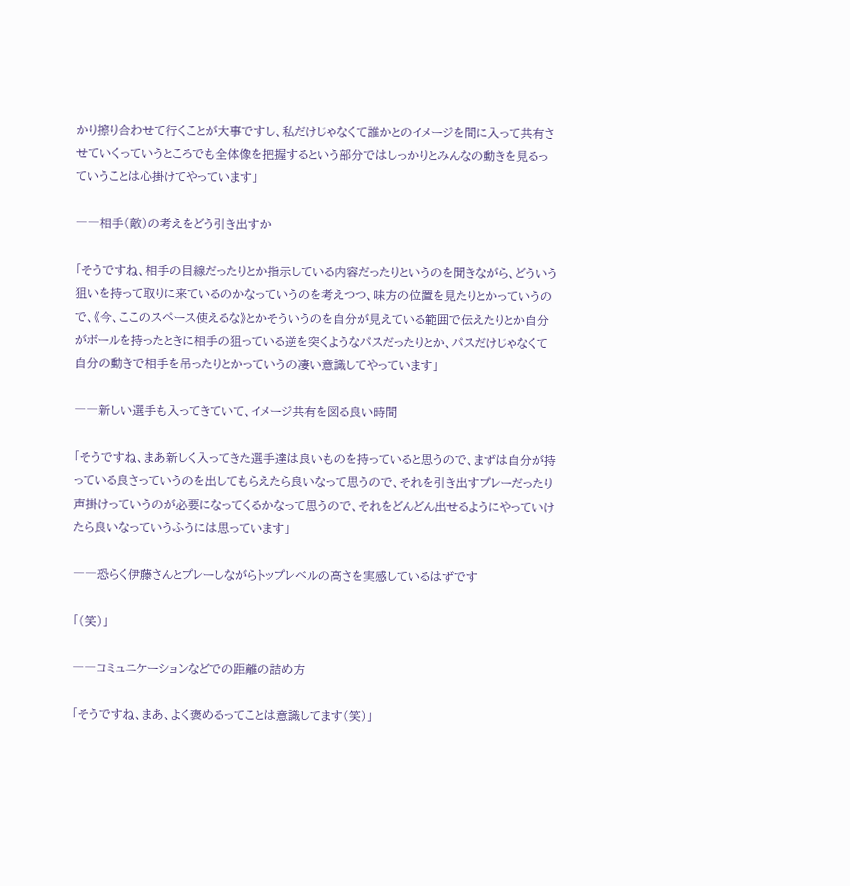かり擦り合わせて行くことが大事ですし、私だけじゃなくて誰かとのイメージを間に入って共有させていくっていうところでも全体像を把握するという部分ではしっかりとみんなの動きを見るっていうことは心掛けてやっています」

――相手(敵)の考えをどう引き出すか

「そうですね、相手の目線だったりとか指示している内容だったりというのを聞きながら、どういう狙いを持って取りに来ているのかなっていうのを考えつつ、味方の位置を見たりとかっていうので、《今、ここのスペース使えるな》とかそういうのを自分が見えている範囲で伝えたりとか自分がボールを持ったときに相手の狙っている逆を突くようなパスだったりとか、パスだけじゃなくて自分の動きで相手を吊ったりとかっていうの凄い意識してやっています」

――新しい選手も入ってきていて、イメージ共有を図る良い時間

「そうですね、まあ新しく入ってきた選手達は良いものを持っていると思うので、まずは自分が持っている良さっていうのを出してもらえたら良いなって思うので、それを引き出すプレーだったり声掛けっていうのが必要になってくるかなって思うので、それをどんどん出せるようにやっていけたら良いなっていうふうには思っています」

――恐らく伊藤さんとプレーしながらトップレベルの高さを実感しているはずです

「(笑)」

――コミュニケーションなどでの距離の詰め方

「そうですね、まあ、よく褒めるってことは意識してます(笑)」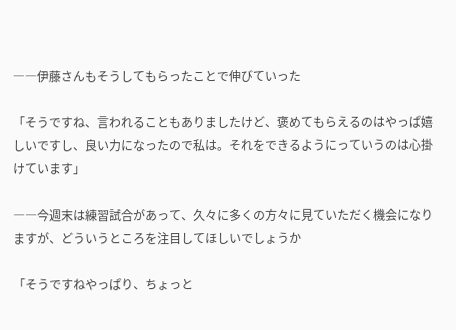――伊藤さんもそうしてもらったことで伸びていった

「そうですね、言われることもありましたけど、褒めてもらえるのはやっぱ嬉しいですし、良い力になったので私は。それをできるようにっていうのは心掛けています」

――今週末は練習試合があって、久々に多くの方々に見ていただく機会になりますが、どういうところを注目してほしいでしょうか

「そうですねやっぱり、ちょっと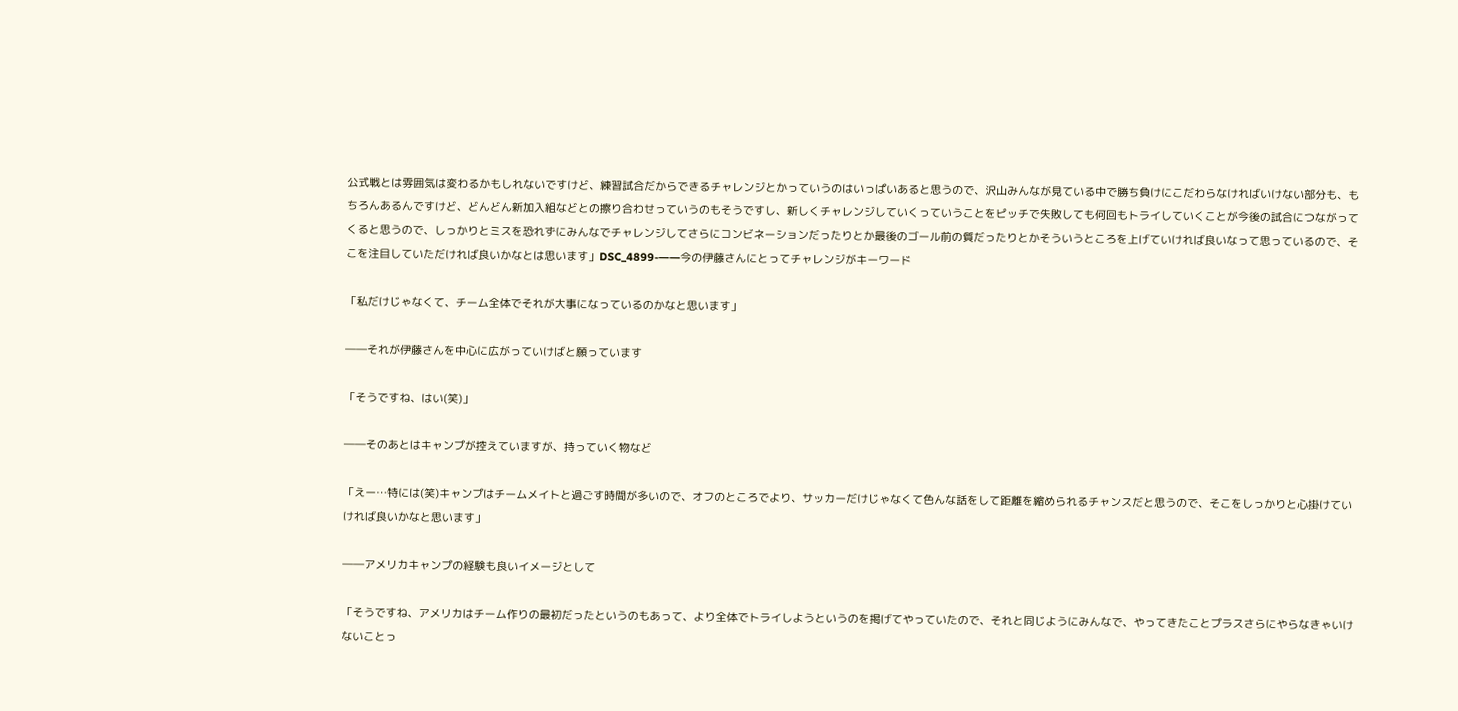公式戦とは雰囲気は変わるかもしれないですけど、練習試合だからできるチャレンジとかっていうのはいっぱいあると思うので、沢山みんなが見ている中で勝ち負けにこだわらなければいけない部分も、もちろんあるんですけど、どんどん新加入組などとの擦り合わせっていうのもそうですし、新しくチャレンジしていくっていうことをピッチで失敗しても何回もトライしていくことが今後の試合につながってくると思うので、しっかりとミスを恐れずにみんなでチャレンジしてさらにコンビネーションだったりとか最後のゴール前の質だったりとかそういうところを上げていければ良いなって思っているので、そこを注目していただければ良いかなとは思います」DSC_4899-――今の伊藤さんにとってチャレンジがキーワード

「私だけじゃなくて、チーム全体でそれが大事になっているのかなと思います」

――それが伊藤さんを中心に広がっていけばと願っています

「そうですね、はい(笑)」

――そのあとはキャンプが控えていますが、持っていく物など

「えー…特には(笑)キャンプはチームメイトと過ごす時間が多いので、オフのところでより、サッカーだけじゃなくて色んな話をして距離を縮められるチャンスだと思うので、そこをしっかりと心掛けていければ良いかなと思います」

――アメリカキャンプの経験も良いイメージとして

「そうですね、アメリカはチーム作りの最初だったというのもあって、より全体でトライしようというのを掲げてやっていたので、それと同じようにみんなで、やってきたことプラスさらにやらなきゃいけないことっ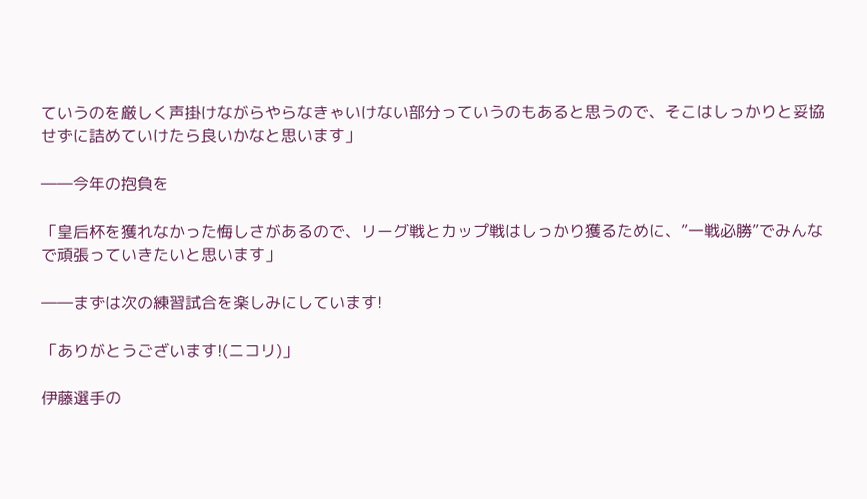ていうのを厳しく声掛けながらやらなきゃいけない部分っていうのもあると思うので、そこはしっかりと妥協せずに詰めていけたら良いかなと思います」

――今年の抱負を

「皇后杯を獲れなかった悔しさがあるので、リーグ戦とカップ戦はしっかり獲るために、”一戦必勝”でみんなで頑張っていきたいと思います」

――まずは次の練習試合を楽しみにしています!

「ありがとうございます!(ニコリ)」

伊藤選手の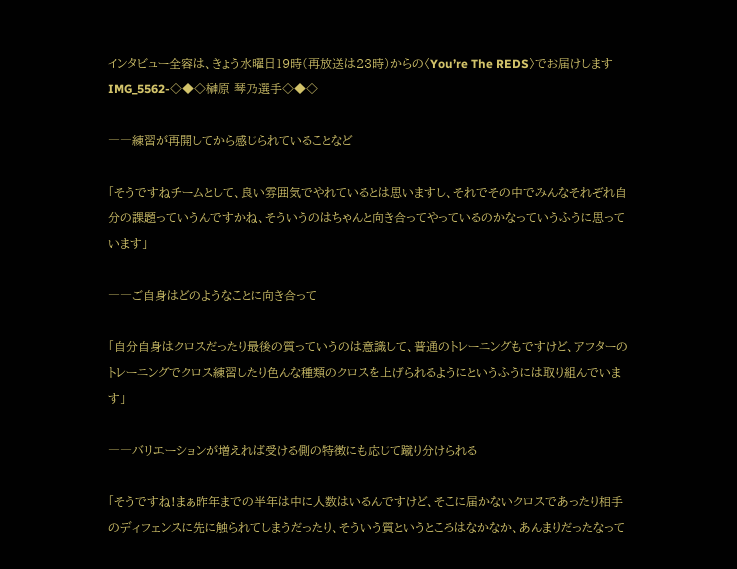インタビュー全容は、きょう水曜日19時(再放送は23時)からの〈You’re The REDS〉でお届けしますIMG_5562-◇◆◇榊原 琴乃選手◇◆◇

――練習が再開してから感じられていることなど

「そうですねチームとして、良い雰囲気でやれているとは思いますし、それでその中でみんなそれぞれ自分の課題っていうんですかね、そういうのはちゃんと向き合ってやっているのかなっていうふうに思っています」

――ご自身はどのようなことに向き合って

「自分自身はクロスだったり最後の質っていうのは意識して、普通のトレーニングもですけど、アフターのトレーニングでクロス練習したり色んな種類のクロスを上げられるようにというふうには取り組んでいます」

――バリエーションが増えれば受ける側の特徴にも応じて蹴り分けられる

「そうですね!まぁ昨年までの半年は中に人数はいるんですけど、そこに届かないクロスであったり相手のディフェンスに先に触られてしまうだったり、そういう質というところはなかなか、あんまりだったなって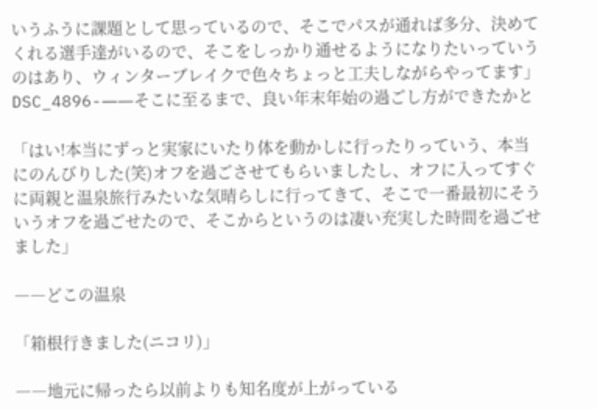いうふうに課題として思っているので、そこでパスが通れば多分、決めてくれる選手達がいるので、そこをしっかり通せるようになりたいっていうのはあり、ウィンターブレイクで色々ちょっと工夫しながらやってます」DSC_4896-――そこに至るまで、良い年末年始の過ごし方ができたかと

「はい!本当にずっと実家にいたり体を動かしに行ったりっていう、本当にのんびりした(笑)オフを過ごさせてもらいましたし、オフに入ってすぐに両親と温泉旅行みたいな気晴らしに行ってきて、そこで一番最初にそういうオフを過ごせたので、そこからというのは凄い充実した時間を過ごせました」

――どこの温泉

「箱根行きました(ニコリ)」

――地元に帰ったら以前よりも知名度が上がっている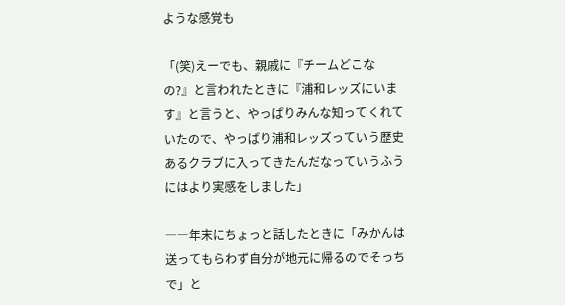ような感覚も

「(笑)えーでも、親戚に『チームどこなの?』と言われたときに『浦和レッズにいます』と言うと、やっぱりみんな知ってくれていたので、やっぱり浦和レッズっていう歴史あるクラブに入ってきたんだなっていうふうにはより実感をしました」

――年末にちょっと話したときに「みかんは送ってもらわず自分が地元に帰るのでそっちで」と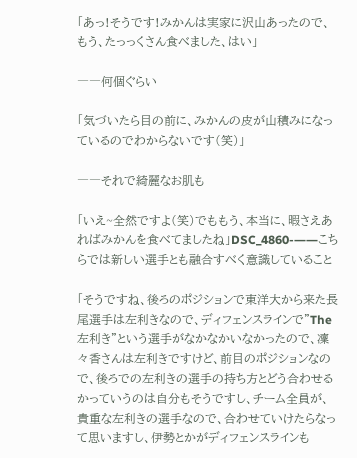「あっ!そうです!みかんは実家に沢山あったので、もう、たっっくさん食べました、はい」

――何個ぐらい

「気づいたら目の前に、みかんの皮が山積みになっているのでわからないです(笑)」

――それで綺麗なお肌も

「いえ~全然ですよ(笑)でももう、本当に、暇さえあればみかんを食べてましたね」DSC_4860-――こちらでは新しい選手とも融合すべく意識していること

「そうですね、後ろのポジションで東洋大から来た長尾選手は左利きなので、ディフェンスラインで”The 左利き”という選手がなかなかいなかったので、凜々香さんは左利きですけど、前目のポジションなので、後ろでの左利きの選手の持ち方とどう合わせるかっていうのは自分もそうですし、チーム全員が、貴重な左利きの選手なので、合わせていけたらなって思いますし、伊勢とかがディフェンスラインも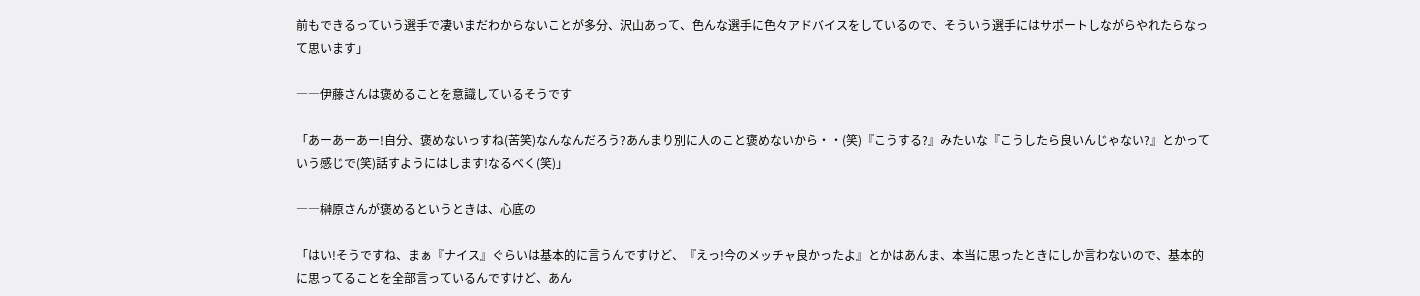前もできるっていう選手で凄いまだわからないことが多分、沢山あって、色んな選手に色々アドバイスをしているので、そういう選手にはサポートしながらやれたらなって思います」

――伊藤さんは褒めることを意識しているそうです

「あーあーあー!自分、褒めないっすね(苦笑)なんなんだろう?あんまり別に人のこと褒めないから・・(笑)『こうする?』みたいな『こうしたら良いんじゃない?』とかっていう感じで(笑)話すようにはします!なるべく(笑)」

――榊原さんが褒めるというときは、心底の

「はい!そうですね、まぁ『ナイス』ぐらいは基本的に言うんですけど、『えっ!今のメッチャ良かったよ』とかはあんま、本当に思ったときにしか言わないので、基本的に思ってることを全部言っているんですけど、あん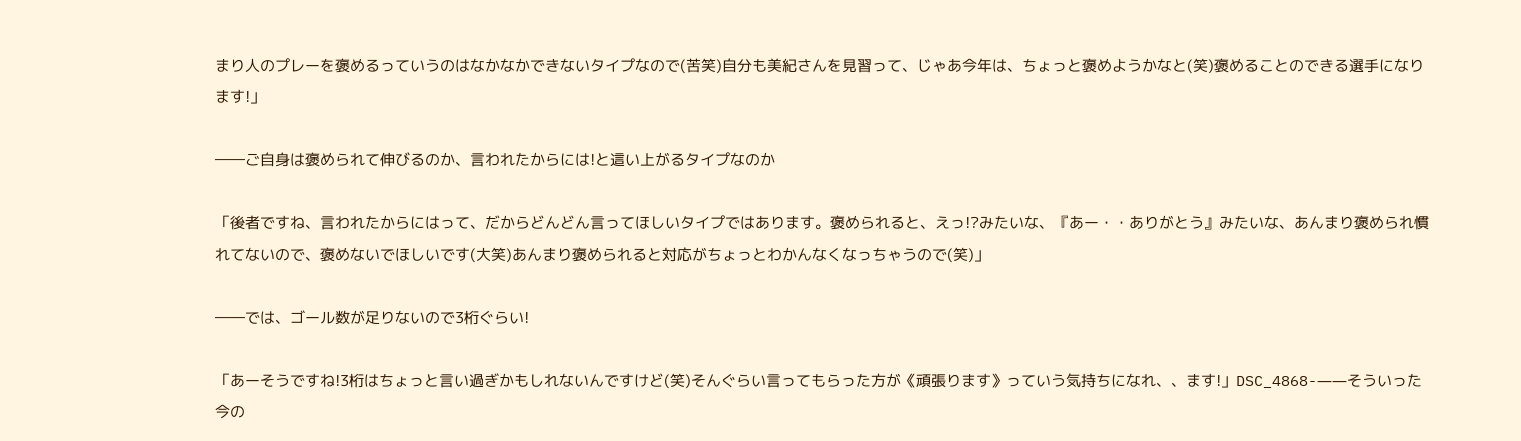まり人のプレーを褒めるっていうのはなかなかできないタイプなので(苦笑)自分も美紀さんを見習って、じゃあ今年は、ちょっと褒めようかなと(笑)褒めることのできる選手になります!」

――ご自身は褒められて伸びるのか、言われたからには!と這い上がるタイプなのか

「後者ですね、言われたからにはって、だからどんどん言ってほしいタイプではあります。褒められると、えっ!?みたいな、『あー・・ありがとう』みたいな、あんまり褒められ慣れてないので、褒めないでほしいです(大笑)あんまり褒められると対応がちょっとわかんなくなっちゃうので(笑)」

――では、ゴール数が足りないので3桁ぐらい!

「あーそうですね!3桁はちょっと言い過ぎかもしれないんですけど(笑)そんぐらい言ってもらった方が《頑張ります》っていう気持ちになれ、、ます!」DSC_4868-――そういった今の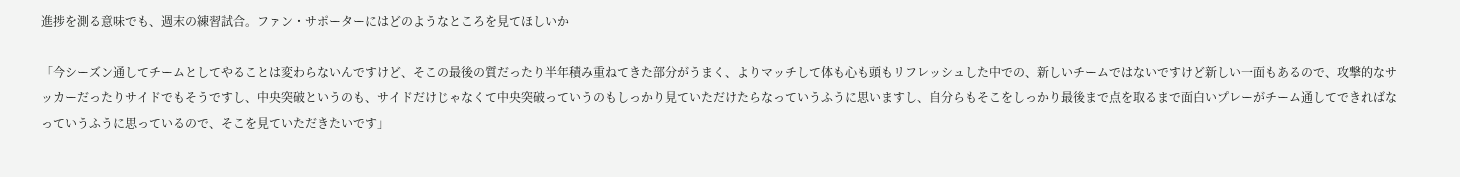進捗を測る意味でも、週末の練習試合。ファン・サポーターにはどのようなところを見てほしいか

「今シーズン通してチームとしてやることは変わらないんですけど、そこの最後の質だったり半年積み重ねてきた部分がうまく、よりマッチして体も心も頭もリフレッシュした中での、新しいチームではないですけど新しい一面もあるので、攻撃的なサッカーだったりサイドでもそうですし、中央突破というのも、サイドだけじゃなくて中央突破っていうのもしっかり見ていただけたらなっていうふうに思いますし、自分らもそこをしっかり最後まで点を取るまで面白いプレーがチーム通してできればなっていうふうに思っているので、そこを見ていただきたいです」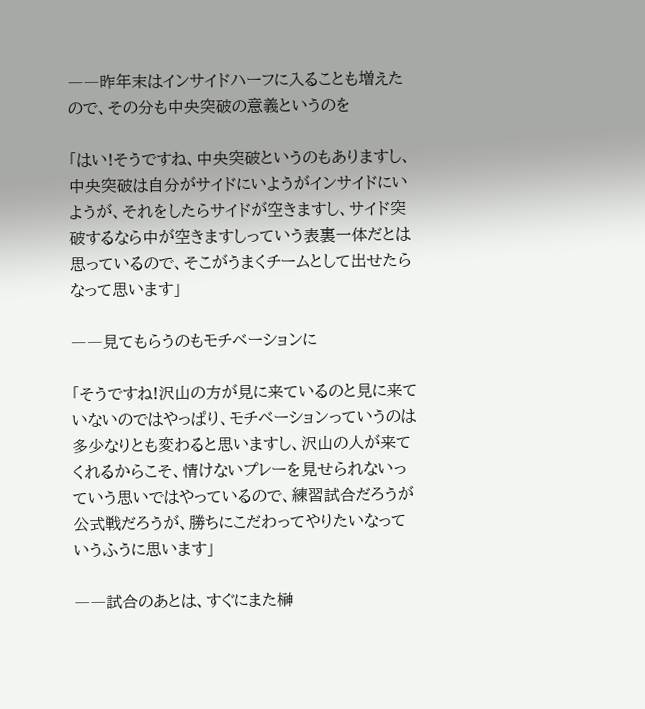――昨年末はインサイドハーフに入ることも増えたので、その分も中央突破の意義というのを

「はい!そうですね、中央突破というのもありますし、中央突破は自分がサイドにいようがインサイドにいようが、それをしたらサイドが空きますし、サイド突破するなら中が空きますしっていう表裏一体だとは思っているので、そこがうまくチームとして出せたらなって思います」

――見てもらうのもモチベーションに

「そうですね!沢山の方が見に来ているのと見に来ていないのではやっぱり、モチベーションっていうのは多少なりとも変わると思いますし、沢山の人が来てくれるからこそ、情けないプレーを見せられないっていう思いではやっているので、練習試合だろうが公式戦だろうが、勝ちにこだわってやりたいなっていうふうに思います」

――試合のあとは、すぐにまた榊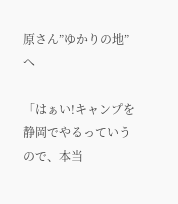原さん”ゆかりの地”へ

「はぁい!キャンプを静岡でやるっていうので、本当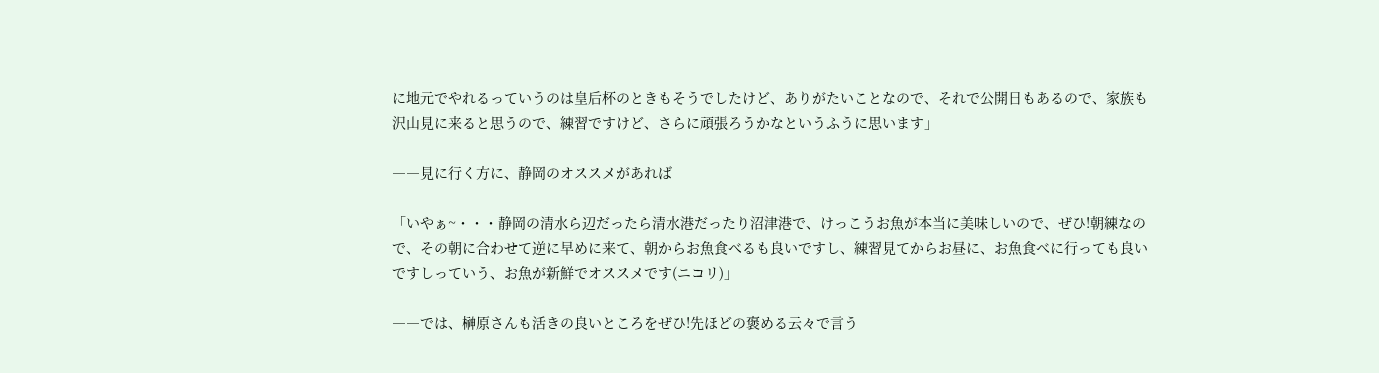に地元でやれるっていうのは皇后杯のときもそうでしたけど、ありがたいことなので、それで公開日もあるので、家族も沢山見に来ると思うので、練習ですけど、さらに頑張ろうかなというふうに思います」

――見に行く方に、静岡のオススメがあれば

「いやぁ~・・・静岡の清水ら辺だったら清水港だったり沼津港で、けっこうお魚が本当に美味しいので、ぜひ!朝練なので、その朝に合わせて逆に早めに来て、朝からお魚食べるも良いですし、練習見てからお昼に、お魚食べに行っても良いですしっていう、お魚が新鮮でオススメです(ニコリ)」

――では、榊原さんも活きの良いところをぜひ!先ほどの褒める云々で言う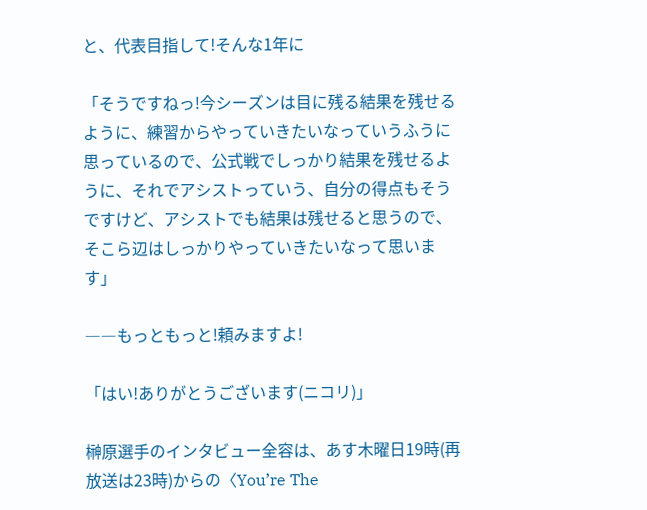と、代表目指して!そんな1年に

「そうですねっ!今シーズンは目に残る結果を残せるように、練習からやっていきたいなっていうふうに思っているので、公式戦でしっかり結果を残せるように、それでアシストっていう、自分の得点もそうですけど、アシストでも結果は残せると思うので、そこら辺はしっかりやっていきたいなって思います」

――もっともっと!頼みますよ!

「はい!ありがとうございます(ニコリ)」

榊原選手のインタビュー全容は、あす木曜日19時(再放送は23時)からの〈You’re The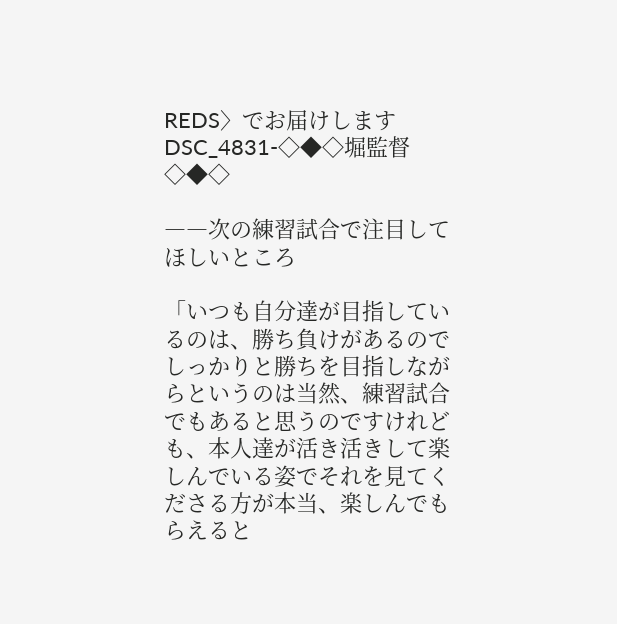REDS〉でお届けしますDSC_4831-◇◆◇堀監督◇◆◇

――次の練習試合で注目してほしいところ

「いつも自分達が目指しているのは、勝ち負けがあるのでしっかりと勝ちを目指しながらというのは当然、練習試合でもあると思うのですけれども、本人達が活き活きして楽しんでいる姿でそれを見てくださる方が本当、楽しんでもらえると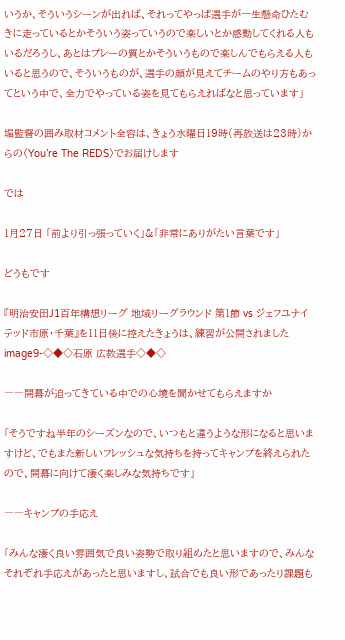いうか、そういうシーンが出れば、それってやっぱ選手が一生懸命ひたむきに走っているとかそういう姿っていうので楽しいとか感動してくれる人もいるだろうし、あとはプレーの質とかそういうもので楽しんでもらえる人もいると思うので、そういうものが、選手の顔が見えてチームのやり方もあってという中で、全力でやっている姿を見てもらえればなと思っています」

堀監督の囲み取材コメント全容は、きょう水曜日19時(再放送は23時)からの〈You’re The REDS〉でお届けします

では

1月27日 「前より引っ張っていく」&「非常にありがたい言葉です」

どうもです

『明治安田J1百年構想リーグ 地域リーグラウンド 第1節 vs ジェフユナイテッド市原・千葉』を11日後に控えたきょうは、練習が公開されましたimage9-◇◆◇石原 広教選手◇◆◇

――開幕が迫ってきている中での心境を聞かせてもらえますか

「そうですね半年のシーズンなので、いつもと違うような形になると思いますけど、でもまた新しいフレッシュな気持ちを持ってキャンプを終えられたので、開幕に向けて凄く楽しみな気持ちです」

――キャンプの手応え

「みんな凄く良い雰囲気で良い姿勢で取り組めたと思いますので、みんなそれぞれ手応えがあったと思いますし、試合でも良い形であったり課題も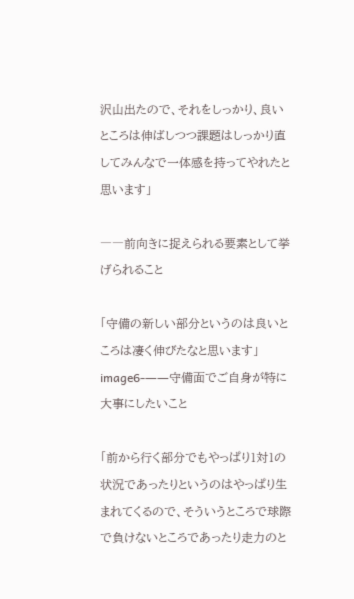沢山出たので、それをしっかり、良いところは伸ばしつつ課題はしっかり直してみんなで一体感を持ってやれたと思います」

――前向きに捉えられる要素として挙げられること

「守備の新しい部分というのは良いところは凄く伸びたなと思います」image6-――守備面でご自身が特に大事にしたいこと

「前から行く部分でもやっぱり1対1の状況であったりというのはやっぱり生まれてくるので、そういうところで球際で負けないところであったり走力のと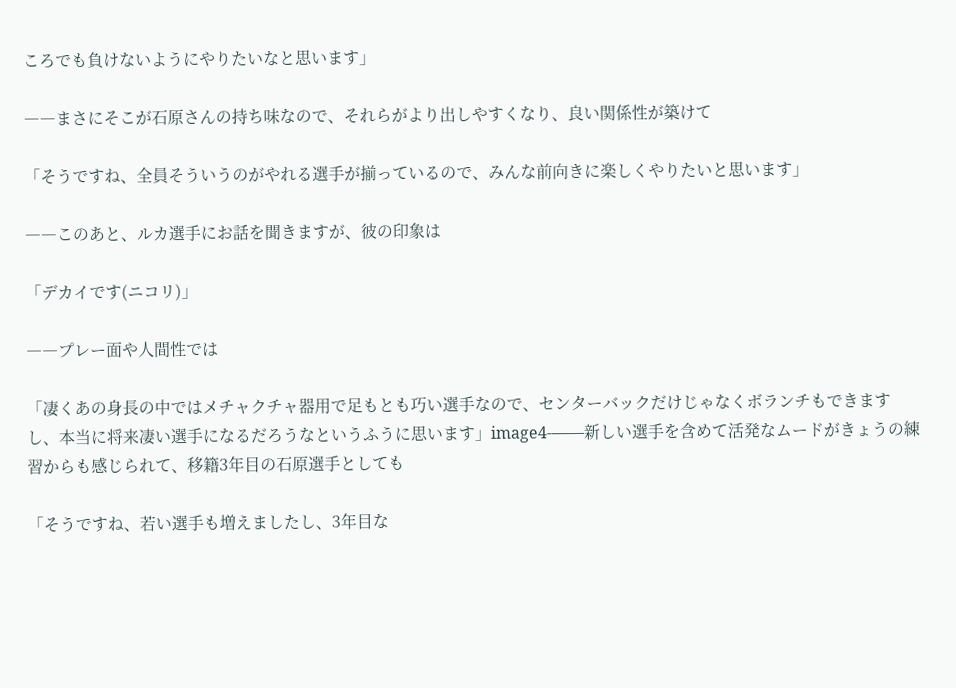ころでも負けないようにやりたいなと思います」

――まさにそこが石原さんの持ち味なので、それらがより出しやすくなり、良い関係性が築けて

「そうですね、全員そういうのがやれる選手が揃っているので、みんな前向きに楽しくやりたいと思います」

――このあと、ルカ選手にお話を聞きますが、彼の印象は

「デカイです(ニコリ)」

――プレー面や人間性では

「凄くあの身長の中ではメチャクチャ器用で足もとも巧い選手なので、センターバックだけじゃなくボランチもできますし、本当に将来凄い選手になるだろうなというふうに思います」image4-――新しい選手を含めて活発なムードがきょうの練習からも感じられて、移籍3年目の石原選手としても

「そうですね、若い選手も増えましたし、3年目な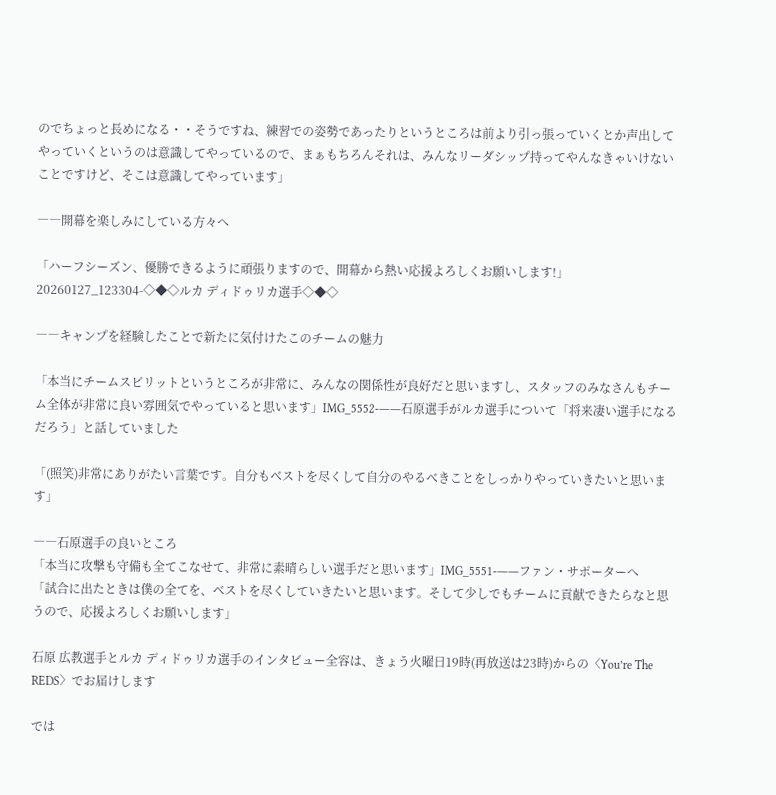のでちょっと長めになる・・そうですね、練習での姿勢であったりというところは前より引っ張っていくとか声出してやっていくというのは意識してやっているので、まぁもちろんそれは、みんなリーダシップ持ってやんなきゃいけないことですけど、そこは意識してやっています」

――開幕を楽しみにしている方々へ

「ハーフシーズン、優勝できるように頑張りますので、開幕から熱い応援よろしくお願いします!」20260127_123304-◇◆◇ルカ ディドゥリカ選手◇◆◇

――キャンプを経験したことで新たに気付けたこのチームの魅力

「本当にチームスピリットというところが非常に、みんなの関係性が良好だと思いますし、スタッフのみなさんもチーム全体が非常に良い雰囲気でやっていると思います」IMG_5552-――石原選手がルカ選手について「将来凄い選手になるだろう」と話していました

「(照笑)非常にありがたい言葉です。自分もベストを尽くして自分のやるべきことをしっかりやっていきたいと思います」

――石原選手の良いところ
「本当に攻撃も守備も全てこなせて、非常に素晴らしい選手だと思います」IMG_5551-――ファン・サポーターへ
「試合に出たときは僕の全てを、ベストを尽くしていきたいと思います。そして少しでもチームに貢献できたらなと思うので、応援よろしくお願いします」

石原 広教選手とルカ ディドゥリカ選手のインタビュー全容は、きょう火曜日19時(再放送は23時)からの〈You’re The REDS〉でお届けします

では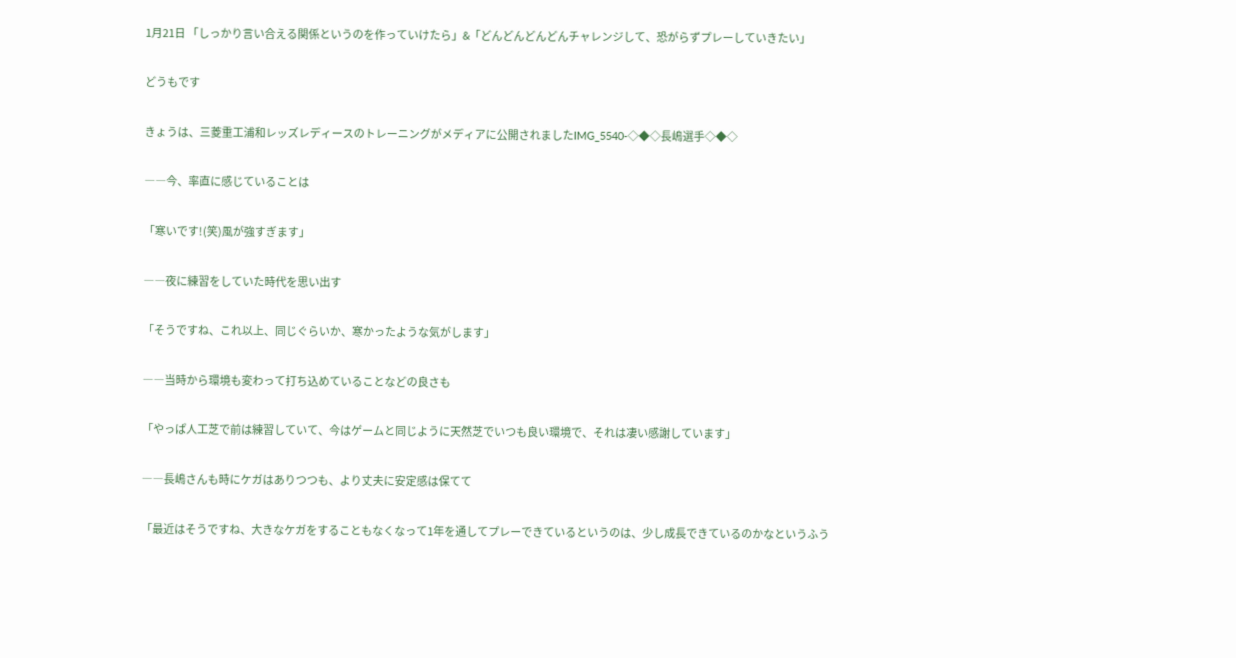1月21日 「しっかり言い合える関係というのを作っていけたら」&「どんどんどんどんチャレンジして、恐がらずプレーしていきたい」

どうもです

きょうは、三菱重工浦和レッズレディースのトレーニングがメディアに公開されましたIMG_5540-◇◆◇長嶋選手◇◆◇

――今、率直に感じていることは

「寒いです!(笑)風が強すぎます」

――夜に練習をしていた時代を思い出す

「そうですね、これ以上、同じぐらいか、寒かったような気がします」

――当時から環境も変わって打ち込めていることなどの良さも

「やっぱ人工芝で前は練習していて、今はゲームと同じように天然芝でいつも良い環境で、それは凄い感謝しています」

――長嶋さんも時にケガはありつつも、より丈夫に安定感は保てて

「最近はそうですね、大きなケガをすることもなくなって1年を通してプレーできているというのは、少し成長できているのかなというふう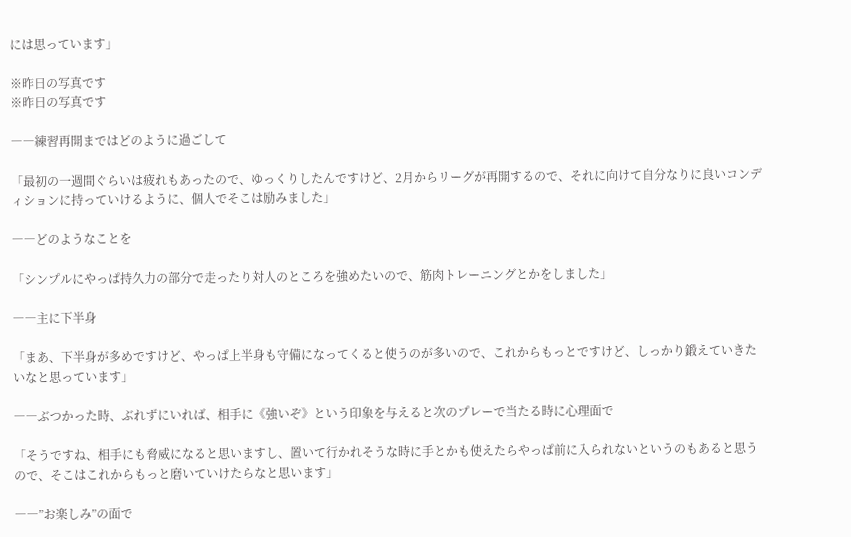には思っています」

※昨日の写真です
※昨日の写真です

――練習再開まではどのように過ごして

「最初の一週間ぐらいは疲れもあったので、ゆっくりしたんですけど、2月からリーグが再開するので、それに向けて自分なりに良いコンディションに持っていけるように、個人でそこは励みました」

――どのようなことを

「シンプルにやっぱ持久力の部分で走ったり対人のところを強めたいので、筋肉トレーニングとかをしました」

――主に下半身

「まあ、下半身が多めですけど、やっぱ上半身も守備になってくると使うのが多いので、これからもっとですけど、しっかり鍛えていきたいなと思っています」

――ぶつかった時、ぶれずにいれば、相手に《強いぞ》という印象を与えると次のプレーで当たる時に心理面で

「そうですね、相手にも脅威になると思いますし、置いて行かれそうな時に手とかも使えたらやっぱ前に入られないというのもあると思うので、そこはこれからもっと磨いていけたらなと思います」

――”お楽しみ”の面で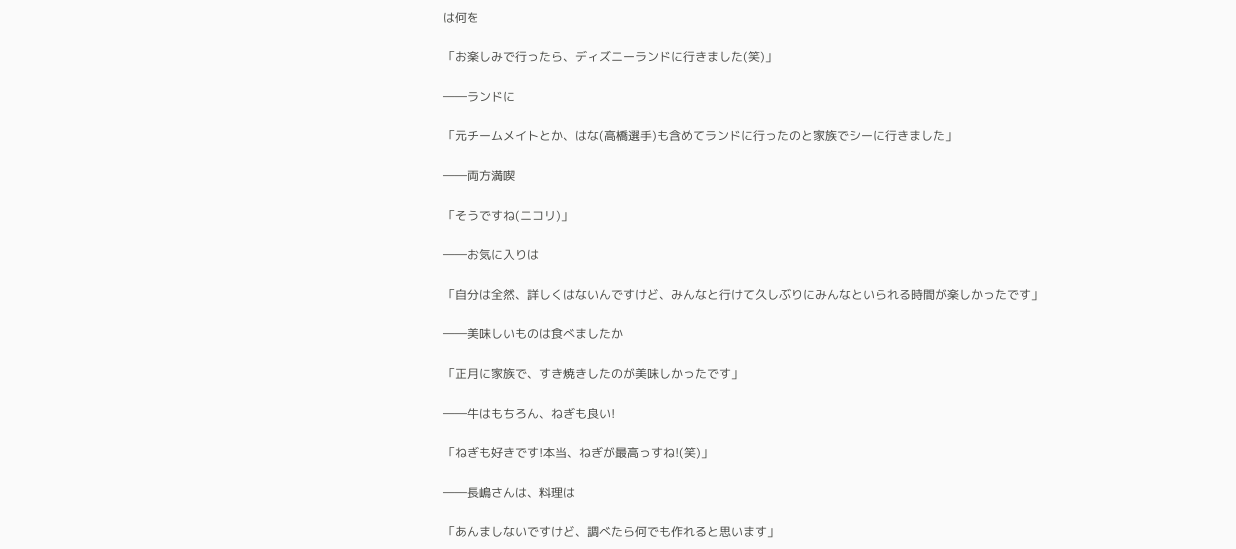は何を

「お楽しみで行ったら、ディズニーランドに行きました(笑)」

――ランドに

「元チームメイトとか、はな(高橋選手)も含めてランドに行ったのと家族でシーに行きました」

――両方満喫

「そうですね(ニコリ)」

――お気に入りは

「自分は全然、詳しくはないんですけど、みんなと行けて久しぶりにみんなといられる時間が楽しかったです」

――美味しいものは食べましたか

「正月に家族で、すき焼きしたのが美味しかったです」

――牛はもちろん、ねぎも良い!

「ねぎも好きです!本当、ねぎが最高っすね!(笑)」

――長嶋さんは、料理は

「あんましないですけど、調べたら何でも作れると思います」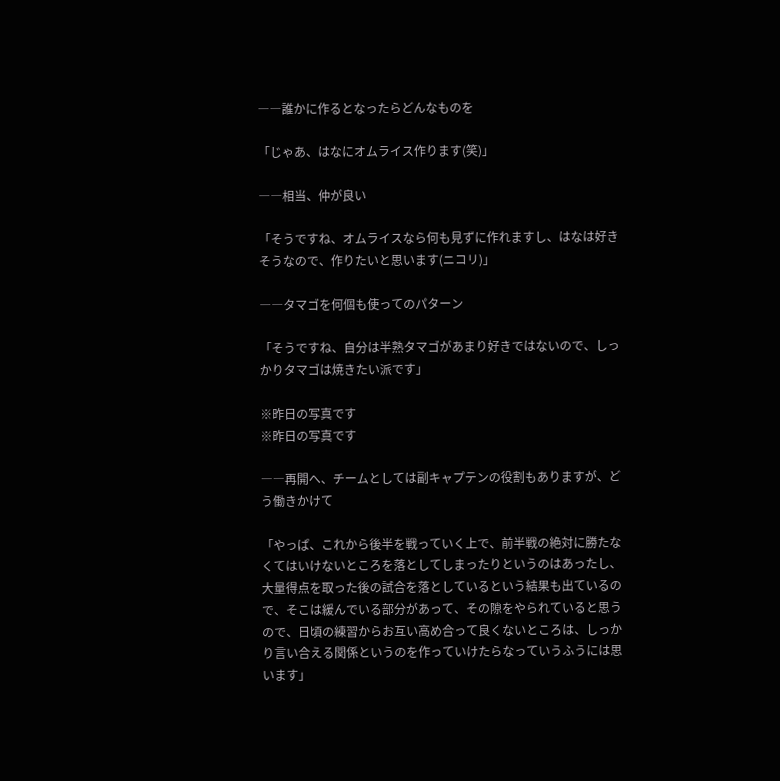――誰かに作るとなったらどんなものを

「じゃあ、はなにオムライス作ります(笑)」

――相当、仲が良い

「そうですね、オムライスなら何も見ずに作れますし、はなは好きそうなので、作りたいと思います(ニコリ)」

――タマゴを何個も使ってのパターン

「そうですね、自分は半熟タマゴがあまり好きではないので、しっかりタマゴは焼きたい派です」

※昨日の写真です
※昨日の写真です

――再開へ、チームとしては副キャプテンの役割もありますが、どう働きかけて

「やっぱ、これから後半を戦っていく上で、前半戦の絶対に勝たなくてはいけないところを落としてしまったりというのはあったし、大量得点を取った後の試合を落としているという結果も出ているので、そこは緩んでいる部分があって、その隙をやられていると思うので、日頃の練習からお互い高め合って良くないところは、しっかり言い合える関係というのを作っていけたらなっていうふうには思います」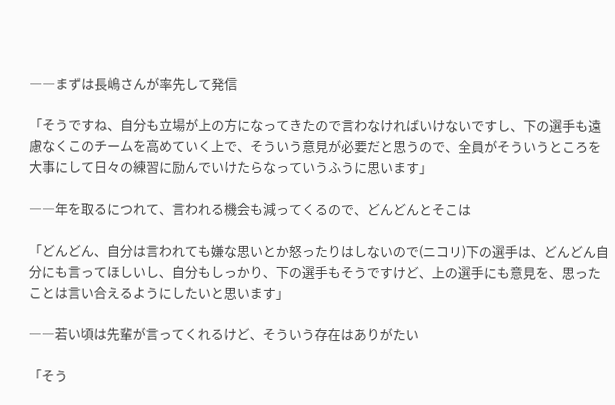――まずは長嶋さんが率先して発信

「そうですね、自分も立場が上の方になってきたので言わなければいけないですし、下の選手も遠慮なくこのチームを高めていく上で、そういう意見が必要だと思うので、全員がそういうところを大事にして日々の練習に励んでいけたらなっていうふうに思います」

――年を取るにつれて、言われる機会も減ってくるので、どんどんとそこは

「どんどん、自分は言われても嫌な思いとか怒ったりはしないので(ニコリ)下の選手は、どんどん自分にも言ってほしいし、自分もしっかり、下の選手もそうですけど、上の選手にも意見を、思ったことは言い合えるようにしたいと思います」

――若い頃は先輩が言ってくれるけど、そういう存在はありがたい

「そう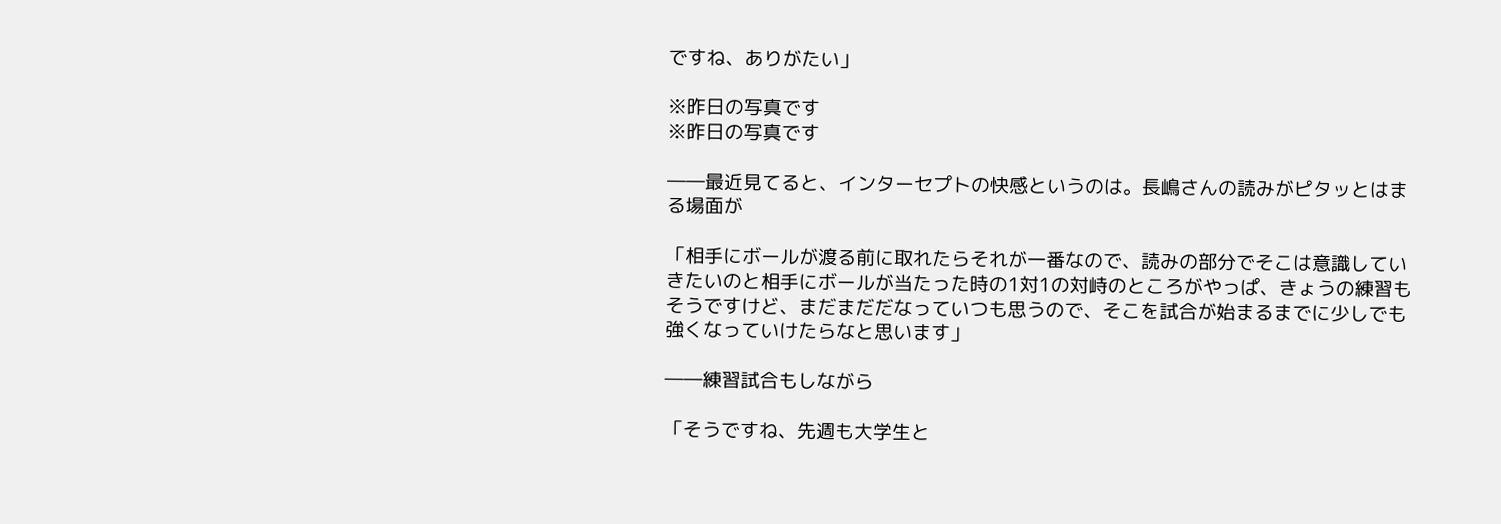ですね、ありがたい」

※昨日の写真です
※昨日の写真です

――最近見てると、インターセプトの快感というのは。長嶋さんの読みがピタッとはまる場面が

「相手にボールが渡る前に取れたらそれが一番なので、読みの部分でそこは意識していきたいのと相手にボールが当たった時の1対1の対峙のところがやっぱ、きょうの練習もそうですけど、まだまだだなっていつも思うので、そこを試合が始まるまでに少しでも強くなっていけたらなと思います」

――練習試合もしながら

「そうですね、先週も大学生と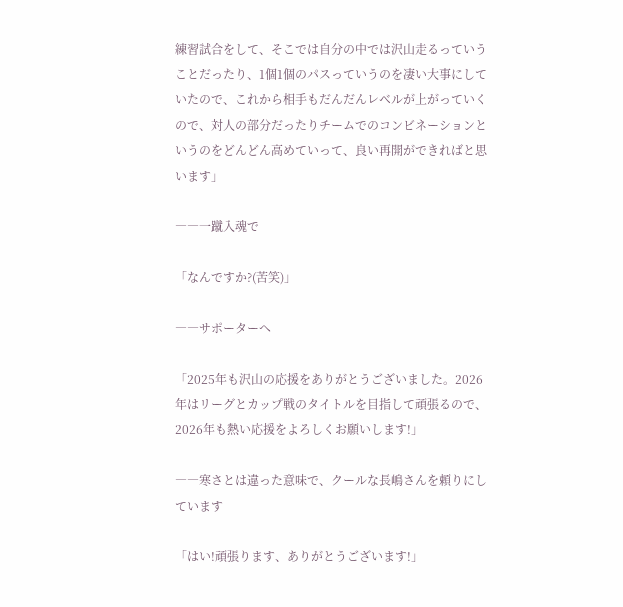練習試合をして、そこでは自分の中では沢山走るっていうことだったり、1個1個のパスっていうのを凄い大事にしていたので、これから相手もだんだんレベルが上がっていくので、対人の部分だったりチームでのコンビネーションというのをどんどん高めていって、良い再開ができればと思います」

――一蹴入魂で

「なんですか?(苦笑)」

――サポーターへ

「2025年も沢山の応援をありがとうございました。2026年はリーグとカップ戦のタイトルを目指して頑張るので、2026年も熱い応援をよろしくお願いします!」

――寒さとは違った意味で、クールな長嶋さんを頼りにしています

「はい!頑張ります、ありがとうございます!」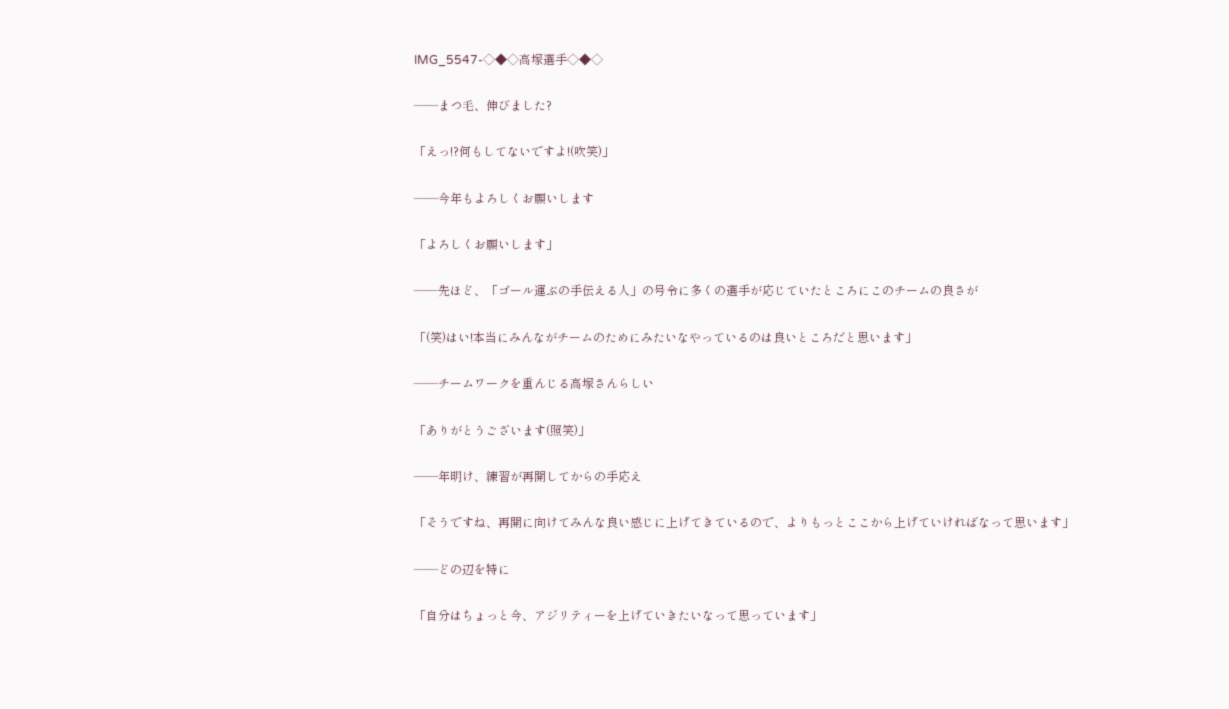IMG_5547-◇◆◇高塚選手◇◆◇

――まつ毛、伸びました?

「えっ!?何もしてないですよ!(吹笑)」

――今年もよろしくお願いします

「よろしくお願いします」

――先ほど、「ゴール運ぶの手伝える人」の号令に多くの選手が応じていたところにこのチームの良さが

「(笑)はい!本当にみんながチームのためにみたいなやっているのは良いところだと思います」

――チームワークを重んじる高塚さんらしい

「ありがとうございます(照笑)」

――年明け、練習が再開してからの手応え

「そうですね、再開に向けてみんな良い感じに上げてきているので、よりもっとここから上げていければなって思います」

――どの辺を特に

「自分はちょっと今、アジリティーを上げていきたいなって思っています」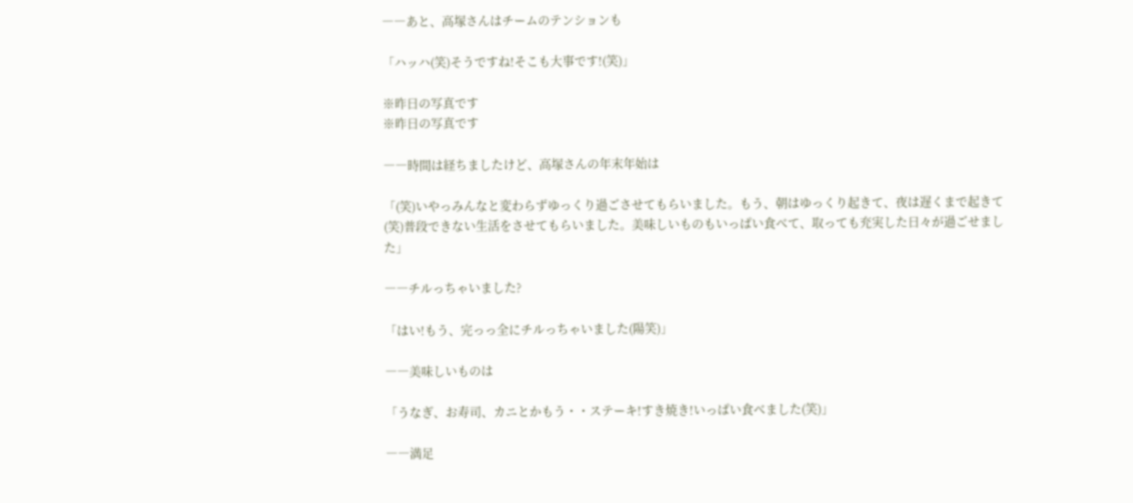――あと、高塚さんはチームのテンションも

「ハッハ(笑)そうですね!そこも大事です!(笑)」

※昨日の写真です
※昨日の写真です

――時間は経ちましたけど、高塚さんの年末年始は

「(笑)いやっみんなと変わらずゆっくり過ごさせてもらいました。もう、朝はゆっくり起きて、夜は遅くまで起きて(笑)普段できない生活をさせてもらいました。美味しいものもいっぱい食べて、取っても充実した日々が過ごせました」

――チルっちゃいました?

「はい!もう、完っっ全にチルっちゃいました(陽笑)」

――美味しいものは

「うなぎ、お寿司、カニとかもう・・ステーキ!すき焼き!いっぱい食べました(笑)」

――満足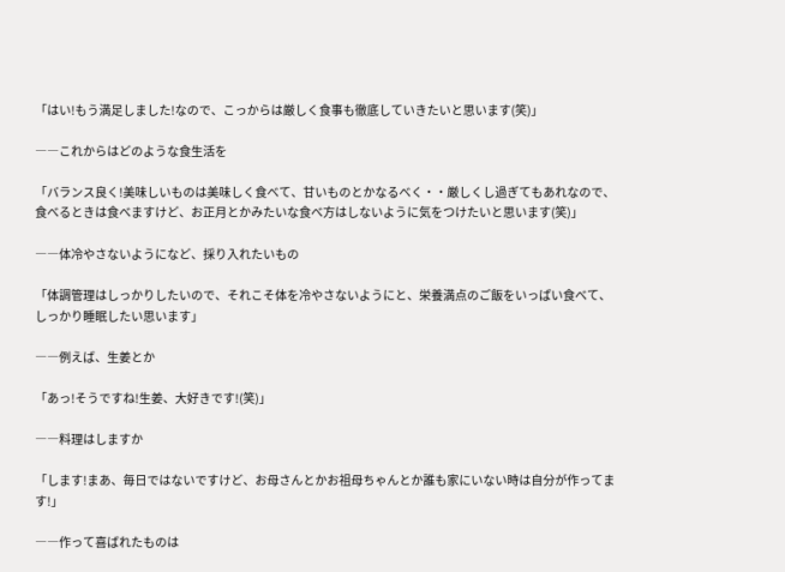「はい!もう満足しました!なので、こっからは厳しく食事も徹底していきたいと思います(笑)」

――これからはどのような食生活を

「バランス良く!美味しいものは美味しく食べて、甘いものとかなるべく・・厳しくし過ぎてもあれなので、食べるときは食べますけど、お正月とかみたいな食べ方はしないように気をつけたいと思います(笑)」

――体冷やさないようになど、採り入れたいもの

「体調管理はしっかりしたいので、それこそ体を冷やさないようにと、栄養満点のご飯をいっぱい食べて、しっかり睡眠したい思います」

――例えば、生姜とか

「あっ!そうですね!生姜、大好きです!(笑)」

――料理はしますか

「します!まあ、毎日ではないですけど、お母さんとかお祖母ちゃんとか誰も家にいない時は自分が作ってます!」

――作って喜ばれたものは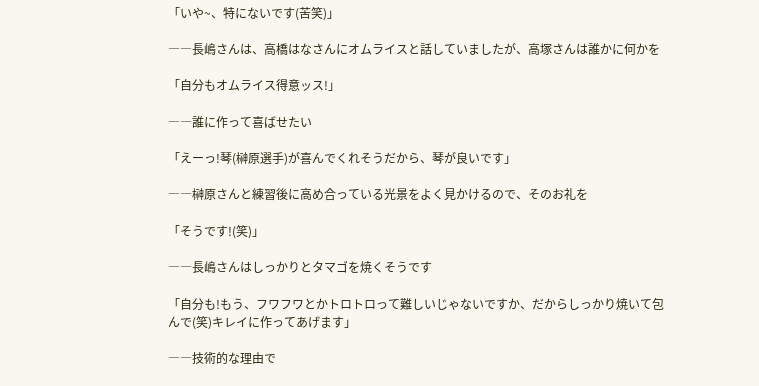「いや~、特にないです(苦笑)」

――長嶋さんは、高橋はなさんにオムライスと話していましたが、高塚さんは誰かに何かを

「自分もオムライス得意ッス!」

――誰に作って喜ばせたい

「えーっ!琴(榊原選手)が喜んでくれそうだから、琴が良いです」

――榊原さんと練習後に高め合っている光景をよく見かけるので、そのお礼を

「そうです!(笑)」

――長嶋さんはしっかりとタマゴを焼くそうです

「自分も!もう、フワフワとかトロトロって難しいじゃないですか、だからしっかり焼いて包んで(笑)キレイに作ってあげます」

――技術的な理由で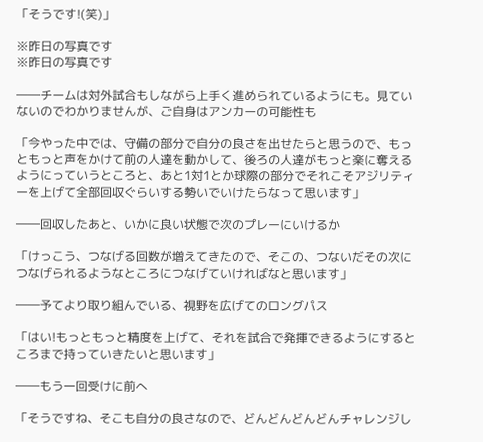「そうです!(笑)」

※昨日の写真です
※昨日の写真です

――チームは対外試合もしながら上手く進められているようにも。見ていないのでわかりませんが、ご自身はアンカーの可能性も

「今やった中では、守備の部分で自分の良さを出せたらと思うので、もっともっと声をかけて前の人達を動かして、後ろの人達がもっと楽に奪えるようにっていうところと、あと1対1とか球際の部分でそれこそアジリティーを上げて全部回収ぐらいする勢いでいけたらなって思います」

――回収したあと、いかに良い状態で次のプレーにいけるか

「けっこう、つなげる回数が増えてきたので、そこの、つないだその次につなげられるようなところにつなげていければなと思います」

――予てより取り組んでいる、視野を広げてのロングパス

「はい!もっともっと精度を上げて、それを試合で発揮できるようにするところまで持っていきたいと思います」

――もう一回受けに前へ

「そうですね、そこも自分の良さなので、どんどんどんどんチャレンジし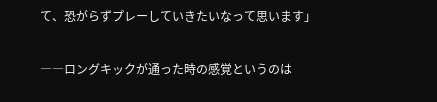て、恐がらずプレーしていきたいなって思います」

――ロングキックが通った時の感覚というのは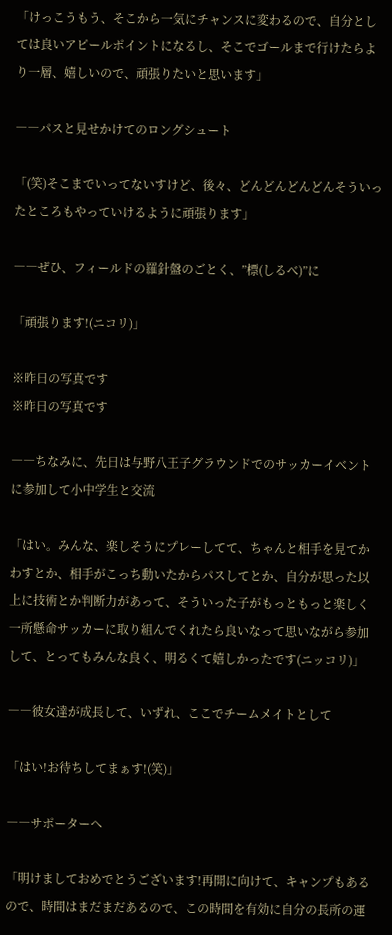「けっこうもう、そこから一気にチャンスに変わるので、自分としては良いアピールポイントになるし、そこでゴールまで行けたらより一層、嬉しいので、頑張りたいと思います」

――パスと見せかけてのロングシュート

「(笑)そこまでいってないすけど、後々、どんどんどんどんそういったところもやっていけるように頑張ります」

――ぜひ、フィールドの羅針盤のごとく、”標(しるべ)”に

「頑張ります!(ニコリ)」

※昨日の写真です
※昨日の写真です

――ちなみに、先日は与野八王子グラウンドでのサッカーイベントに参加して小中学生と交流

「はい。みんな、楽しそうにプレーしてて、ちゃんと相手を見てかわすとか、相手がこっち動いたからパスしてとか、自分が思った以上に技術とか判断力があって、そういった子がもっともっと楽しく一所懸命サッカーに取り組んでくれたら良いなって思いながら参加して、とってもみんな良く、明るくて嬉しかったです(ニッコリ)」

――彼女達が成長して、いずれ、ここでチームメイトとして

「はい!お待ちしてまぁす!(笑)」

――サポーターへ

「明けましておめでとうございます!再開に向けて、キャンプもあるので、時間はまだまだあるので、この時間を有効に自分の長所の運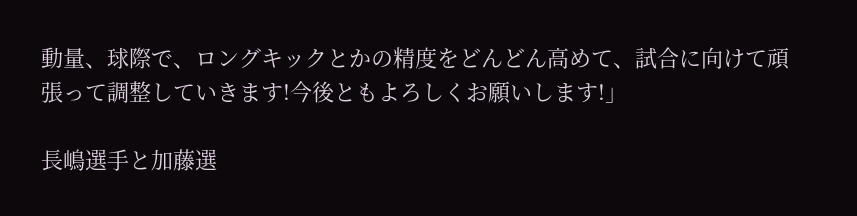動量、球際で、ロングキックとかの精度をどんどん高めて、試合に向けて頑張って調整していきます!今後ともよろしくお願いします!」

長嶋選手と加藤選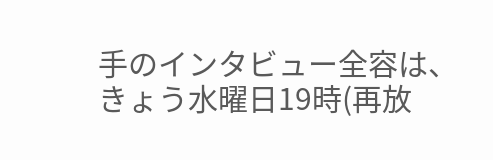手のインタビュー全容は、きょう水曜日19時(再放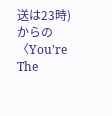送は23時)からの〈You’re The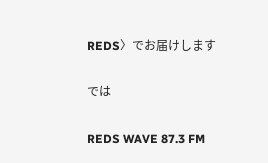REDS〉でお届けします

では

REDS WAVE 87.3 FM